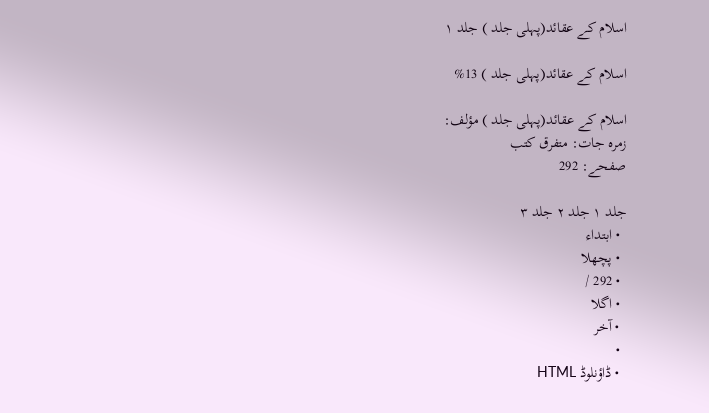اسلام کے عقائد(پہلی جلد ) جلد ۱

اسلام کے عقائد(پہلی جلد ) 13%

اسلام کے عقائد(پہلی جلد ) مؤلف:
زمرہ جات: متفرق کتب
صفحے: 292

جلد ۱ جلد ۲ جلد ۳
  • ابتداء
  • پچھلا
  • 292 /
  • اگلا
  • آخر
  •
  • ڈاؤنلوڈ HTML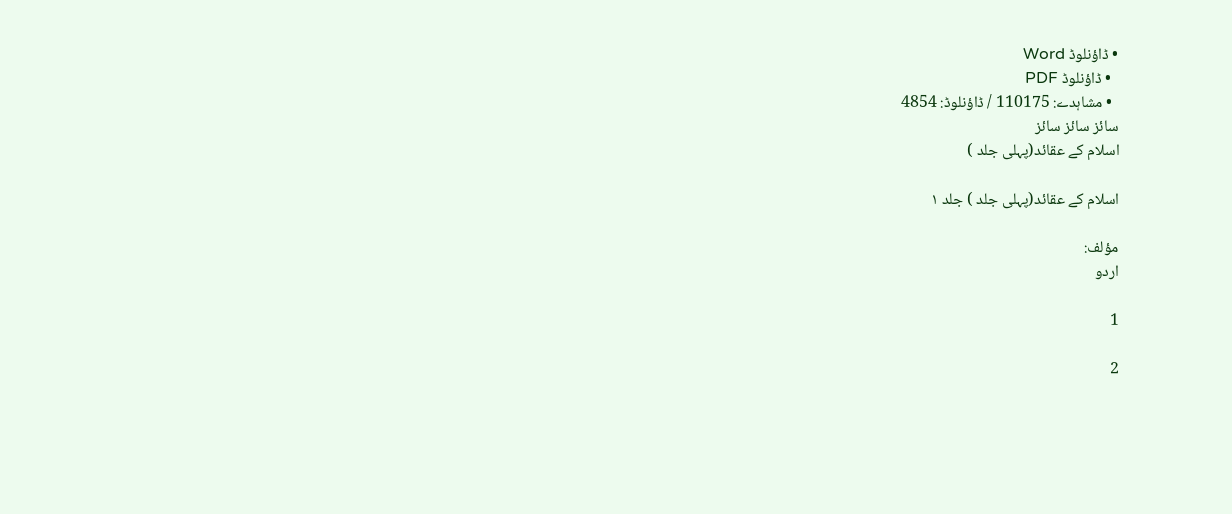• ڈاؤنلوڈ Word
  • ڈاؤنلوڈ PDF
  • مشاہدے: 110175 / ڈاؤنلوڈ: 4854
سائز سائز سائز
اسلام کے عقائد(پہلی جلد )

اسلام کے عقائد(پہلی جلد ) جلد ۱

مؤلف:
اردو

1

2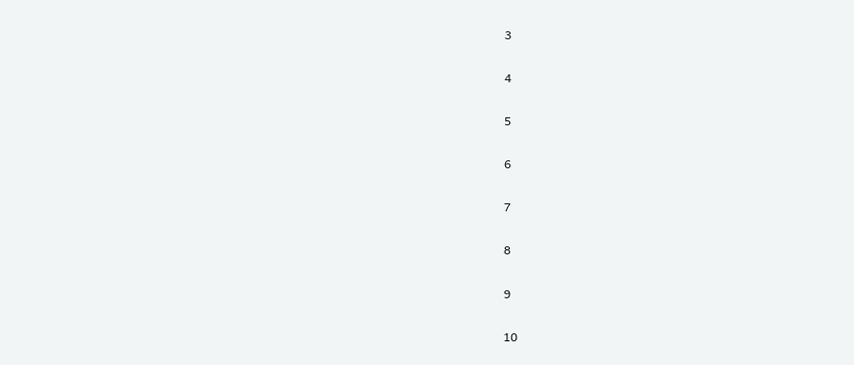3

4

5

6

7

8

9

10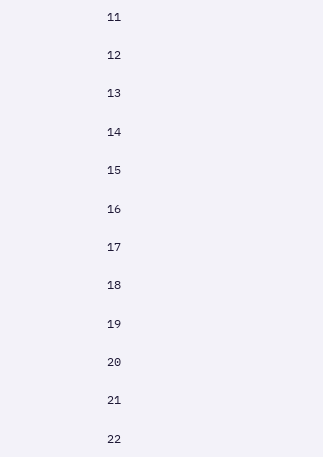11

12

13

14

15

16

17

18

19

20

21

22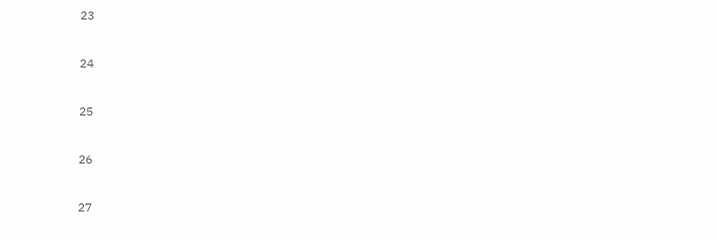23

24

25

26

27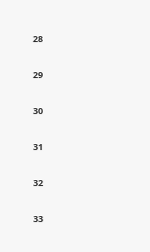28

29

30

31

32

33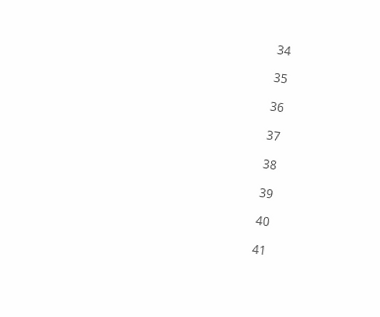34

35

36

37

38

39

40

41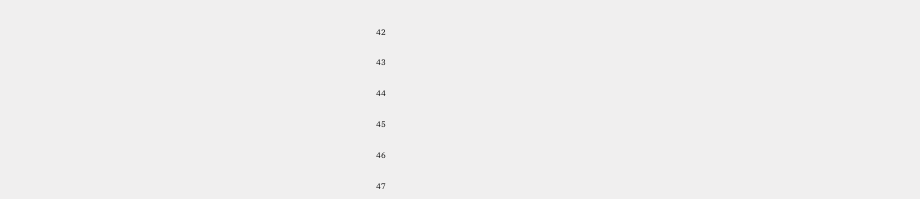42

43

44

45

46

47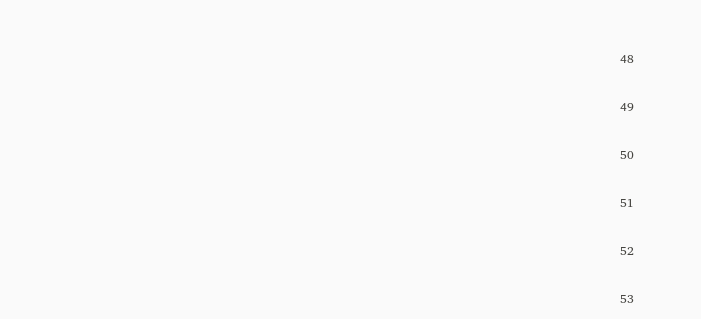48

49

50

51

52

53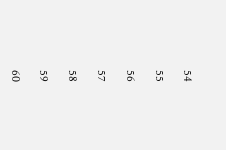54

55

56

57

58

59

60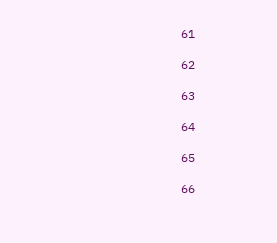61

62

63

64

65

66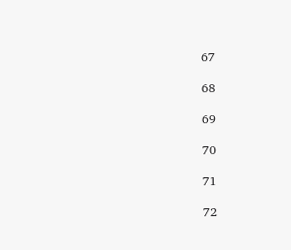67

68

69

70

71

72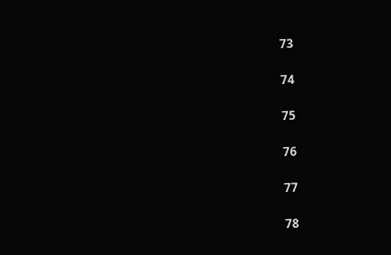73

74

75

76

77

78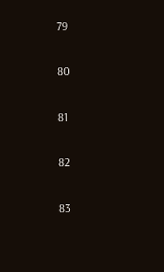79

80

81

82

83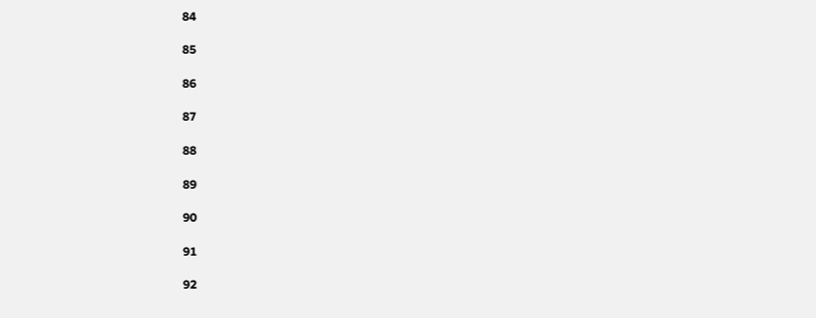84

85

86

87

88

89

90

91

92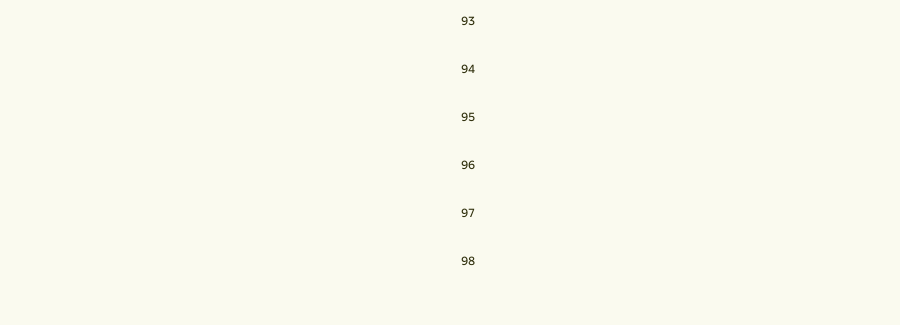93

94

95

96

97

98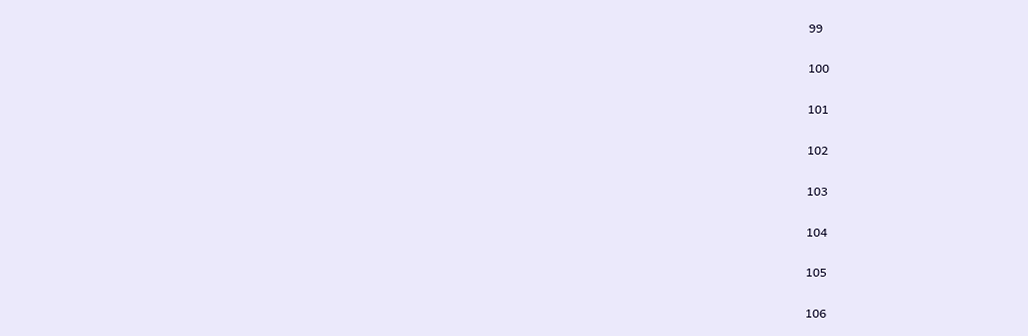99

100

101

102

103

104

105

106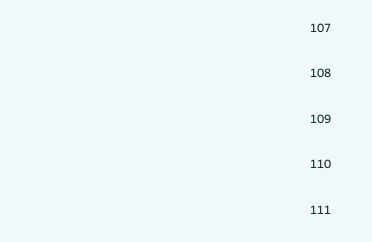107

108

109

110

111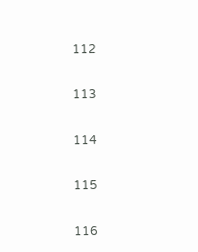112

113

114

115

116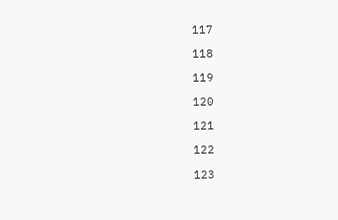117

118

119

120

121

122

123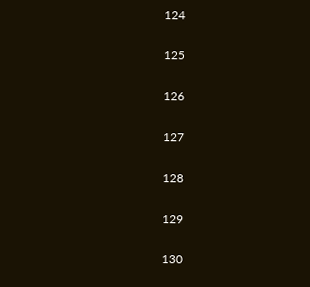124

125

126

127

128

129

130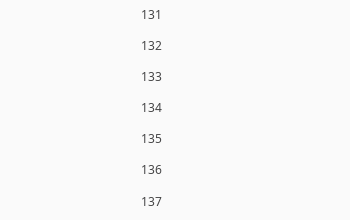131

132

133

134

135

136

137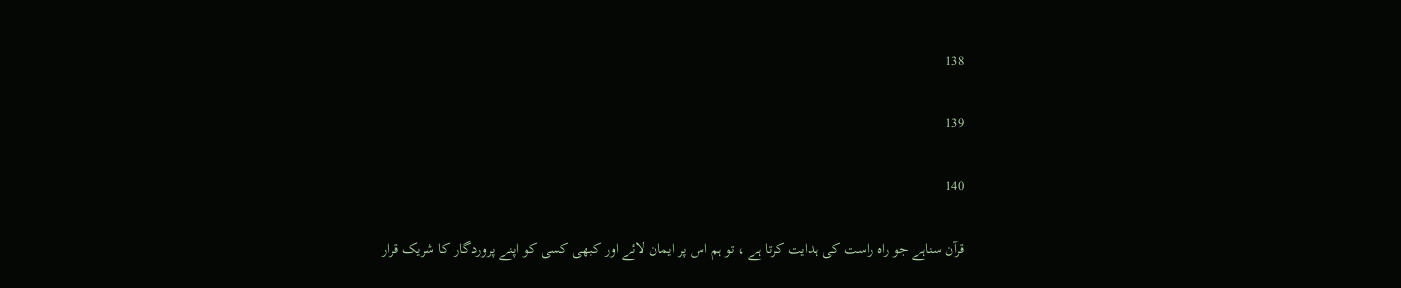138

139

140

قرآن سناہے جو راہ راست کی ہدایت کرتا ہے ، تو ہم اس پر ایمان لائے اور کبھی کسی کو اپنے پروردگار کا شریک قرار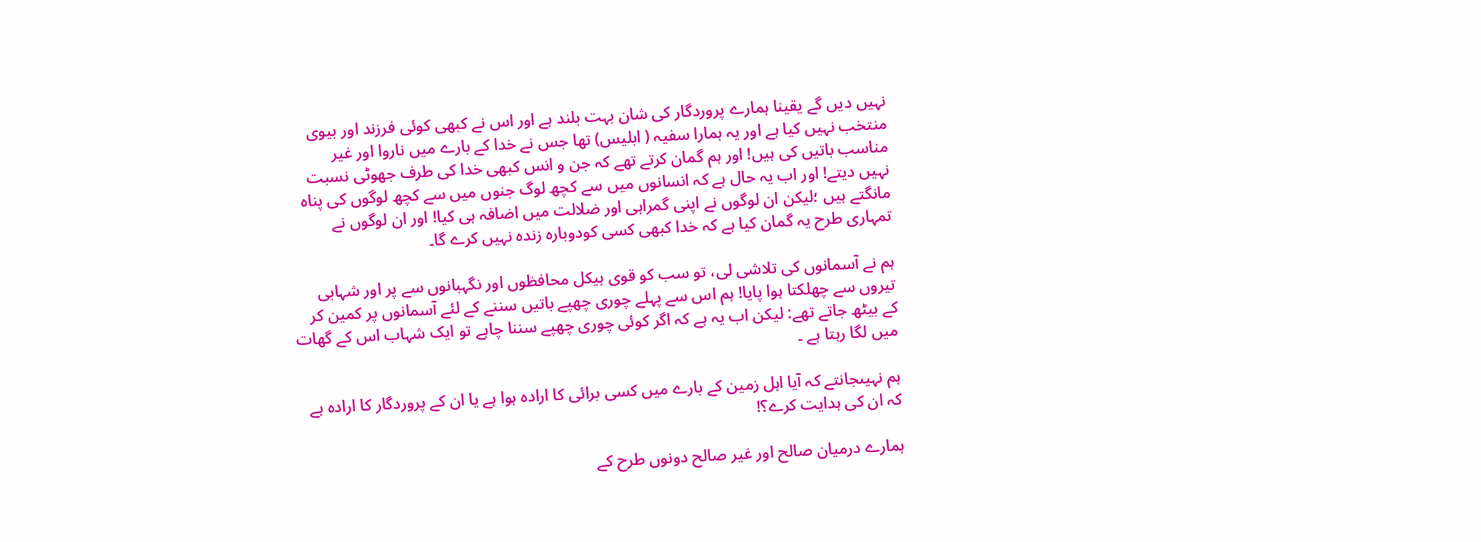نہیں دیں گے یقینا ہمارے پروردگار کی شان بہت بلند ہے اور اس نے کبھی کوئی فرزند اور بیوی منتخب نہیں کیا ہے اور یہ ہمارا سفیہ ( ابلیس) تھا جس نے خدا کے بارے میں ناروا اور غیر مناسب باتیں کی ہیں! اور ہم گمان کرتے تھے کہ جن و انس کبھی خدا کی طرف جھوٹی نسبت نہیں دیتے! اور اب یہ حال ہے کہ انسانوں میں سے کچھ لوگ جنوں میں سے کچھ لوگوں کی پناہ مانگتے ہیں ؛لیکن ان لوگوں نے اپنی گمراہی اور ضلالت میں اضافہ ہی کیا! اور ان لوگوں نے تمہاری طرح یہ گمان کیا ہے کہ خدا کبھی کسی کودوبارہ زندہ نہیں کرے گا۔

ہم نے آسمانوں کی تلاشی لی، تو سب کو قوی ہیکل محافظوں اور نگہبانوں سے پر اور شہابی تیروں سے چھلکتا ہوا پایا! ہم اس سے پہلے چوری چھپے باتیں سننے کے لئے آسمانوں پر کمین کر کے بیٹھ جاتے تھے: لیکن اب یہ ہے کہ اگر کوئی چوری چھپے سننا چاہے تو ایک شہاب اس کے گھات میں لگا رہتا ہے ۔

ہم نہیںجانتے کہ آیا اہل زمین کے بارے میں کسی برائی کا ارادہ ہوا ہے یا ان کے پروردگار کا ارادہ ہے کہ ان کی ہدایت کرے؟!

ہمارے درمیان صالح اور غیر صالح دونوں طرح کے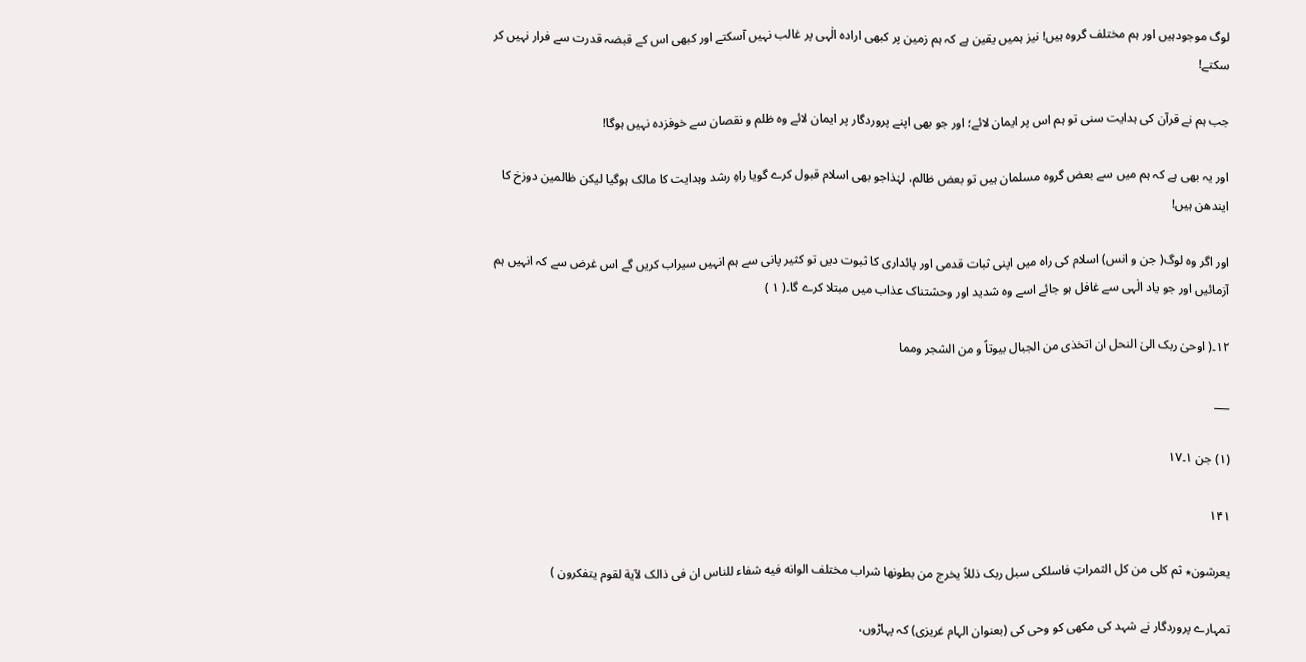لوگ موجودہیں اور ہم مختلف گروہ ہیں! نیز ہمیں یقین ہے کہ ہم زمین پر کبھی ارادہ الٰہی پر غالب نہیں آسکتے اور کبھی اس کے قبضہ قدرت سے فرار نہیں کر سکتے!

جب ہم نے قرآن کی ہدایت سنی تو ہم اس پر ایمان لائے؛ اور جو بھی اپنے پروردگار پر ایمان لائے وہ ظلم و نقصان سے خوفزدہ نہیں ہوگا!

اور یہ بھی ہے کہ ہم میں سے بعض گروہ مسلمان ہیں تو بعض ظالم، لہٰذاجو بھی اسلام قبول کرے گویا راہِ رشد وہدایت کا مالک ہوگیا لیکن ظالمین دوزخ کا ایندھن ہیں!

اور اگر وہ لوگ( جن و انس) اسلام کی راہ میں اپنی ثبات قدمی اور پائداری کا ثبوت دیں تو کثیر پانی سے ہم انہیں سیراب کریں گے اس غرض سے کہ انہیں ہم آزمائیں اور جو یاد الٰہی سے غافل ہو جائے اسے وہ شدید اور وحشتناک عذاب میں مبتلا کرے گا۔( ۱ )

۱۲۔( اوحیٰ ربک الیٰ النحل ان اتخذی من الجبال بیوتاً و من الشجر ومما

___

(۱) جن ۱۔۱۷

۱۴۱

یعرشون٭ ثم کلی من کل الثمراتِ فاسلکی سبل ربک ذللاً یخرج من بطونها شراب مختلف الوانه فیه شفاء للناس ان فی ذالک لآیة لقوم یتفکرون )

تمہارے پروردگار نے شہد کی مکھی کو وحی کی (بعنوان الہام غریزی) کہ پہاڑوں،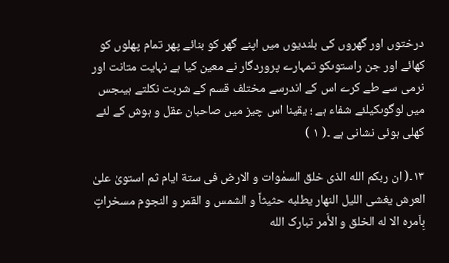درختوں اور گھروں کی بلندیوں میں اپنے گھر کو بنائے پھر تمام پھلوں کو کھائے اور جن راستوںکو تمہارے پروردگار نے معین کیا ہے نہایت متانت اور نرمی سے طے کرے اس کے اندرسے مختلف قسم کے شربت نکلتے ہیںجس میں لوگوںکیلئے شفاء ہے ؛ یقینا اس چیز میں صاحبان عقل و ہوش کے لئے کھلی ہوئی نشانی ہے ۔( ۱ )

۱۳۔( ان ربکم الله الذی خلق السمٰوات و الارض فی ستة ایام ثم استویٰ علیٰ العرش یغشی اللیل النهار یطلبه حثیثاً و الشمس و القمر و النجوم مسخراتٍ بِاَمره الا له الخلق و الأَمر تبارک الله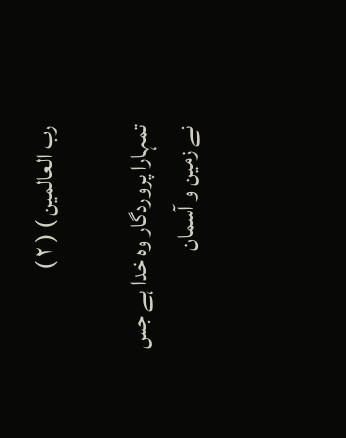رب العالمین ) ( ۲ )

تمہارا پروردگار وہ خدا ہے جس نے زمین و آسمان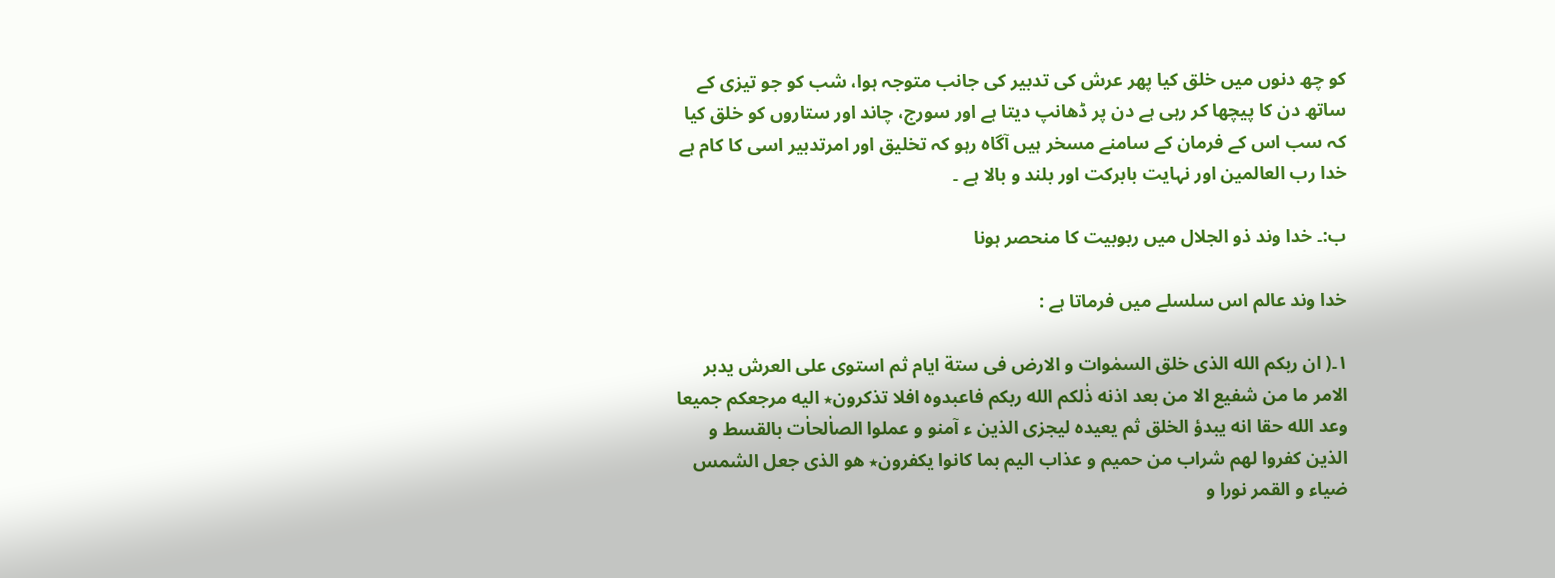کو چھ دنوں میں خلق کیا پھر عرش کی تدبیر کی جانب متوجہ ہوا، شب کو جو تیزی کے ساتھ دن کا پیچھا کر رہی ہے دن پر ڈھانپ دیتا ہے اور سورج، چاند اور ستاروں کو خلق کیا کہ سب اس کے فرمان کے سامنے مسخر ہیں آگاہ رہو کہ تخلیق اور امرتدبیر اسی کا کام ہے خدا رب العالمین اور نہایت بابرکت اور بلند و بالا ہے ۔

ب:۔ خدا وند ذو الجلال میں ربوبیت کا منحصر ہونا

خدا وند عالم اس سلسلے میں فرماتا ہے :

۱۔( ان ربکم الله الذی خلق السمٰوات و الارض فی ستة ایام ثم استوی علی العرش یدبر الامر ما من شفیع الا من بعد اذنه ذٰلکم الله ربکم فاعبدوه افلا تذکرون٭ الیه مرجعکم جمیعا وعد الله حقا انه یبدؤ الخلق ثم یعیده لیجزی الذین ء آمنو و عملوا الصاٰلحاٰت بالقسط و الذین کفروا لهم شراب من حمیم و عذاب الیم بما کانوا یکفرون٭ هو الذی جعل الشمس ضیاء و القمر نورا و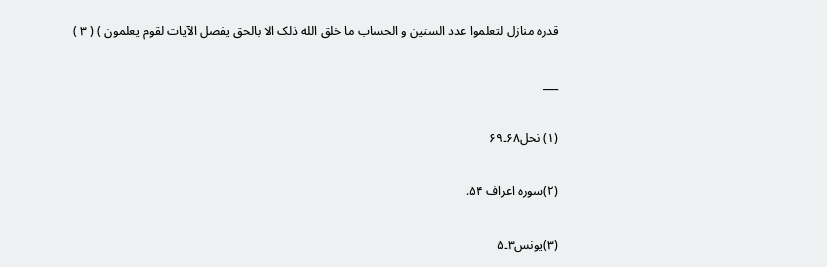قدره منازل لتعلموا عدد السنین و الحساب ما خلق الله ذلک الا بالحق یفصل الآیات لقوم یعلمون ) ( ۳ )

___

(۱) نحل۶۸۔۶۹

(۲)سورہ اعراف ۵۴.

(۳)یونس۳۔۵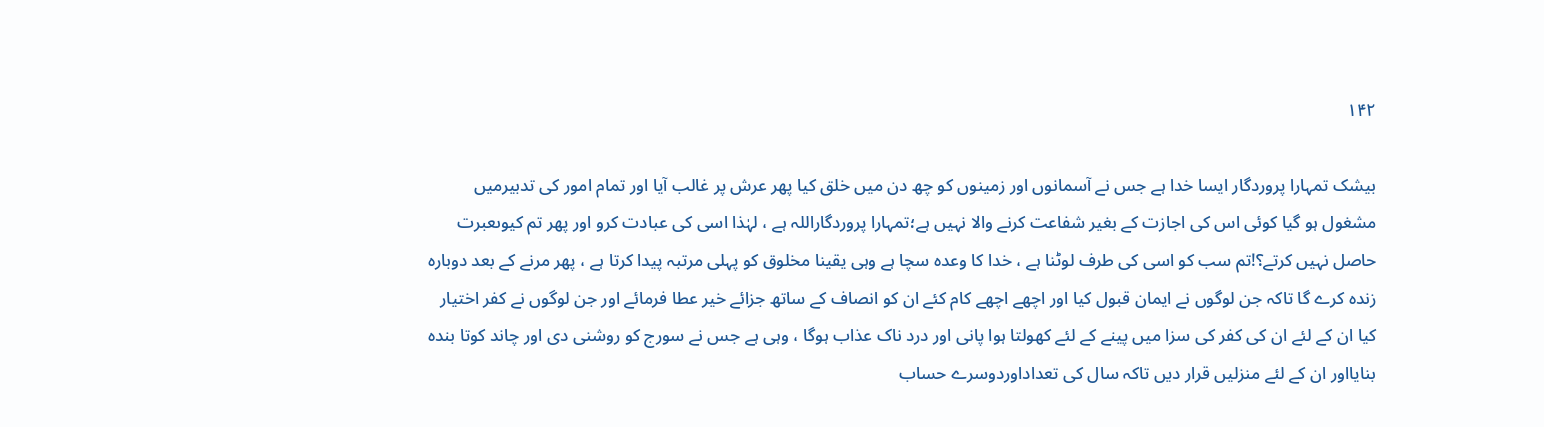۱۴۲

بیشک تمہارا پروردگار ایسا خدا ہے جس نے آسمانوں اور زمینوں کو چھ دن میں خلق کیا پھر عرش پر غالب آیا اور تمام امور کی تدبیرمیں مشغول ہو گیا کوئی اس کی اجازت کے بغیر شفاعت کرنے والا نہیں ہے؛تمہارا پروردگاراللہ ہے ، لہٰذا اسی کی عبادت کرو اور پھر تم کیوںعبرت حاصل نہیں کرتے؟!تم سب کو اسی کی طرف لوٹنا ہے ، خدا کا وعدہ سچا ہے وہی یقینا مخلوق کو پہلی مرتبہ پیدا کرتا ہے ، پھر مرنے کے بعد دوبارہ زندہ کرے گا تاکہ جن لوگوں نے ایمان قبول کیا اور اچھے اچھے کام کئے ان کو انصاف کے ساتھ جزائے خیر عطا فرمائے اور جن لوگوں نے کفر اختیار کیا ان کے لئے ان کی کفر کی سزا میں پینے کے لئے کھولتا ہوا پانی اور درد ناک عذاب ہوگا ، وہی ہے جس نے سورج کو روشنی دی اور چاند کوتا بندہ بنایااور ان کے لئے منزلیں قرار دیں تاکہ سال کی تعداداوردوسرے حساب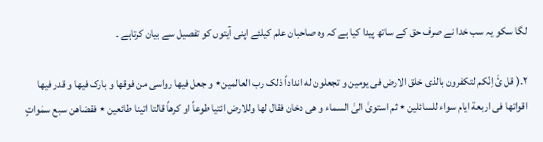لگا سکو یہ سب خدا نے صرف حق کے ساتھ پیدا کیا ہے کہ وہ صاحبان علم کیلئے اپنی آیتوں کو تفصیل سے بیان کرتاہے ۔

۲۔( قل ئَ اِنّکم لتکفرون بالذی خلق الارض فی یومین و تجعلون له انداداً ذلک رب العالمین٭ و جعل فیها رواسی من فوقها و بارک فیها و قدر فیها اقواتها فی اربعة ایام سواء للسائلین ٭ ثم استویٰ الیٰ السماء و هی دخان فقال لها وللارض ائتیا طوعاً او کرهاً قالتا اتینا طائعین ٭ فقضاهن سبع سمٰواتٍ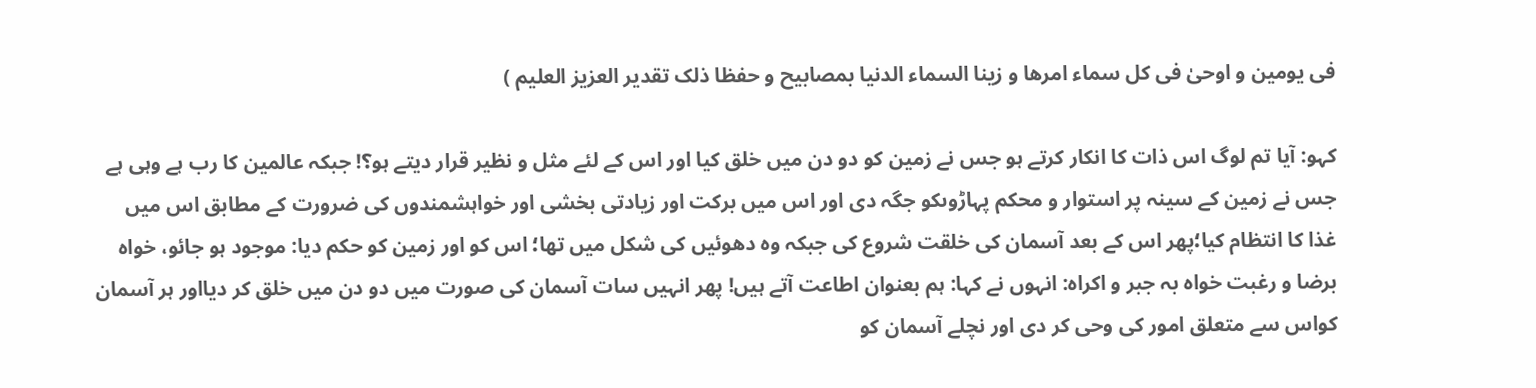فی یومین و اوحیٰ فی کل سماء امرها و زینا السماء الدنیا بمصابیح و حفظا ذلک تقدیر العزیز العلیم )

کہو: آیا تم لوگ اس ذات کا انکار کرتے ہو جس نے زمین کو دو دن میں خلق کیا اور اس کے لئے مثل و نظیر قرار دیتے ہو؟! جبکہ عالمین کا رب ہے وہی ہے جس نے زمین کے سینہ پر استوار و محکم پہاڑوںکو جگہ دی اور اس میں برکت اور زیادتی بخشی اور خواہشمندوں کی ضرورت کے مطابق اس میں غذا کا انتظام کیا؛پھر اس کے بعد آسمان کی خلقت شروع کی جبکہ وہ دھوئیں کی شکل میں تھا؛ اس کو اور زمین کو حکم دیا: موجود ہو جائو، خواہ برضا و رغبت خواہ بہ جبر و اکراہ: انہوں نے کہا: ہم بعنوان اطاعت آتے ہیں! پھر انہیں سات آسمان کی صورت میں دو دن میں خلق کر دیااور ہر آسمان کواس سے متعلق امور کی وحی کر دی اور نچلے آسمان کو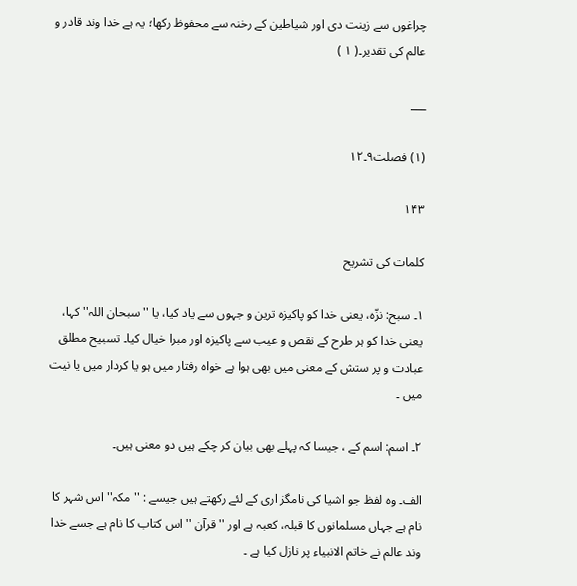چراغوں سے زینت دی اور شیاطین کے رخنہ سے محفوظ رکھا؛ یہ ہے خدا وند قادر و عالم کی تقدیر۔( ۱ )

___

(۱) فصلت۹۔۱۲

۱۴۳

کلمات کی تشریح

۱۔ سبح: نزّہ، یعنی خدا کو پاکیزہ ترین و جہوں سے یاد کیا، یا ''سبحان اللہ'' کہا، یعنی خدا کو ہر طرح کے نقص و عیب سے پاکیزہ اور مبرا خیال کیا۔ تسبیح مطلق عبادت و پر ستش کے معنی میں بھی ہوا ہے خواہ رفتار میں ہو یا کردار میں یا نیت میں ۔

۲۔ اسم: اسم کے ، جیسا کہ پہلے بھی بیان کر چکے ہیں دو معنی ہیں۔

الف۔ وہ لفظ جو اشیا کی نامگز اری کے لئے رکھتے ہیں جیسے : ''مکہ'' اس شہر کا نام ہے جہاں مسلمانوں کا قبلہ، کعبہ ہے اور ''قرآن '' اس کتاب کا نام ہے جسے خدا وند عالم نے خاتم الانبیاء پر نازل کیا ہے ۔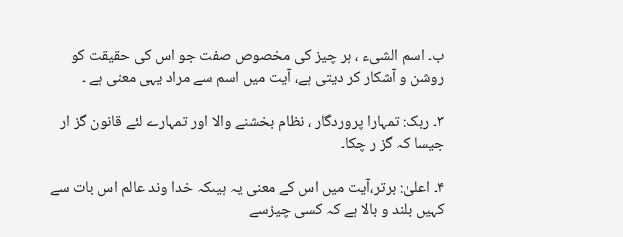ب۔ اسم الشیء ، ہر چیز کی مخصوص صفت جو اس کی حقیقت کو روشن و آشکار کر دیتی ہے، آیت میں اسم سے مراد یہی معنی ہے ۔

۳۔ ربک: تمہارا پروردگار ، نظام بخشنے والا اور تمہارے لئے قانون گز ار جیسا کہ گز ر چکا۔

۴۔ اعلیٰ: برتر،آیت میں اس کے معنی یہ ہیںکہ خدا وند عالم اس بات سے کہیں بلند و بالا ہے کہ کسی چیزسے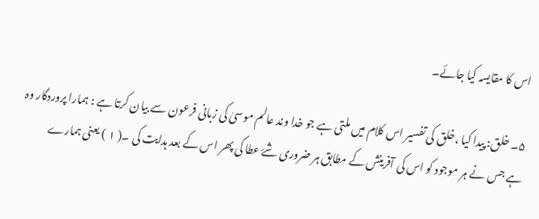اس کا مقایسہ کیا جائے۔

۵۔ خلق: پیدا کیا ،خلق کی تفسیر اس کلام میں ملتی ہے جو خدا وند عالم موسیٰ کی زبانی فرعون سے بیان کرتا ہے : ہمارا پروردگار وہ ہے جس نے ہر موجود کو اس کی آفرینش کے مطابق ہر ضروری شۓ عطا کی پھر اس کے بعد ہدایت کی ۔( ۱ ) یعنی ہمارے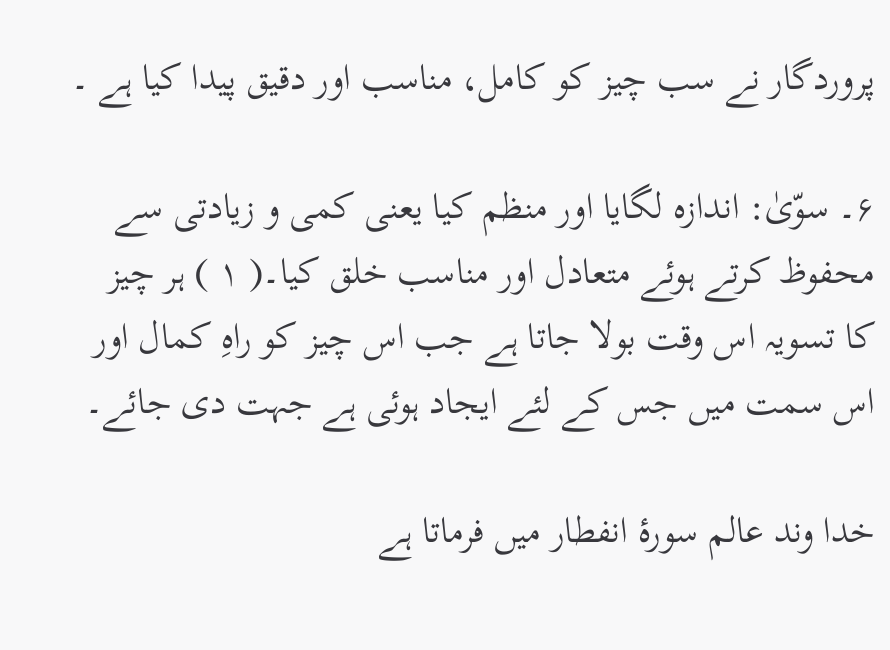پروردگار نے سب چیز کو کامل، مناسب اور دقیق پیدا کیا ہے ۔

۶۔ سوّیٰ: اندازہ لگایا اور منظم کیا یعنی کمی و زیادتی سے محفوظ کرتے ہوئے متعادل اور مناسب خلق کیا۔( ۱ ) ہر چیز کا تسویہ اس وقت بولا جاتا ہے جب اس چیز کو راہِ کمال اور اس سمت میں جس کے لئے ایجاد ہوئی ہے جہت دی جائے۔

خدا وند عالم سورۂ انفطار میں فرماتا ہے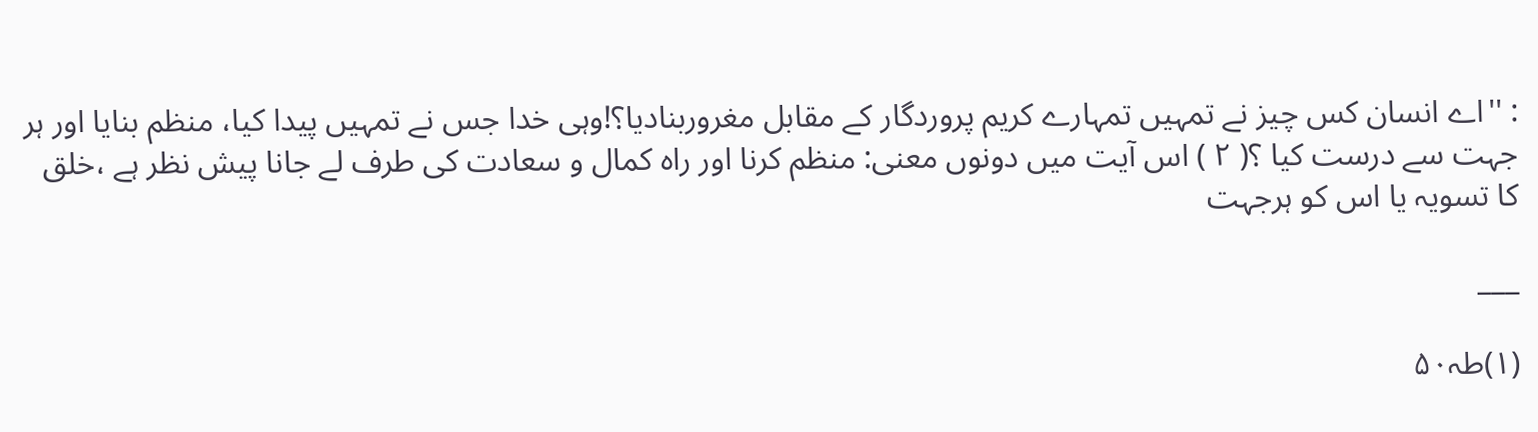: ''اے انسان کس چیز نے تمہیں تمہارے کریم پروردگار کے مقابل مغروربنادیا؟!وہی خدا جس نے تمہیں پیدا کیا، منظم بنایا اور ہر جہت سے درست کیا ؟( ۲ ) اس آیت میں دونوں معنی: منظم کرنا اور راہ کمال و سعادت کی طرف لے جانا پیش نظر ہے ،خلق کا تسویہ یا اس کو ہرجہت

___

(۱)طہ۵۰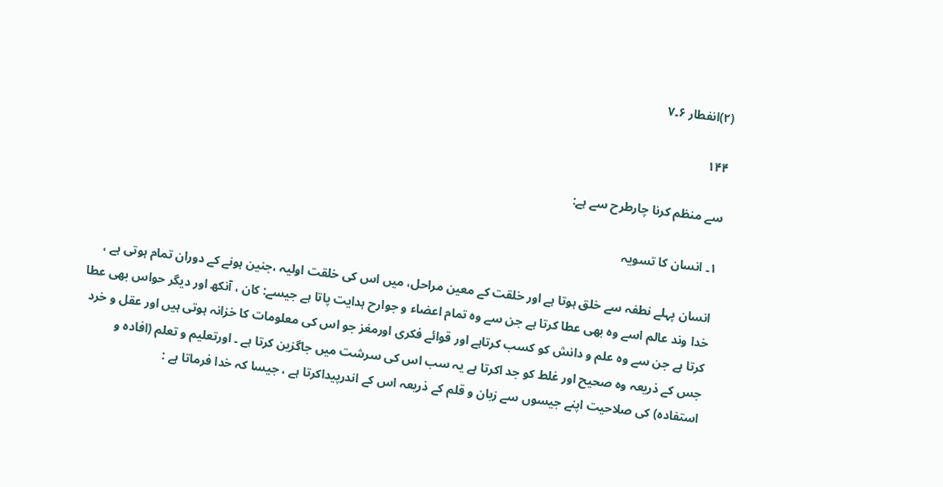(۲)انفطار ۶۔۷

۱۴۴

سے منظم کرنا چارطرح سے ہے:

۱۔ انسان کا تسویہ

انسان پہلے نطفہ سے خلق ہوتا ہے اور خلقت کے معین مراحل، میں اس کی خلقت اولیہ ،جنین ہونے کے دوران تمام ہوتی ہے ، خدا وند عالم اسے وہ بھی عطا کرتا ہے جن سے وہ تمام اعضاء و جوارح ہدایت پاتا ہے جیسے: کان ، آنکھ اور دیگر حواس بھی عطا کرتا ہے جن سے وہ علم و دانش کو کسب کرتاہے اور قوائے فکری اورمغز جو اس کی معلومات کا خزانہ ہوتی ہیں اور عقل و خرد جس کے ذریعہ وہ صحیح اور غلط کو جد اکرتا ہے یہ سب اس کی سرشت میں جاگزین کرتا ہے ۔ اورتعلیم و تعلم (افادہ و استفادہ) کی صلاحیت اپنے جیسوں سے زبان و قلم کے ذریعہ اس کے اندرپیداکرتا ہے ، جیسا کہ خدا فرماتا ہے :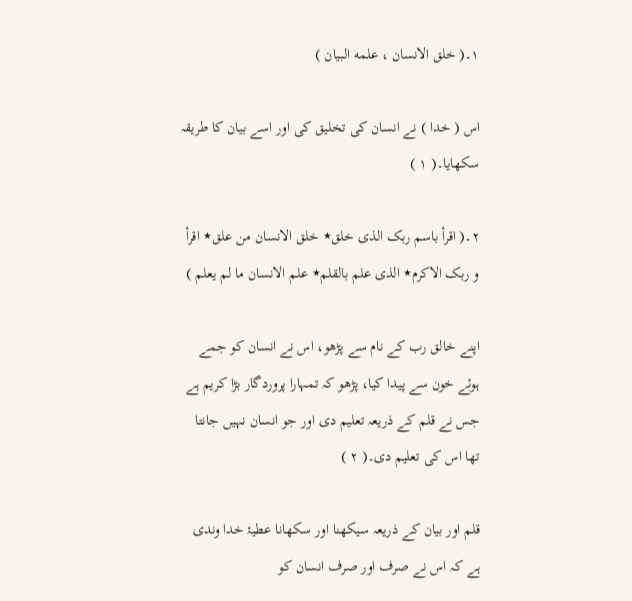۱۔( خلق الانسان ، علمه البیان )

اس ( خدا ) نے انسان کی تخلیق کی اور اسے بیان کا طریقہ سکھایا۔( ۱ )

۲۔( اقرأ باسم ربک الذی خلق٭ خلق الانسان من علق٭ اقرأ و ربک الاکرم٭ الذی علم بالقلم٭ علم الانسان ما لم یعلم )

اپنے خالق رب کے نام سے پڑھو، اس نے انسان کو جمے ہوئے خون سے پیدا کیا، پڑھو کہ تمہارا پروردگار بڑا کریم ہے جس نے قلم کے ذریعہ تعلیم دی اور جو انسان نہیں جانتا تھا اس کی تعلیم دی۔( ۲ )

قلم اور بیان کے ذریعہ سیکھنا اور سکھانا عطیۂ خدا وندی ہے کہ اس نے صرف اور صرف انسان کو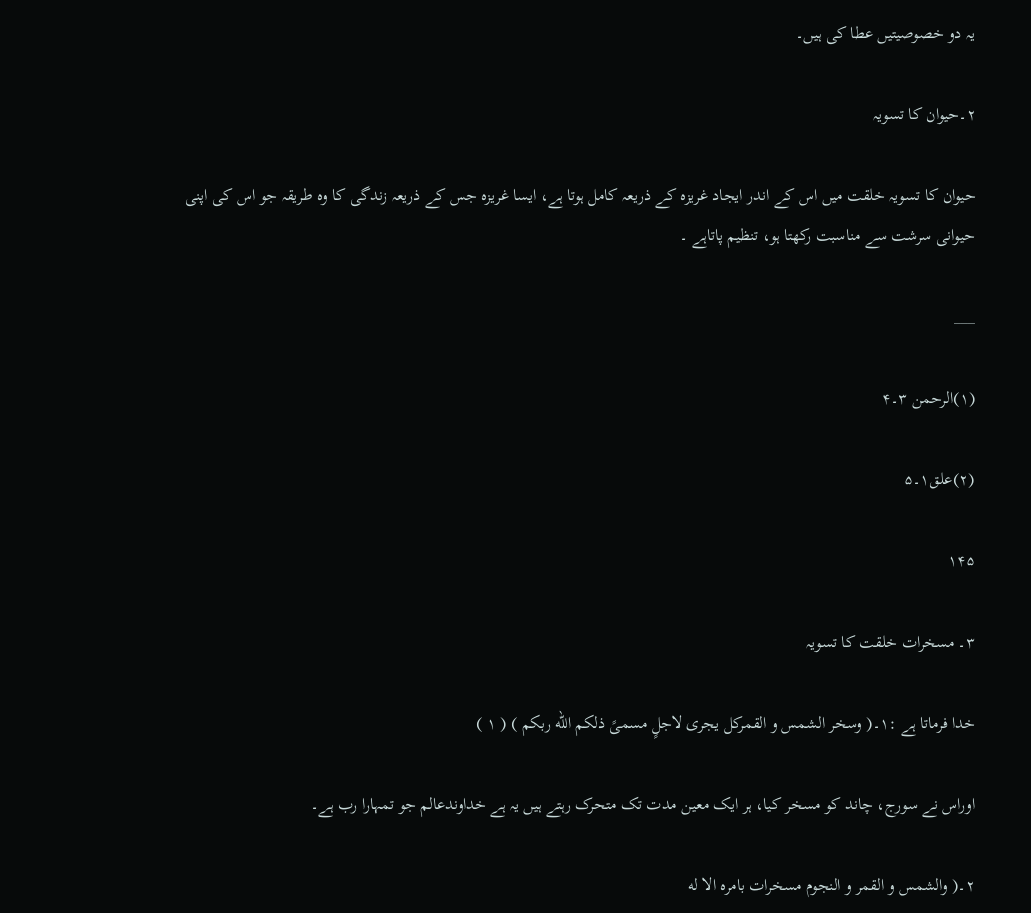یہ دو خصوصیتیں عطا کی ہیں۔

۲۔حیوان کا تسویہ

حیوان کا تسویہ خلقت میں اس کے اندر ایجاد غریزہ کے ذریعہ کامل ہوتا ہے، ایسا غریزہ جس کے ذریعہ زندگی کا وہ طریقہ جو اس کی اپنی حیوانی سرشت سے مناسبت رکھتا ہو، تنظیم پاتاہے ۔

___

(۱)الرحمن ۳۔۴

(۲)علق۱۔۵

۱۴۵

۳۔ مسخرات خلقت کا تسویہ

خدا فرماتا ہے :۱۔( وسخر الشمس و القمرکل یجری لاجلٍ مسمیً ذلکم الله ربکم ) ( ۱ )

اوراس نے سورج، چاند کو مسخر کیا، ہر ایک معین مدت تک متحرک رہتے ہیں یہ ہے خداوندعالم جو تمہارا رب ہے۔

۲۔( والشمس و القمر و النجوم مسخرات بامره الا له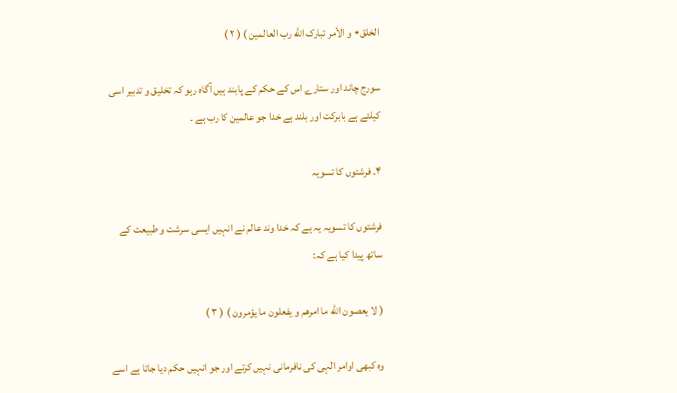الخلق٭ و الأمر تبارک الله رب العالمین ) ( ۲ )

سورج چاند اور ستارے اس کے حکم کے پابند ہیں آگاہ رہو کہ تخلیق و تدبیر اسی کیلئے ہے بابرکت اور بلند ہے خدا جو عالمین کا رب ہے ۔

۴۔ فرشتوں کا تسویہ

فرشتوں کا تسویہ یہ ہے کہ خدا وند عالم نے انہیں ایسی سرشت و طبیعت کے ساتھ پیدا کیا ہے کہ:

( لا یعصون الله ما امرهم و یفعلون ما یؤمرون ) ( ۳ )

وہ کبھی اوامر الٰہی کی نافرمانی نہیں کرتے اور جو انہیں حکم دیا جاتا ہے اسے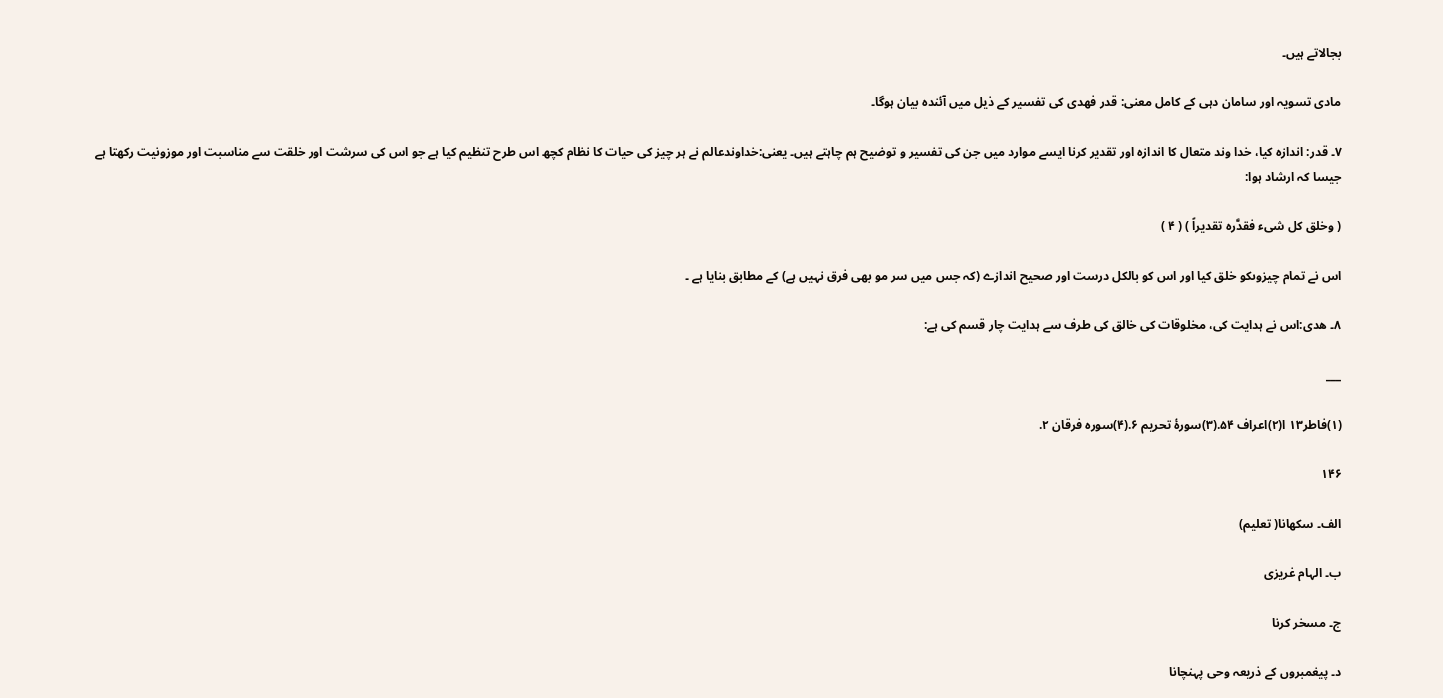بجالاتے ہیں۔

مادی تسویہ اور سامان دہی کے کامل معنی: قدر فھدی کی تفسیر کے ذیل میں آئندہ بیان ہوگا۔

۷۔ قدر: اندازہ کیا، خدا وند متعال کا اندازہ اور تقدیر کرنا ایسے موارد میں جن کی تفسیر و توضیح ہم چاہتے ہیں۔ یعنی:خداوندعالم نے ہر چیز کی حیات کا نظام کچھ اس طرح تنظیم کیا ہے جو اس کی سرشت اور خلقت سے مناسبت اور موزونیت رکھتا ہے جیسا کہ ارشاد ہوا:

( وخلق کل شیء فقدَّره تقدیراً ) ( ۴ )

اس نے تمام چیزوںکو خلق کیا اور اس کو بالکل درست اور صحیح اندازے (کہ جس میں سر مو بھی فرق نہیں ہے) کے مطابق بنایا ہے ۔

۸۔ ھدی:اس نے ہدایت کی، مخلوقات کی خالق کی طرف سے ہدایت چار قسم کی ہے:

___

(۱)فاطر۱۳ ا(۲)اعراف ۵۴.(۳)سورۂ تحریم ۶.(۴)سورہ فرقان ۲.

۱۴۶

الف۔ سکھانا( تعلیم)

ب۔ الہام غریزی

ج۔ مسخر کرنا

د۔ پیغمبروں کے ذریعہ وحی پہنچانا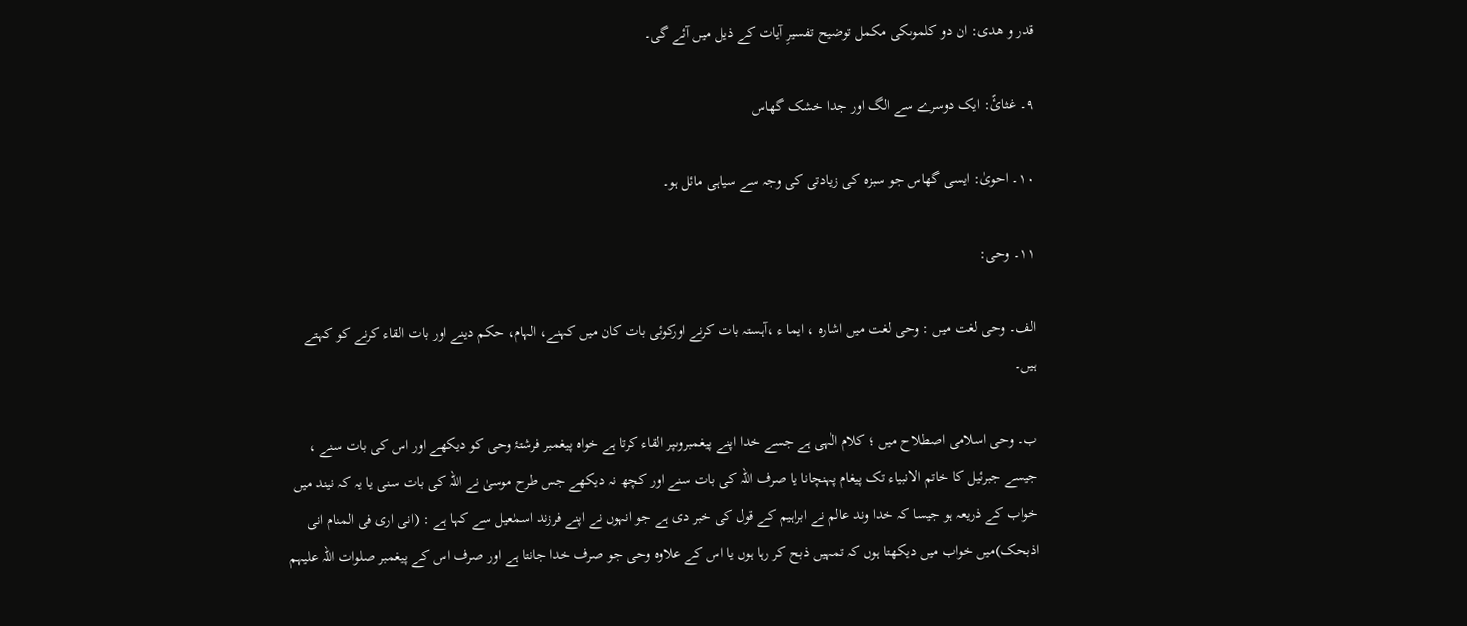قدر و ھدی: ان دو کلموںکی مکمل توضیح تفسیرِ آیات کے ذیل میں آئے گی۔

۹۔ غثائً: ایک دوسرے سے الگ اور جدا خشک گھاس

۱۰۔ احویٰ: ایسی گھاس جو سبزہ کی زیادتی کی وجہ سے سیاہی مائل ہو۔

۱۱۔ وحی:

الف۔ وحی لغت میں : وحی لغت میں اشارہ ، ایما ء ،آہستہ بات کرنے اورکوئی بات کان میں کہنے، الہام، حکم دینے اور بات القاء کرنے کو کہتے ہیں۔

ب۔ وحی اسلامی اصطلاح میں ؛ کلام الٰہی ہے جسے خدا اپنے پیغمبروںپر القاء کرتا ہے خواہ پیغمبر فرشتۂ وحی کو دیکھے اور اس کی بات سنے ، جیسے جبرئیل کا خاتم الانبیاء تک پیغام پہنچانا یا صرف اللہ کی بات سنے اور کچھ نہ دیکھے جس طرح موسیٰ نے اللہ کی بات سنی یا یہ کہ نیند میں خواب کے ذریعہ ہو جیسا کہ خدا وند عالم نے ابراہیم کے قول کی خبر دی ہے جو انہوں نے اپنے فرزند اسمٰعیل سے کہا ہے : (انی اری فی المنام انی اذبحک)میں خواب میں دیکھتا ہوں کہ تمہیں ذبح کر رہا ہوں یا اس کے علاوہ وحی جو صرف خدا جانتا ہے اور صرف اس کے پیغمبر صلوات اللہ علیہم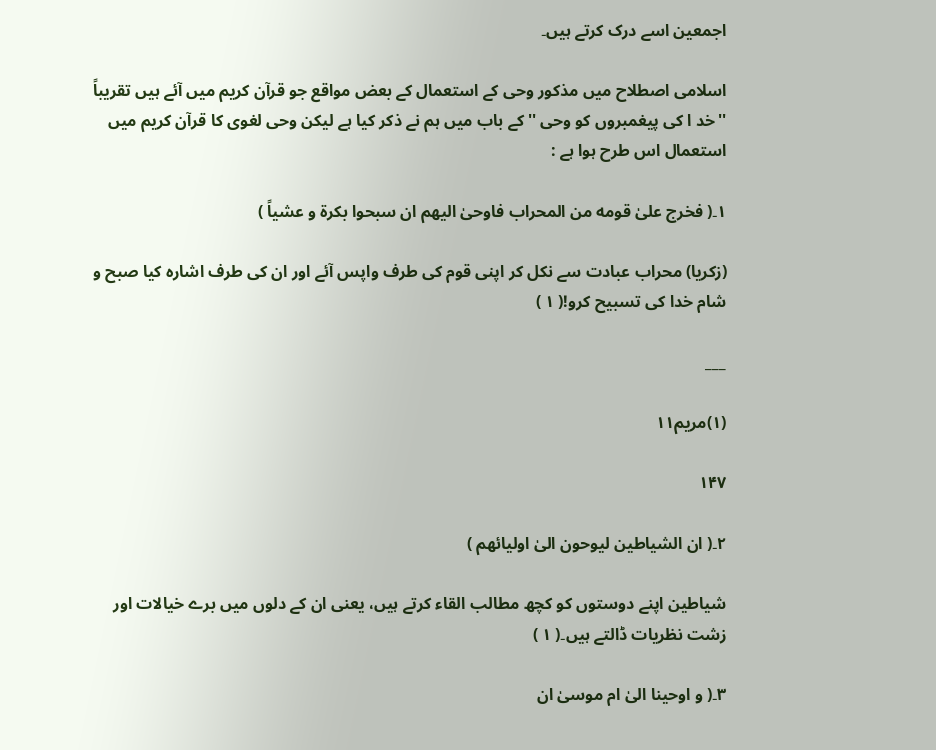اجمعین اسے درک کرتے ہیں۔

اسلامی اصطلاح میں مذکور وحی کے استعمال کے بعض مواقع جو قرآن کریم میں آئے ہیں تقریباً ''خد ا کی پیغمبروں کو وحی ''کے باب میں ہم نے ذکر کیا ہے لیکن وحی لغوی کا قرآن کریم میں استعمال اس طرح ہوا ہے :

۱۔( فخرج علیٰ قومه من المحراب فاوحیٰ الیهم ان سبحوا بکرة و عشیاً )

(زکریا) محراب عبادت سے نکل کر اپنی قوم کی طرف واپس آئے اور ان کی طرف اشارہ کیا صبح و شام خدا کی تسبیح کرو!( ۱ )

___

(۱)مریم۱۱

۱۴۷

۲۔( ان الشیاطین لیوحون الیٰ اولیائهم )

شیاطین اپنے دوستوں کو کچھ مطالب القاء کرتے ہیں، یعنی ان کے دلوں میں برے خیالات اور زشت نظریات ڈالتے ہیں۔( ۱ )

۳۔( و اوحینا الیٰ ام موسیٰ ان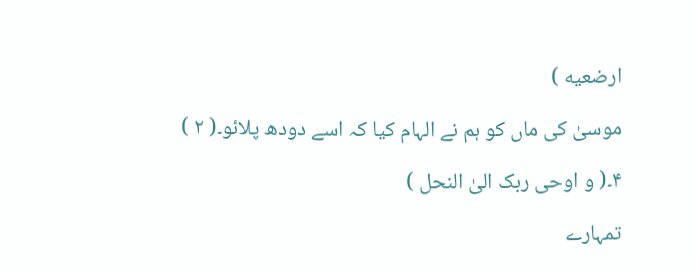ارضعیه )

موسیٰ کی ماں کو ہم نے الہام کیا کہ اسے دودھ پلائو۔( ۲ )

۴۔( و اوحی ربک الیٰ النحل )

تمہارے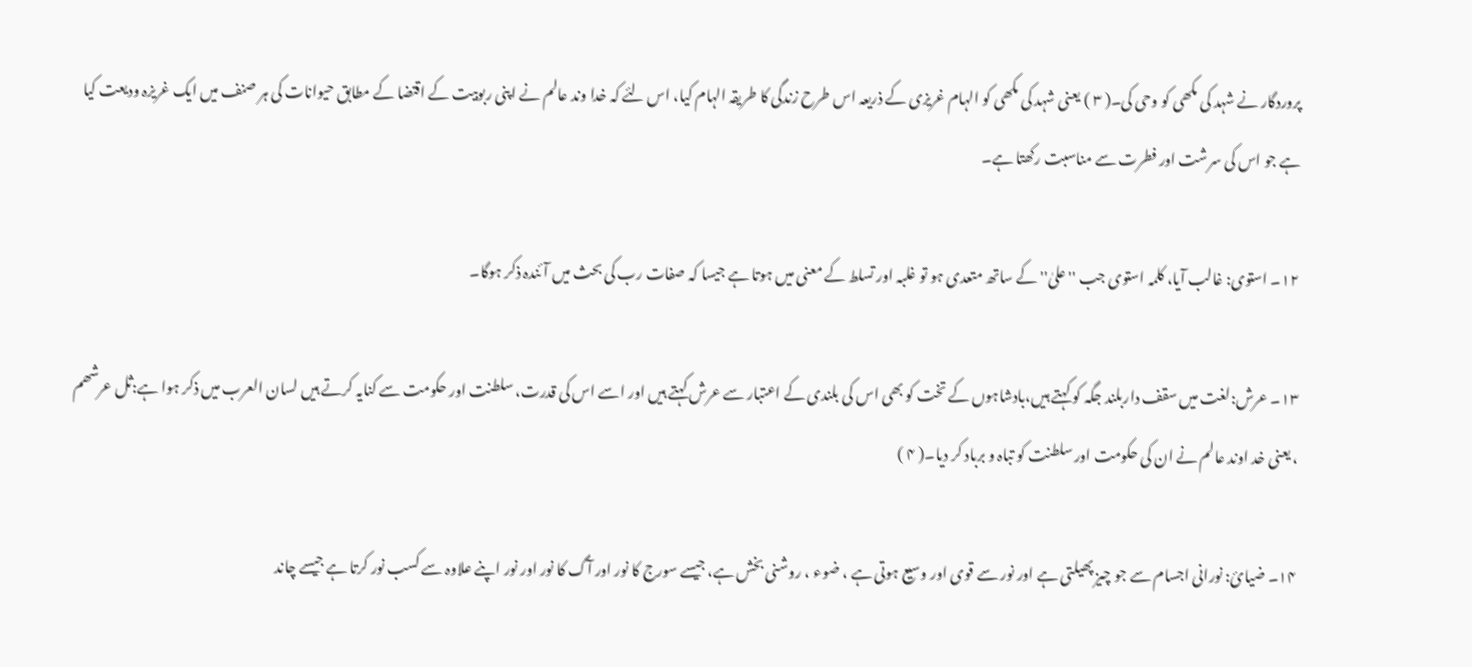پروردگار نے شہد کی مکھی کو وحی کی۔( ۳ ) یعنی شہد کی مکھی کو الہام غریزی کے ذریعہ اس طرح زندگی کا طریقہ الہام کیا، اس لئے کہ خدا وند عالم نے اپنی ربوبیت کے اقتضا کے مطابق حیوانات کی ہر صنف میں ایک غریزہ ودیعت کیا ہے جو اس کی سرشت اور فطرت سے مناسبت رکھتا ہے۔

۱۲۔ استوی: غالب آیا، کلمہ استوی جب ''علیٰ'' کے ساتھ متعدی ہو تو غلبہ اور تسلط کے معنی میں ہوتا ہے جیسا کہ صفات رب کی بحث میں آئندہ ذکر ہوگا۔

۱۳۔ عرش:لغت میں سقف داربلند جگہ کو کہتے ہیں،بادشاہوں کے تخت کو بھی اس کی بلندی کے اعتبار سے عرش کہتے ہیں اور اسے اس کی قدرت، سلطنت اور حکومت سے کنایہ کرتے ہیں لسان العرب میں ذکر ہوا ہے:ثل عرشھم ، یعنی خد اوند عالم نے ان کی حکومت اور سلطنت کو تباہ و برباد کر دیا۔( ۴ )

۱۴۔ ضیائ: نورانی اجسام سے جو چیز پھیلتی ہے اور نور سے قوی اور وسیع ہوتی ہے ، ضوء ، روشنی بخش ہے، جیسے سورج کا نور اور آگ کا نور اور نور اپنے علاوہ سے کسب نور کرتا ہے جیسے چاند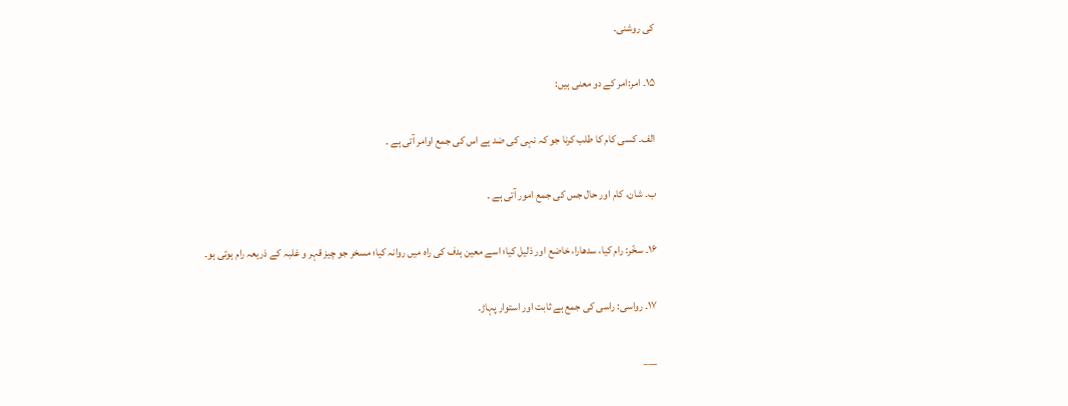کی روشنی۔

۱۵۔ امر:امر کے دو معنی ہیں:

الف۔ کسی کام کا طلب کرنا جو کہ نہی کی ضد ہے اس کی جمع اوامر آتی ہے ۔

ب۔ شان، کام اور حال جس کی جمع امور آتی ہے ۔

۱۶۔ سخّر: رام کیا، سدھارا، خاضع اور ذلیل کیا؛ اسے معین ہدف کی راہ میں روانہ کیا؛ مسخر جو چیز قہر و غلبہ کے ذریعہ رام ہوتی ہو۔

۱۷۔ رواسی: راسی کی جمع ہے ثابت اور استوار پہاڑ۔

___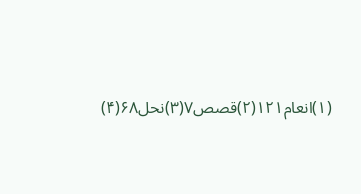(۱)انعام۱۲۱(۲)قصص۷(۳)نحل۶۸(۴)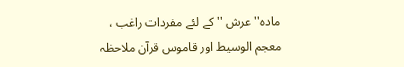مادہ'' عرش '' کے لئے مفردات راغب ، معجم الوسیط اور قاموس قرآن ملاحظہ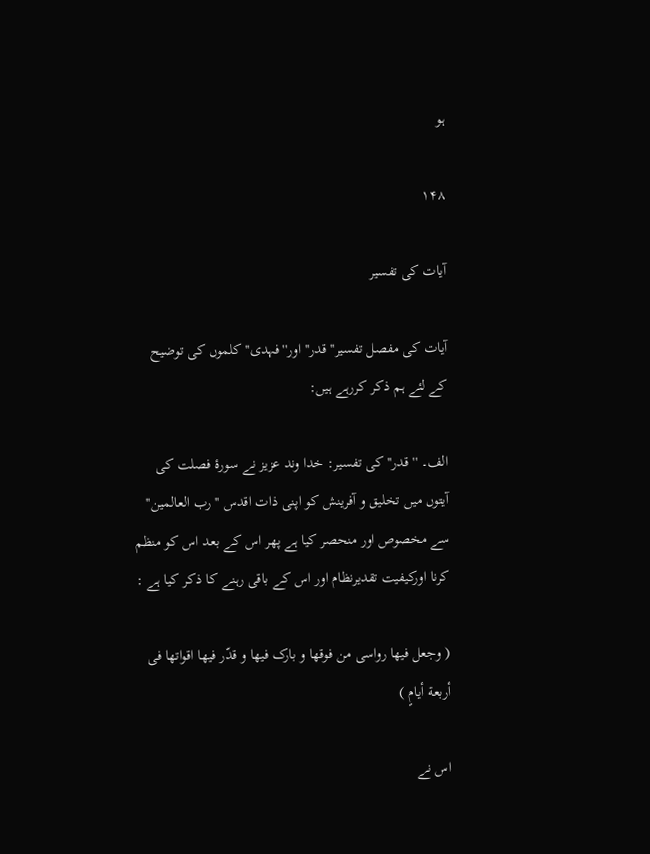ہو

۱۴۸

آیات کی تفسیر

آیات کی مفصل تفسیر'' قدر'' اور''فہدی'' کلموں کی توضیح کے لئے ہم ذکر کررہے ہیں:

الف۔ ''قدر'' کی تفسیر: خدا وند عزیز نے سورۂ فصلت کی آیتوں میں تخلیق و آفرینش کو اپنی ذات اقدس ''رب العالمین'' سے مخصوص اور منحصر کیا ہے پھر اس کے بعد اس کو منظم کرنا اورکیفیت تقدیرنظام اور اس کے باقی رہنے کا ذکر کیا ہے :

( وجعل فیها رواسی من فوقها و بارک فیها و قدّر فیها اقواتها فی أربعة أیامٍ )

اس نے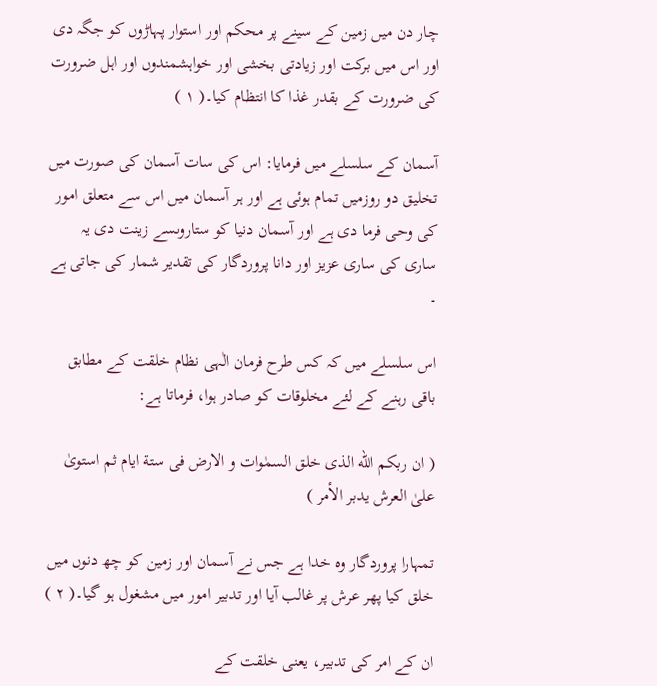چار دن میں زمین کے سینے پر محکم اور استوار پہاڑوں کو جگہ دی اور اس میں برکت اور زیادتی بخشی اور خواہشمندوں اور اہل ضرورت کی ضرورت کے بقدر غذا کا انتظام کیا۔( ۱ )

آسمان کے سلسلے میں فرمایا: اس کی سات آسمان کی صورت میں تخلیق دو روزمیں تمام ہوئی ہے اور ہر آسمان میں اس سے متعلق امور کی وحی فرما دی ہے اور آسمان دنیا کو ستاروںسے زینت دی یہ ساری کی ساری عزیز اور دانا پروردگار کی تقدیر شمار کی جاتی ہے ۔

اس سلسلے میں کہ کس طرح فرمان الٰہی نظام خلقت کے مطابق باقی رہنے کے لئے مخلوقات کو صادر ہوا، فرماتا ہے:

( ان ربکم الله الذی خلق السمٰوات و الارض فی ستة ایام ثم استویٰ علیٰ العرش یدبر الأمر )

تمہارا پروردگار وہ خدا ہے جس نے آسمان اور زمین کو چھ دنوں میں خلق کیا پھر عرش پر غالب آیا اور تدبیر امور میں مشغول ہو گیا۔( ۲ )

ان کے امر کی تدبیر، یعنی خلقت کے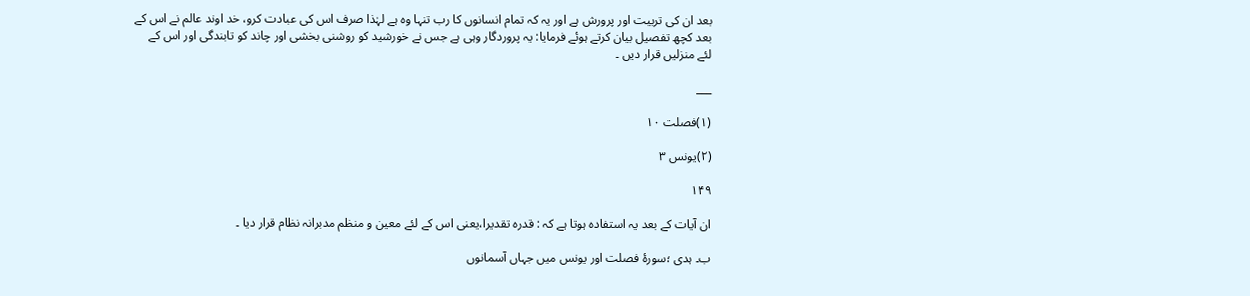بعد ان کی تربیت اور پرورش ہے اور یہ کہ تمام انسانوں کا رب تنہا وہ ہے لہٰذا صرف اس کی عبادت کرو، خد اوند عالم نے اس کے بعد کچھ تفصیل بیان کرتے ہوئے فرمایا: یہ پروردگار وہی ہے جس نے خورشید کو روشنی بخشی اور چاند کو تابندگی اور اس کے لئے منزلیں قرار دیں ۔

___

(۱)فصلت ۱۰

(۲)یونس ۳

۱۴۹

ان آیات کے بعد یہ استفادہ ہوتا ہے کہ : قدرہ تقدیرا،یعنی اس کے لئے معین و منظم مدبرانہ نظام قرار دیا ۔

ب۔ ہدی ؛سورۂ فصلت اور یونس میں جہاں آسمانوں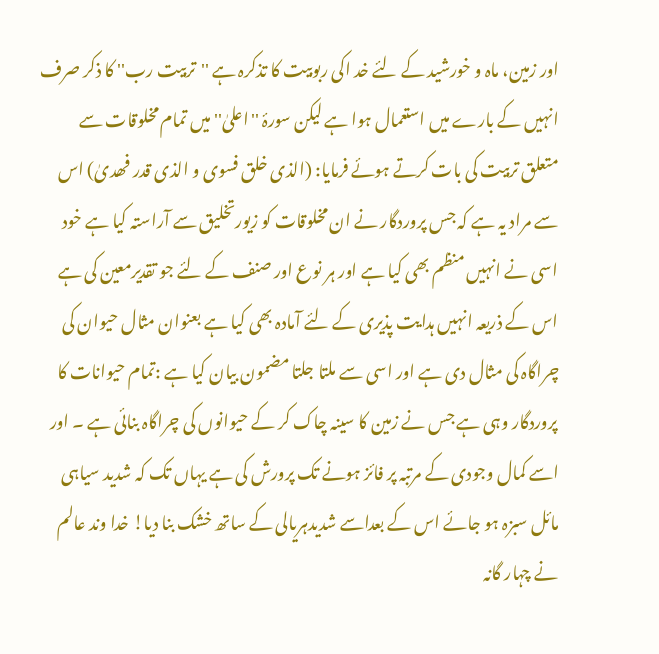اور زمین، ماہ و خورشید کے لئے خد اکی ربوبیت کا تذکرہ ہے ''تربیت رب'' کا ذکر صرف انہیں کے بارے میں استعمال ہوا ہے لیکن سورۂ ''اعلیٰ'' میں تمام مخلوقات سے متعلق تربیت کی بات کرتے ہوئے فرمایا: (الذی خلق فسوی و الذی قدر فھدیٰ) اس سے مراد یہ ہے کہ جس پروردگار نے ان مخلوقات کو زیورتخلیق سے آراستہ کیا ہے خود اسی نے انہیں منظم بھی کیا ہے اور ہر نوع اور صنف کے لئے جو تقدیرمعین کی ہے اس کے ذریعہ انہیں ہدایت پذیری کے لئے آمادہ بھی کیا ہے بعنوان مثال حیوان کی چراگاہ کی مثال دی ہے اور اسی سے ملتا جلتا مضمون بیان کیا ہے :تمام حیوانات کا پروردگار وہی ہے جس نے زمین کا سینہ چاک کر کے حیوانوں کی چراگاہ بنائی ہے ۔ اور اسے کمال وجودی کے مرتبہ پر فائز ہونے تک پرورش کی ہے یہاں تک کہ شدید سیاہی مائل سبزہ ہو جائے اس کے بعداسے شدیدہریالی کے ساتھ خشک بنا دیا! خدا وند عالم نے چہار گانہ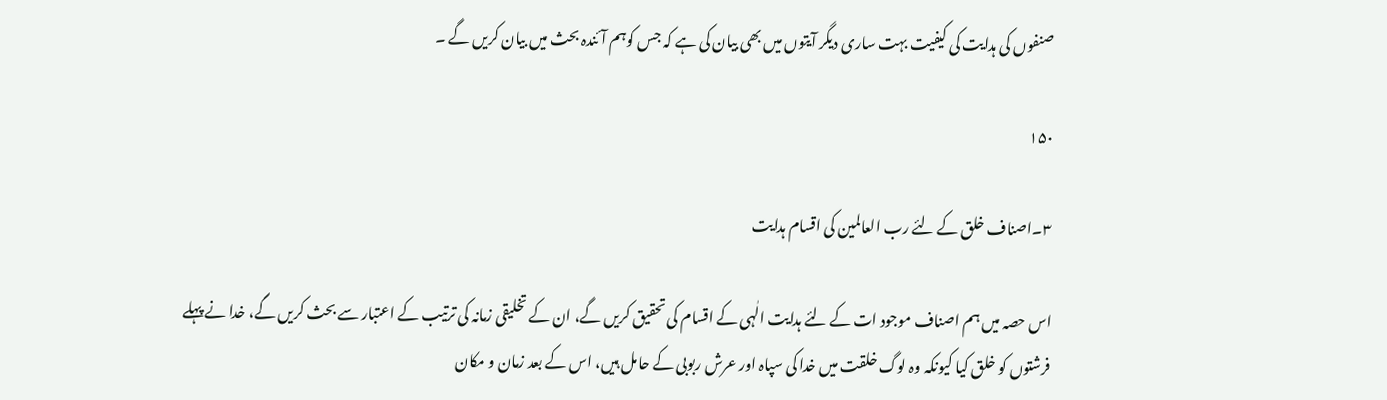صنفوں کی ہدایت کی کیفیت بہت ساری دیگر آیتوں میں بھی بیان کی ہے کہ جس کوہم آئندہ بحث میں بیان کریں گے ۔

۱۵۰

۳۔اصناف خلق کے لئے رب العالمین کی اقسام ہدایت

اس حصہ میں ہم اصناف موجود ات کے لئے ہدایت الٰہی کے اقسام کی تحقیق کریں گے، ان کے تخلیقی زمانہ کی ترتیب کے اعتبار سے بحث کریں گے، خدا نے پہلے فرشتوں کو خلق کیا کیونکہ وہ لوگ خلقت میں خدا کی سپاہ اور عرش ربوبی کے حامل ہیں، اس کے بعد زمان و مکان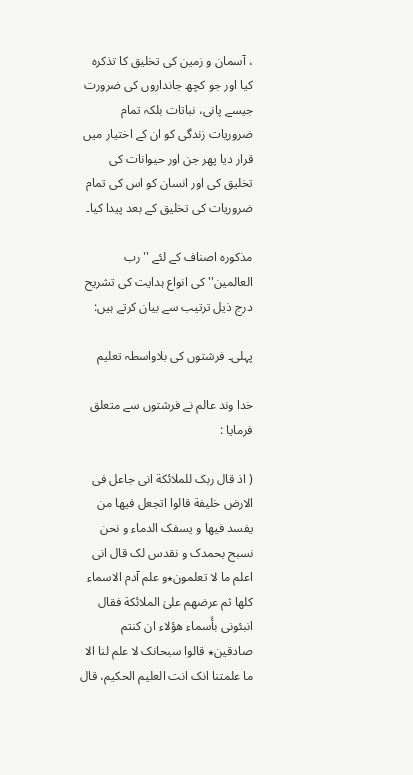، آسمان و زمین کی تخلیق کا تذکرہ کیا اور جو کچھ جانداروں کی ضرورت جیسے پانی، نباتات بلکہ تمام ضروریات زندگی کو ان کے اختیار میں قرار دیا پھر جن اور حیوانات کی تخلیق کی اور انسان کو اس کی تمام ضروریات کی تخلیق کے بعد پیدا کیا۔

مذکورہ اصناف کے لئے ''رب العالمین'' کی انواع ہدایت کی تشریح درج ذیل ترتیب سے بیان کرتے ہیں:

پہلی۔ فرشتوں کی بلاواسطہ تعلیم

خدا وند عالم نے فرشتوں سے متعلق فرمایا :

( اذ قال ربک للملائکة انی جاعل فی الارض خلیفة قالوا اتجعل فیها من یفسد فیها و یسفک الدماء و نحن نسبح بحمدک و نقدس لک قال انی اعلم ما لا تعلمون٭و علم آدم الاسماء کلها ثم عرضهم علیٰ الملائکة فقال انبئونی بأَسماء هؤلاء ان کنتم صادقین٭ قالوا سبحانک لا علم لنا الا ما علمتنا انک انت العلیم الحکیم، قال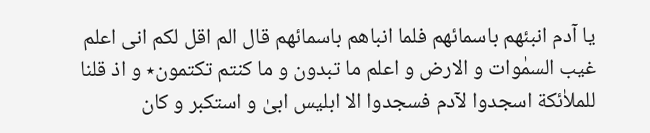یا آدم انبئهم باسمائهم فلما انباهم باسمائهم قال الم اقل لکم انی اعلم غیب السمٰوات و الارض و اعلم ما تبدون و ما کنتم تکتمون٭ و اذ قلنا للملاٰئکة اسجدوا لآدم فسجدوا الا ابلیس ابیٰ و استکبر و کان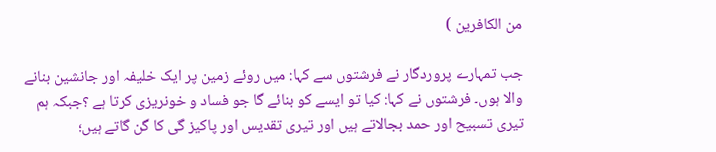من الکافرین )

جب تمہارے پروردگار نے فرشتوں سے کہا: میں روئے زمین پر ایک خلیفہ اور جانشین بنانے والا ہوں۔ فرشتوں نے کہا: کیا تو ایسے کو بنائے گا جو فساد و خونریزی کرتا ہے ؟جبکہ ہم تیری تسبیح اور حمد بجالاتے ہیں اور تیری تقدیس اور پاکیز گی کا گن گاتے ہیں؛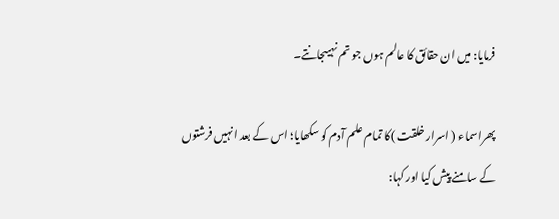فرمایا: میں ان حقائق کا عالم ہوں جو تم نہیںجانتے۔

پھراسماء ( اسرار خلقت )کا تمام علم آدم کو سکھایا؛ اس کے بعد انہیں فرشتوں کے سامنے پیش کیا اور کہا: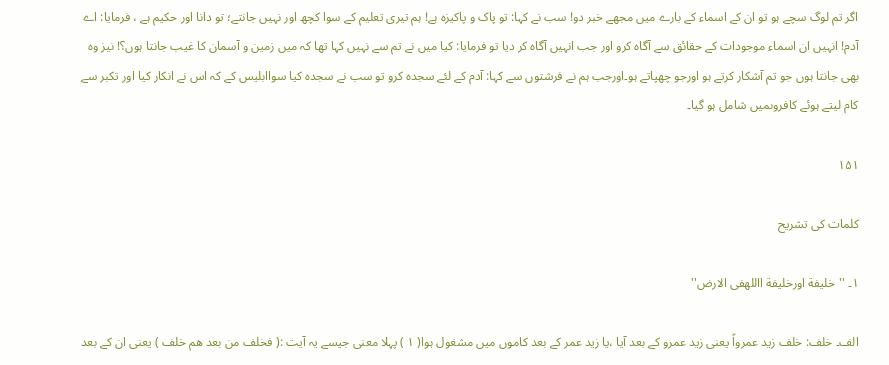اگر تم لوگ سچے ہو تو ان کے اسماء کے بارے میں مجھے خبر دو! سب نے کہا: تو پاک و پاکیزہ ہے! ہم تیری تعلیم کے سوا کچھ اور نہیں جانتے؛ تو دانا اور حکیم ہے ، فرمایا: اے آدم! انہیں ان اسماء موجودات کے حقائق سے آگاہ کرو اور جب انہیں آگاہ کر دیا تو فرمایا: کیا میں نے تم سے نہیں کہا تھا کہ میں زمین و آسمان کا غیب جانتا ہوں؟! نیز وہ بھی جانتا ہوں جو تم آشکار کرتے ہو اورجو چھپاتے ہو۔اورجب ہم نے فرشتوں سے کہا: آدم کے لئے سجدہ کرو تو سب نے سجدہ کیا سواابلیس کے کہ اس نے انکار کیا اور تکبر سے کام لیتے ہوئے کافروںمیں شامل ہو گیا۔

۱۵۱

کلمات کی تشریح

۱۔ ''خلیفة اورخلیفة االلهفی الارض''

الف۔ خلف: خلف زید عمرواً یعنی زید عمرو کے بعد آیا ،یا زید عمر کے بعد کاموں میں مشغول ہوا( ۱ ) پہلا معنی جیسے یہ آیت :( فخلف من بعد هم خلف ) یعنی ان کے بعد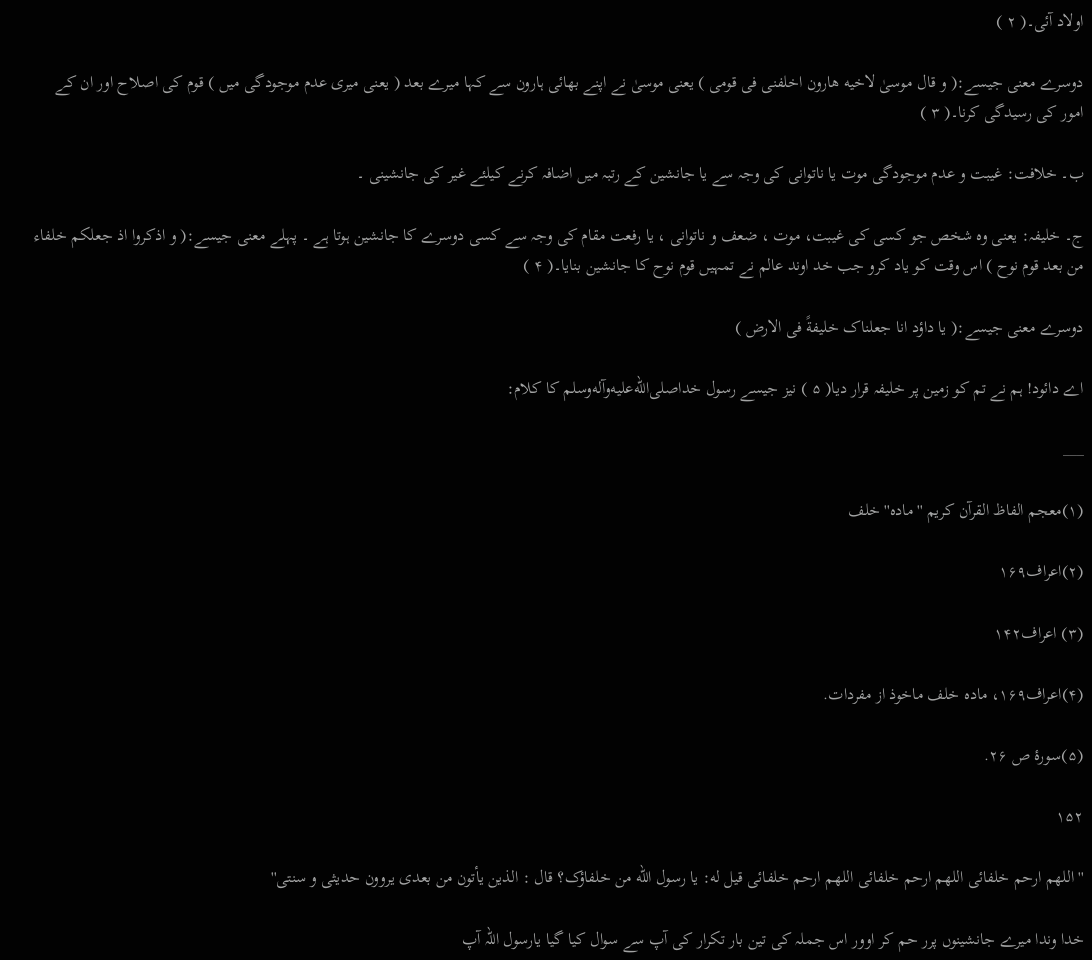اولاد آئی۔( ۲ )

دوسرے معنی جیسے:( و قال موسیٰ لاخیه هارون اخلفنی فی قومی ) یعنی موسیٰ نے اپنے بھائی ہارون سے کہا میرے بعد ( یعنی میری عدم موجودگی میں ) قوم کی اصلاح اور ان کے امور کی رسیدگی کرنا۔( ۳ )

ب۔ خلافت: غیبت و عدم موجودگی موت یا ناتوانی کی وجہ سے یا جانشین کے رتبہ میں اضافہ کرنے کیلئے غیر کی جانشینی ۔

ج۔ خلیفہ: یعنی وہ شخص جو کسی کی غیبت، موت ، ضعف و ناتوانی ، یا رفعت مقام کی وجہ سے کسی دوسرے کا جانشین ہوتا ہے ۔ پہلے معنی جیسے:( و اذکروا اذ جعلکم خلفاء من بعد قوم نوح ) اس وقت کو یاد کرو جب خد اوند عالم نے تمہیں قوم نوح کا جانشین بنایا۔( ۴ )

دوسرے معنی جیسے:( یا داؤد انا جعلناک خلیفةً فی الارض )

اے دائود! ہم نے تم کو زمین پر خلیفہ قرار دیا( ۵ ) نیز جیسے رسول خداصلى‌الله‌عليه‌وآله‌وسلم کا کلام:

___

(۱)معجم الفاظ القرآن کریم ''مادہ'' خلف

(۲)اعراف۱۶۹

(۳) اعراف۱۴۲

(۴)اعراف۱۶۹، مادہ خلف ماخوذ از مفردات.

(۵)سورۂ ص ۲۶.

۱۵۲

''اللهم ارحم خلفائی اللهم ارحم خلفائی اللهم ارحم خلفائی قیل له: یا رسول الله من خلفاؤک؟ قال : الذین یأتون من بعدی یروون حدیثی و سنتی''

خدا وندا میرے جانشینوں پرر حم کر اوور اس جملہ کی تین بار تکرار کی آپ سے سوال کیا گیا یارسول اللہ آپ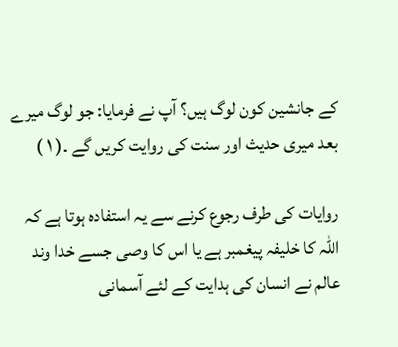کے جانشین کون لوگ ہیں؟ آپ نے فرمایا: جو لوگ میرے بعد میری حدیث اور سنت کی روایت کریں گے ۔( ۱ )

روایات کی طرف رجوع کرنے سے یہ استفادہ ہوتا ہے کہ اللہ کا خلیفہ پیغمبر ہے یا اس کا وصی جسے خدا وند عالم نے انسان کی ہدایت کے لئے آسمانی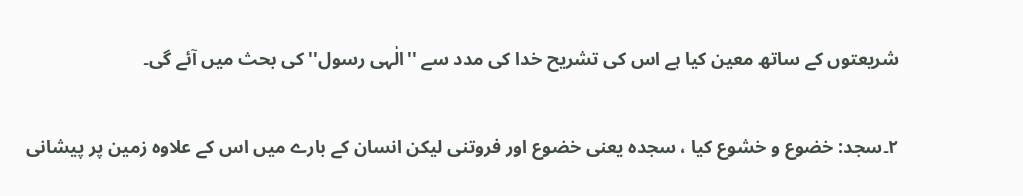شریعتوں کے ساتھ معین کیا ہے اس کی تشریح خدا کی مدد سے ''الٰہی رسول'' کی بحث میں آئے گی۔

۲۔سجد: خضوع و خشوع کیا ، سجدہ یعنی خضوع اور فروتنی لیکن انسان کے بارے میں اس کے علاوہ زمین پر پیشانی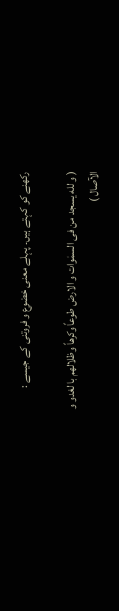رکھنے کو کہتے ہیں۔ پہلے معنی خضوع و فروتنی کے جیسے :

( و لله یسجد من فی السمٰوات و الارض طوعاً وکرهاً وظلالهم با لغدو و الآصال )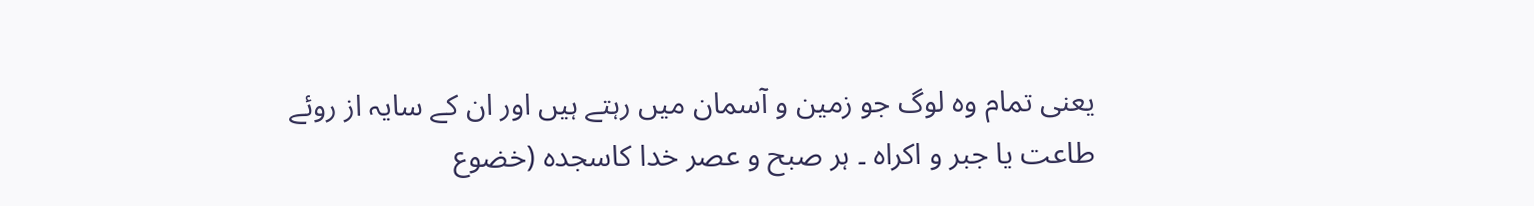یعنی تمام وہ لوگ جو زمین و آسمان میں رہتے ہیں اور ان کے سایہ از روئے طاعت یا جبر و اکراہ ۔ ہر صبح و عصر خدا کاسجدہ (خضوع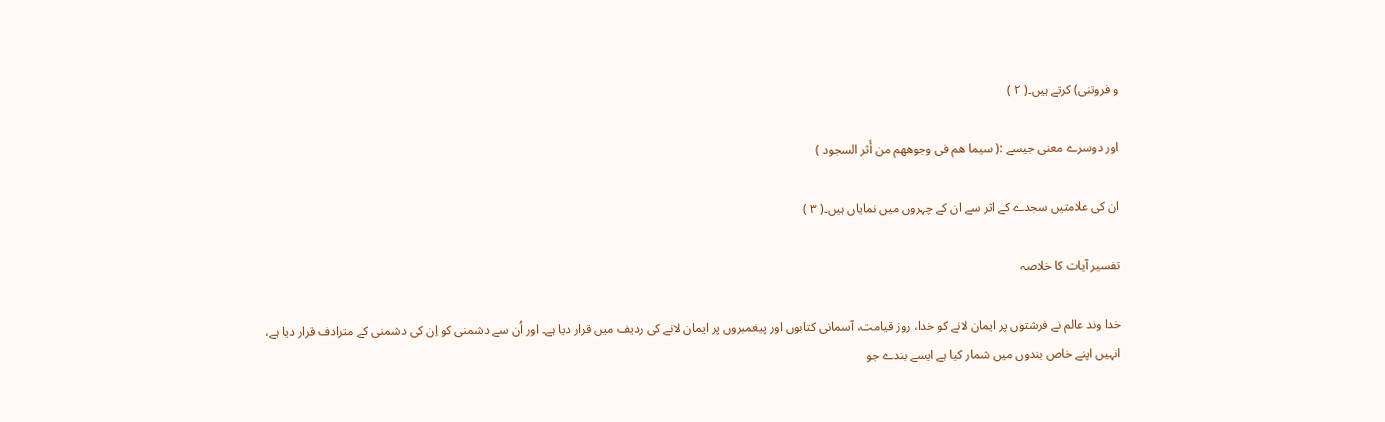و فروتنی) کرتے ہیں۔( ۲ )

اور دوسرے معنی جیسے :( سیما هم فی وجوههم من أَثر السجود )

ان کی علامتیں سجدے کے اثر سے ان کے چہروں میں نمایاں ہیں۔( ۳ )

تفسیر آیات کا خلاصہ

خدا وند عالم نے فرشتوں پر ایمان لانے کو خدا، روز قیامت، آسمانی کتابوں اور پیغمبروں پر ایمان لانے کی ردیف میں قرار دیا ہے۔ اور اُن سے دشمنی کو اِن کی دشمنی کے مترادف قرار دیا ہے، انہیں اپنے خاص بندوں میں شمار کیا ہے ایسے بندے جو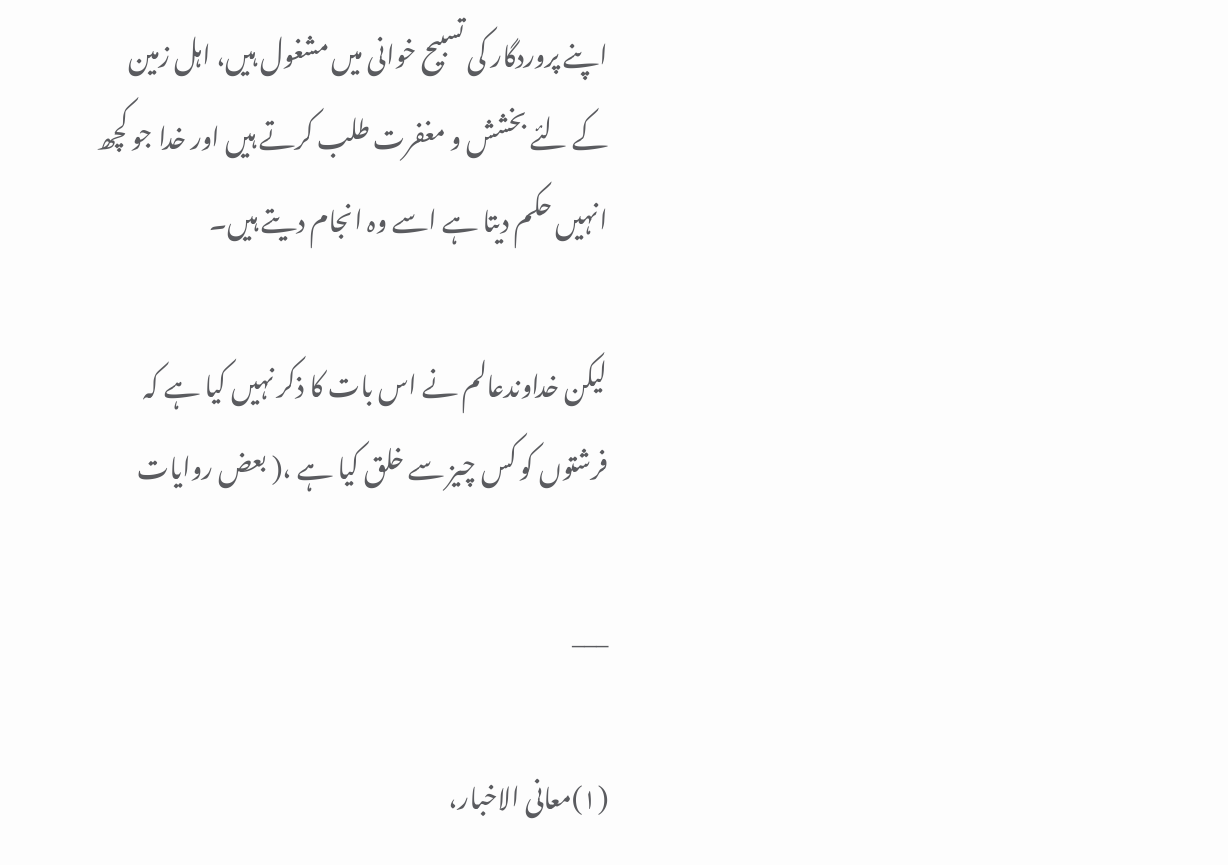اپنے پروردگار کی تسبیح خوانی میں مشغول ہیں، اہل زمین کے لئے بخشش و مغفرت طلب کرتے ہیں اور خدا جو کچھ انہیں حکم دیتا ہے اسے وہ انجام دیتے ہیں۔

لیکن خداوندعالم نے اس بات کا ذکر نہیں کیا ہے کہ فرشتوں کو کس چیز سے خلق کیا ہے ،( بعض روایات

___

(۱)معانی الاخبار،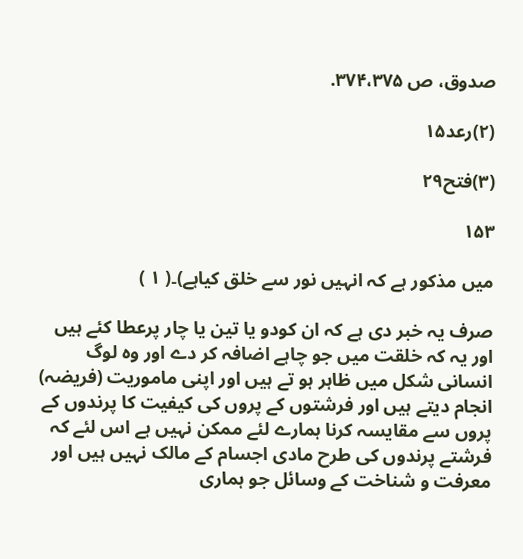صدوق، ص ۳۷۴،۳۷۵.

(۲)رعد۱۵

(۳)فتح۲۹

۱۵۳

میں مذکور ہے کہ انہیں نور سے خلق کیاہے)۔( ۱ )

صرف یہ خبر دی ہے کہ ان کودو یا تین یا چار پرعطا کئے ہیں اور یہ کہ خلقت میں جو چاہے اضافہ کر دے اور وہ لوگ انسانی شکل میں ظاہر ہو تے ہیں اور اپنی ماموریت (فریضہ) انجام دیتے ہیں اور فرشتوں کے پروں کی کیفیت کا پرندوں کے پروں سے مقایسہ کرنا ہمارے لئے ممکن نہیں ہے اس لئے کہ فرشتے پرندوں کی طرح مادی اجسام کے مالک نہیں ہیں اور معرفت و شناخت کے وسائل جو ہماری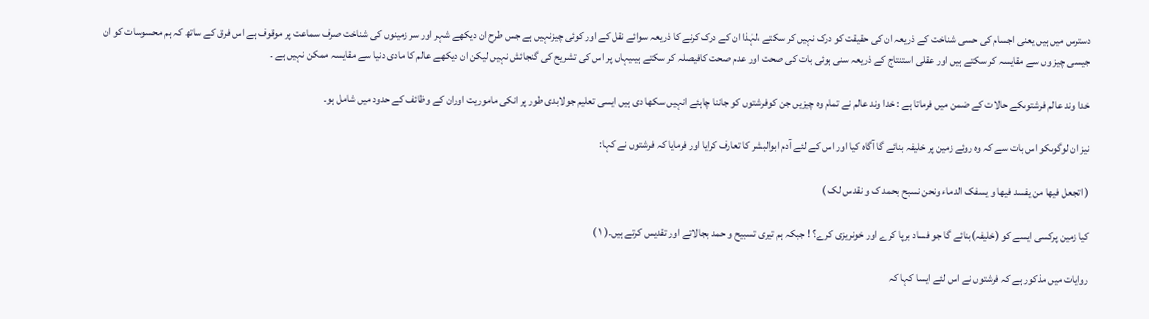دسترس میں ہیں یعنی اجسام کی حسی شناخت کے ذریعہ ان کی حقیقت کو درک نہیں کر سکتے ،لہٰذا ان کے درک کرنے کا ذریعہ سوائے نقل کے اور کوئی چیزنہیں ہے جس طرح ان دیکھے شہر اور سر زمینوں کی شناخت صرف سماعت پر موقوف ہے اس فرق کے ساتھ کہ ہم محسوسات کو ان جیسی چیز وں سے مقایسہ کر سکتے ہیں اور عقلی استنتاج کے ذریعہ سنی ہوئی بات کی صحت اور عدم صحت کافیصلہ کر سکتے ہیںیہاں پر اس کی تشریح کی گنجائش نہیں لیکن ان دیکھے عالم کا مادی دنیا سے مقایسہ ممکن نہیں ہے ۔

خدا وند عالم فرشتوںکے حالات کے ضمن میں فرماتا ہے : خدا وند عالم نے تمام وہ چیزیں جن کوفرشتوں کو جاننا چاہئے انہیں سکھا دی ہیں ایسی تعلیم جولابدی طور پر انکی ماموریت اوران کے وظائف کے حدود میں شامل ہو۔

نیز ان لوگوںکو اس بات سے کہ وہ روئے زمین پر خلیفہ بنائے گا آگاہ کیا اور اس کے لئے آدم ابوالبشر کا تعارف کرایا اور فرمایا کہ فرشتوں نے کہا:

( اتجعل فیها من یفسد فیها و یسفک الدماء ونحن نسبح بحمد ک و نقدس لک )

کیا زمین پرکسی ایسے کو (خلیفہ)بنائے گا جو فساد برپا کرے اور خونریزی کرے؟ ! جبکہ ہم تیری تسبیح و حمد بجالاتے اور تقدیس کرتے ہیں۔( ۱ )

روایات میں مذکور ہے کہ فرشتوں نے اس لئے ایسا کہا کہ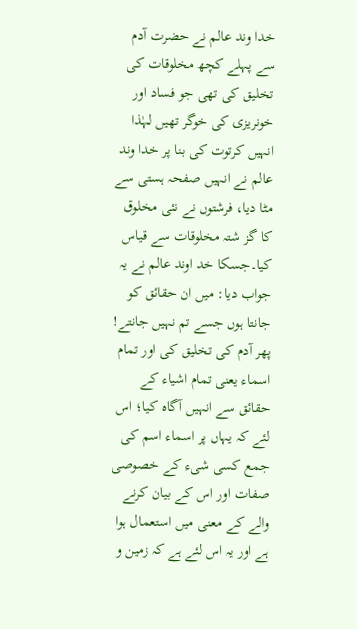خدا وند عالم نے حضرت آدم سے پہلے کچھ مخلوقات کی تخلیق کی تھی جو فساد اور خونریزی کی خوگر تھیں لہٰذا انہیں کرتوت کی بنا پر خدا وند عالم نے انہیں صفحہ ہستی سے مٹا دیا، فرشتوں نے نئی مخلوق کا گز شتہ مخلوقات سے قیاس کیا۔جسکا خد اوند عالم نے یہ جواب دیا: میں ان حقائق کو جانتا ہوں جسے تم نہیں جانتے! پھر آدم کی تخلیق کی اور تمام اسماء یعنی تمام اشیاء کے حقائق سے انہیں آگاہ کیا؛ اس لئے کہ یہاں پر اسماء اسم کی جمع کسی شیء کے خصوصی صفات اور اس کے بیان کرنے والے کے معنی میں استعمال ہوا ہے اور یہ اس لئے ہے کہ زمین و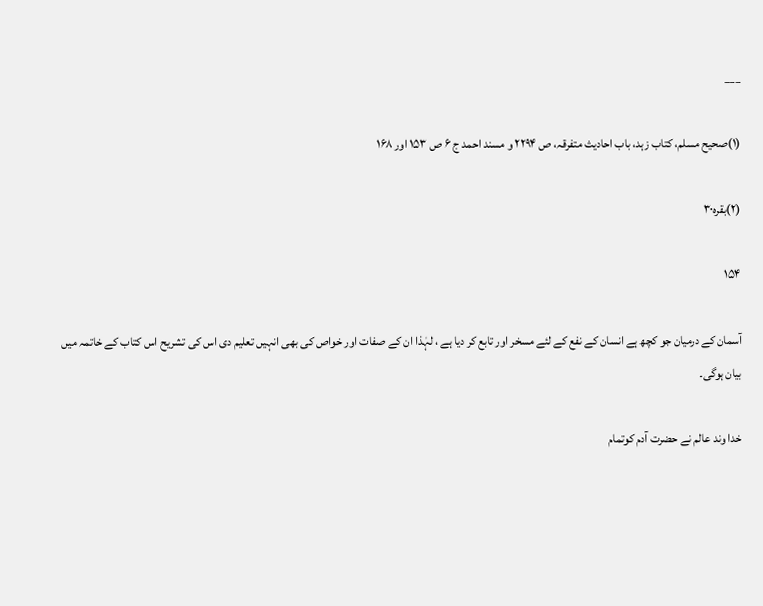___

(۱)صحیح مسلم، کتاب زہد، باب احادیث متفرقہ، ص ۲۲۹۴ و مسند احمد ج ۶ ص ۱۵۳ اور ۱۶۸

(۲)بقرہ۳۰

۱۵۴

آسمان کے درمیان جو کچھ ہے انسان کے نفع کے لئے مسخر اور تابع کر دیا ہے ، لہٰذا ان کے صفات اور خواص کی بھی انہیں تعلیم دی اس کی تشریح اس کتاب کے خاتمہ میں بیان ہوگی۔

خدا وند عالم نے حضرت آدم کوتمام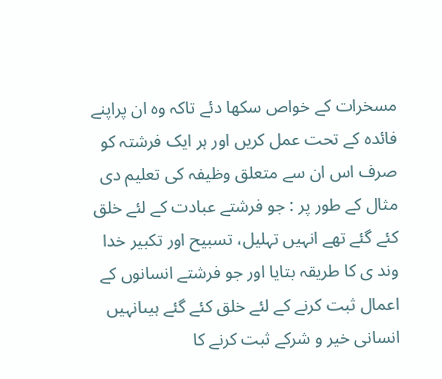مسخرات کے خواص سکھا دئے تاکہ وہ ان پراپنے فائدہ کے تحت عمل کریں اور ہر ایک فرشتہ کو صرف اس ان سے متعلق وظیفہ کی تعلیم دی مثال کے طور پر : جو فرشتے عبادت کے لئے خلق کئے گئے تھے انہیں تہلیل، تسبیح اور تکبیر خدا وند ی کا طریقہ بتایا اور جو فرشتے انسانوں کے اعمال ثبت کرنے کے لئے خلق کئے گئے ہیںانہیں انسانی خیر و شرکے ثبت کرنے کا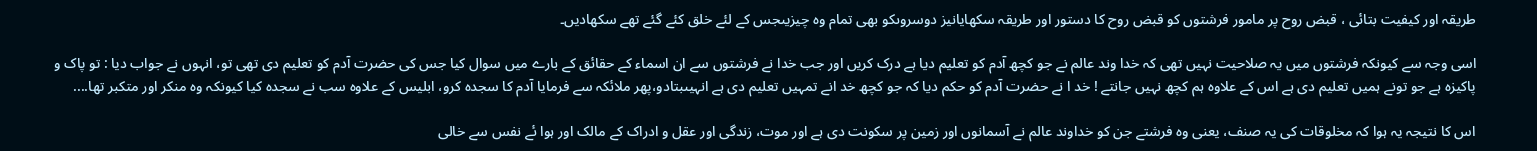طریقہ اور کیفیت بتائی ، قبض روح پر مامور فرشتوں کو قبض روح کا دستور اور طریقہ سکھایانیز دوسروںکو بھی تمام وہ چیزیںجس کے لئے خلق کئے گئے تھے سکھادیں۔

اسی وجہ سے کیونکہ فرشتوں میں یہ صلاحیت نہیں تھی کہ خدا وند عالم نے جو کچھ آدم کو تعلیم دیا ہے درک کریں اور جب خدا نے فرشتوں سے ان اسماء کے حقائق کے بارے میں سوال کیا جس کی حضرت آدم کو تعلیم دی تھی تو، انہوں نے جواب دیا : تو پاک و پاکیزہ ہے جو تونے ہمیں تعلیم دی ہے اس کے علاوہ ہم کچھ نہیں جانتے ! خد ا نے حضرت آدم کو حکم دیا کہ جو کچھ خد انے تمہیں تعلیم دی ہے انہیںبتادو،پھر ملائکہ سے فرمایا آدم کا سجدہ کرو، ابلیس کے علاوہ سب نے سجدہ کیا کیونکہ وہ منکر اور متکبر تھا....

اس کا نتیجہ یہ ہوا کہ مخلوقات کی یہ صنف، یعنی وہ فرشتے جن کو خداوند عالم نے آسمانوں اور زمین پر سکونت دی ہے اور موت، زندگی اور عقل و ادراک کے مالک اور ہوا ئے نفس سے خالی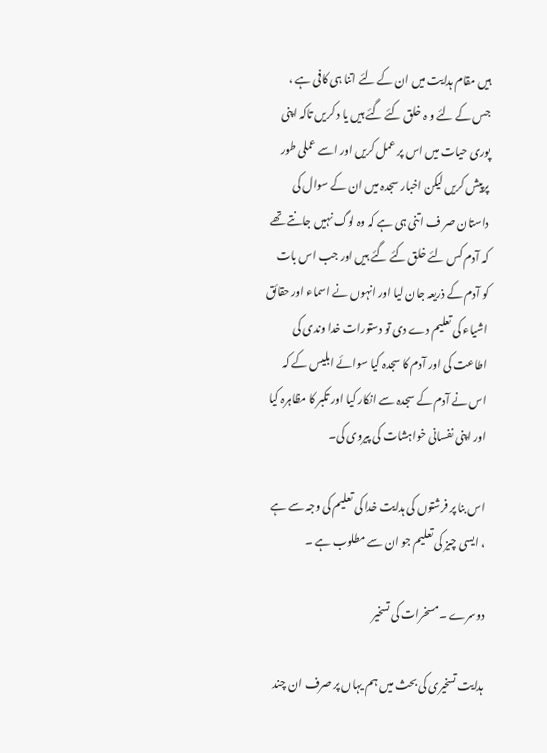ہیں مقام ہدایت میں ان کے لئے اتنا ہی کافی ہے ، جس کے لئے و ہ خلق کئے گئے ہیں یا د کریں تاکہ اپنی پوری حیات میں اس پر عمل کریں اور اسے عملی طور پرپیش کریں لیکن اخبار سجدہ میں ان کے سوال کی داستان صر ف اتنی ہی ہے کہ وہ لوگ نہیں جانتے تھے کہ آدم کس لئے خلق کئے گئے ہیں اور جب اس بات کو آدم کے ذریعہ جان لیا اور انہوں نے اسماء اور حقائق اشیاء کی تعلیم دے دی تو دستورات خدا وندی کی اطاعت کی اور آدم کا سجدہ کیا سوائے ابلیس کے کہ اس نے آدم کے سجدہ سے انکار کیا اور تکبر کا مظاہرہ کیا اور اپنی نفسانی خواہشات کی پیروی کی۔

اس بنا پر فرشتوں کی ہدایت خدا کی تعلیم کی وجہ سے ہے ، ایسی چیز کی تعلیم جو ان سے مطلوب ہے ۔

دوسرے ۔مسخرات کی تسخیر

ہدایت تسخیری کی بحث میں ہم یہاں پر صرف ان چند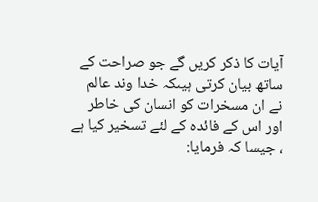آیات کا ذکر کریں گے جو صراحت کے ساتھ بیان کرتی ہیںکہ خدا وند عالم نے ان مسخرات کو انسان کی خاطر اور اس کے فائدہ کے لئے تسخیر کیا ہے ، جیسا کہ فرمایا: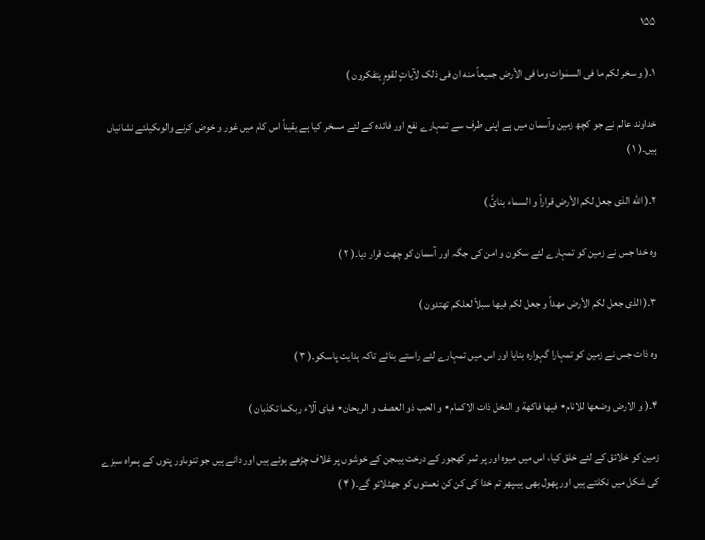۱۵۵

۱۔( و سخر لکم ما فی السمٰوات وما فی الأرض جمیعاً منه ان فی ذلک لآیاتٍ لقومٍ یتفکرون )

خداوند عالم نے جو کچھ زمین وآسمان میں ہے اپنی طرف سے تمہارے نفع اور فائدہ کے لئے مسخر کیا ہے یقیناً اس کام میں غور و خوض کرنے والوںکیلئے نشانیاں ہیں۔( ۱ )

۲۔( الله الذی جعل لکم الأرض قراراً و السماء بنائً )

وہ خدا جس نے زمین کو تمہارے لئے سکون و امن کی جگہ اور آسمان کو چھت قرار دیا۔( ۲ )

۳۔( الذی جعل لکم الأرض مهداً و جعل لکم فیها سبلاً لعلکم تهتدون )

وہ ذات جس نے زمین کو تمہارا گہوارہ بنایا اور اس میں تمہارے لئے راستے بنائے تاکہ ہدایت پاسکو۔( ۳ )

۴۔( و الارض وضعها للانام٭ فیها فاکهة و النخل ذات الاکمام٭ و الحب ذو العصف و الریحان٭ فبای آلاء ربکما تکذبان )

زمین کو خلائق کے لئے خلق کیا، اس میں میوہ اور پر ثمر کھجور کے درخت ہیںجن کے خوشوں پر غلاف چڑھے ہوئے ہیں اور دانے ہیں جو تنوںاور پتوں کے ہمراہ سبزے کی شکل میں نکلتے ہیں اور پھول بھی ہیںپھر تم خدا کی کن کن نعمتوں کو جھٹلائو گے۔( ۴ )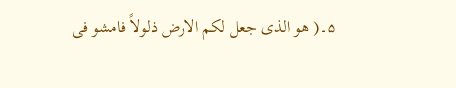۵۔( هو الذی جعل لکم الارض ذلولاً فامشو فی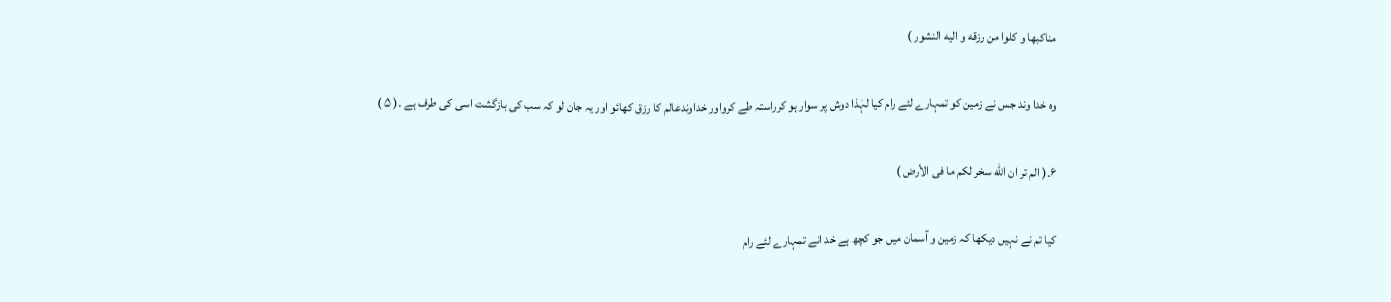مناکبها و کلوا من رزقه و الیه النشور )

وہ خدا وند جس نے زمین کو تمہارے لئے رام کیا لہٰذا دوش پر سوار ہو کرراستہ طے کرواور خداوندعالم کا رزق کھائو اور یہ جان لو کہ سب کی بازگشت اسی کی طرف ہے ۔( ۵ )

۶۔( الم تر ان الله سخر لکم ما فی الأرض )

کیا تم نے نہیں دیکھا کہ زمین و آسمان میں جو کچھ ہے خد انے تمہارے لئے رام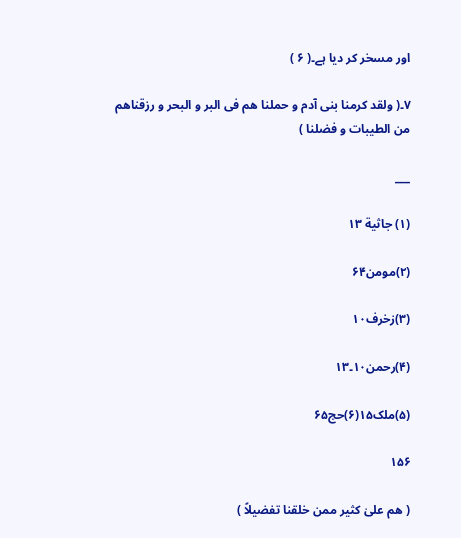اور مسخر کر دیا ہے۔( ۶ )

۷۔( ولقد کرمنا بنی آدم و حملنا هم فی البر و البحر و رزقناهم من الطیبات و فضلنا )

___

(۱) جاثیة ۱۳

(۲)مومن۶۴

(۳)زخرف۱۰

(۴)رحمن۱۰۔۱۳

(۵)ملک۱۵(۶)حج۶۵

۱۵۶

( هم علیٰ کثیر ممن خلقنا تفضیلاً )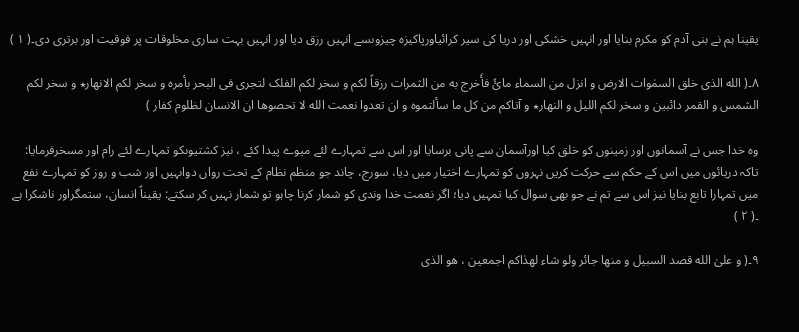یقینا ہم نے بنی آدم کو مکرم بنایا اور انہیں خشکی اور دریا کی سیر کرائیاورپاکیزہ چیزوںسے انہیں رزق دیا اور انہیں بہت ساری مخلوقات پر فوقیت اور برتری دی۔( ۱ )

۸۔( الله الذی خلق السمٰوات الارض و انزل من السماء مائً فأَخرج به من الثمرات رزقاً لکم و سخر لکم الفلک لتجری فی البحر بأمره و سخر لکم الانهار٭ و سخر لکم الشمس و القمر دائبین و سخر لکم اللیل و النهار٭ و آتاکم من کل ما سألتموه و ان تعدوا نعمت الله لا تحصوها ان الانسان لظلوم کفار )

وہ خدا جس نے آسمانوں اور زمینوں کو خلق کیا اورآسمان سے پانی برسایا اور اس سے تمہارے لئے میوے پیدا کئے ، نیز کشتیوںکو تمہارے لئے رام اور مسخرفرمایا: تاکہ دریائوں میں اس کے حکم سے حرکت کریں نہروں کو تمہارے اختیار میں دیا، سورج، چاند جو منظم نظام کے تحت رواں دواںہیں اور شب و روز کو تمہارے نفع میں تمہارا تابع بنایا نیز اس سے تم نے جو بھی سوال کیا تمہیں دیا؛ اگر نعمت خدا وندی کو شمار کرنا چاہو تو شمار نہیں کر سکتے: یقیناً انسان، ستمگراور ناشکرا ہے ۔( ۲ )

۹۔( و علیٰ الله قصد السبیل و منها جائر ولو شاء لهدٰاکم اجمعین ، هو الذی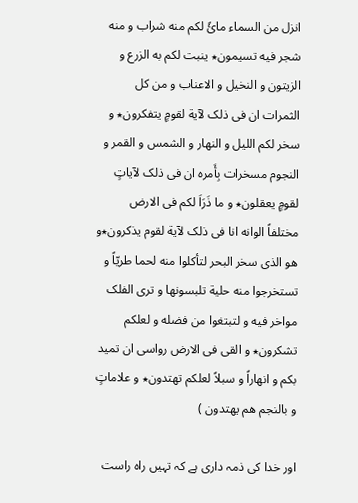انزل من السماء مائً لکم منه شراب و منه شجر فیه تسیمون٭ ینبت لکم به الزرع و الزیتون و النخیل و الاعناب و من کل الثمرات ان فی ذلک لآیة لقومٍ یتفکرون٭ و سخر لکم اللیل و النهار و الشمس و القمر و النجوم مسخرات بِأَمره ان فی ذلک لآیاتٍ لقومٍ یعقلون٭ و ما ذَرَاَ لکم فی الارض مختلفاً الوانه انا فی ذلک لآیة لقوم یذکرون٭و هو الذی سخر البحر لتأکلوا منه لحما طریّاً و تستخرجوا منه حلیة تلبسونها و تری الفلک مواخر فیه و لتبتغوا من فضله و لعلکم تشکرون٭ و القی فی الارض رواسی ان تمید بکم و انهاراً و سبلاً لعلکم تهتدون٭ و علاماتٍ و بالنجم هم یهتدون )

اور خدا کی ذمہ داری ہے کہ تہیں راہ راست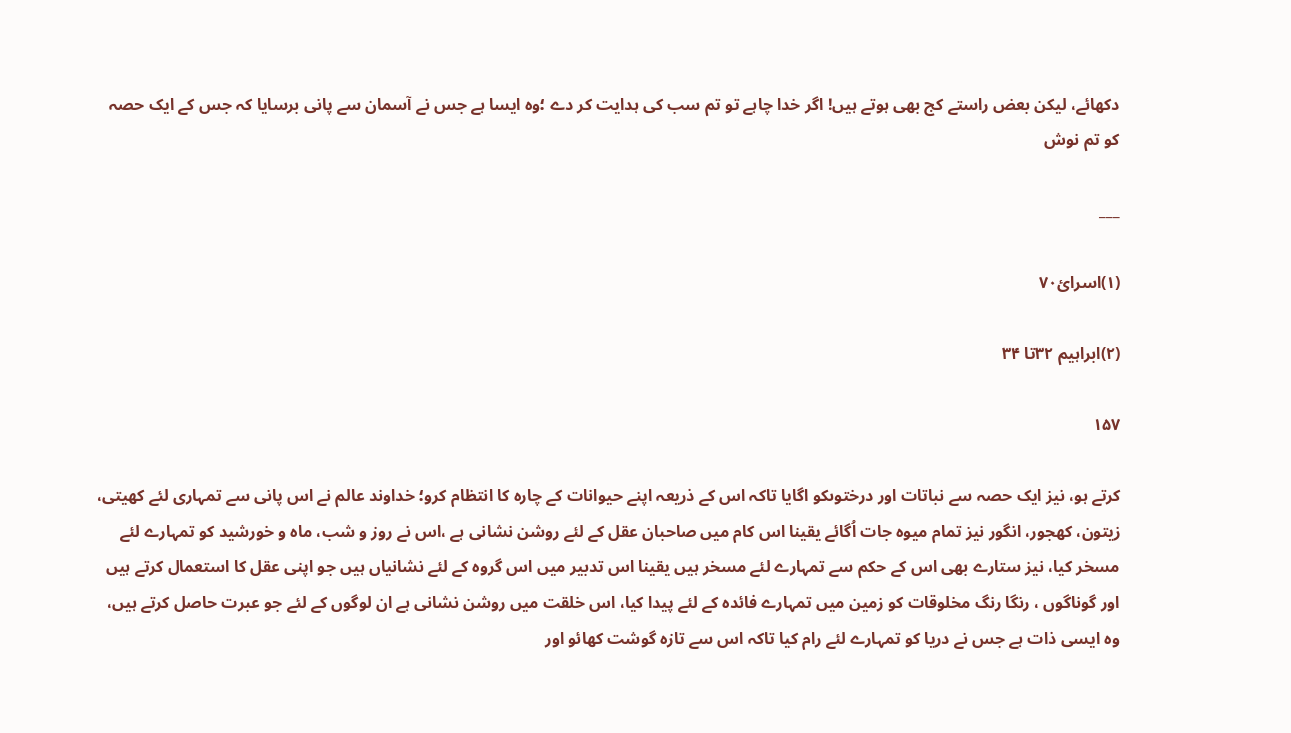دکھائے، لیکن بعض راستے کج بھی ہوتے ہیں! اگر خدا چاہے تو تم سب کی ہدایت کر دے ؛وہ ایسا ہے جس نے آسمان سے پانی برسایا کہ جس کے ایک حصہ کو تم نوش

___

(۱)اسرائ۷۰

(۲)ابراہیم ۳۲تا ۳۴

۱۵۷

کرتے ہو، نیز ایک حصہ سے نباتات اور درختوںکو اگایا تاکہ اس کے ذریعہ اپنے حیوانات کے چارہ کا انتظام کرو؛ خداوند عالم نے اس پانی سے تمہاری لئے کھیتی، زیتون، کھجور، انگور نیز تمام میوہ جات اُگائے یقینا اس کام میں صاحبان عقل کے لئے روشن نشانی ہے ،اس نے روز و شب، ماہ و خورشید کو تمہارے لئے مسخر کیا، نیز ستارے بھی اس کے حکم سے تمہارے لئے مسخر ہیں یقینا اس تدبیر میں اس گروہ کے لئے نشانیاں ہیں جو اپنی عقل کا استعمال کرتے ہیں اور گوناگوں ، رنگا رنگ مخلوقات کو زمین میں تمہارے فائدہ کے لئے پیدا کیا، اس خلقت میں روشن نشانی ہے ان لوگوں کے لئے جو عبرت حاصل کرتے ہیں، وہ ایسی ذات ہے جس نے دریا کو تمہارے لئے رام کیا تاکہ اس سے تازہ گوشت کھائو اور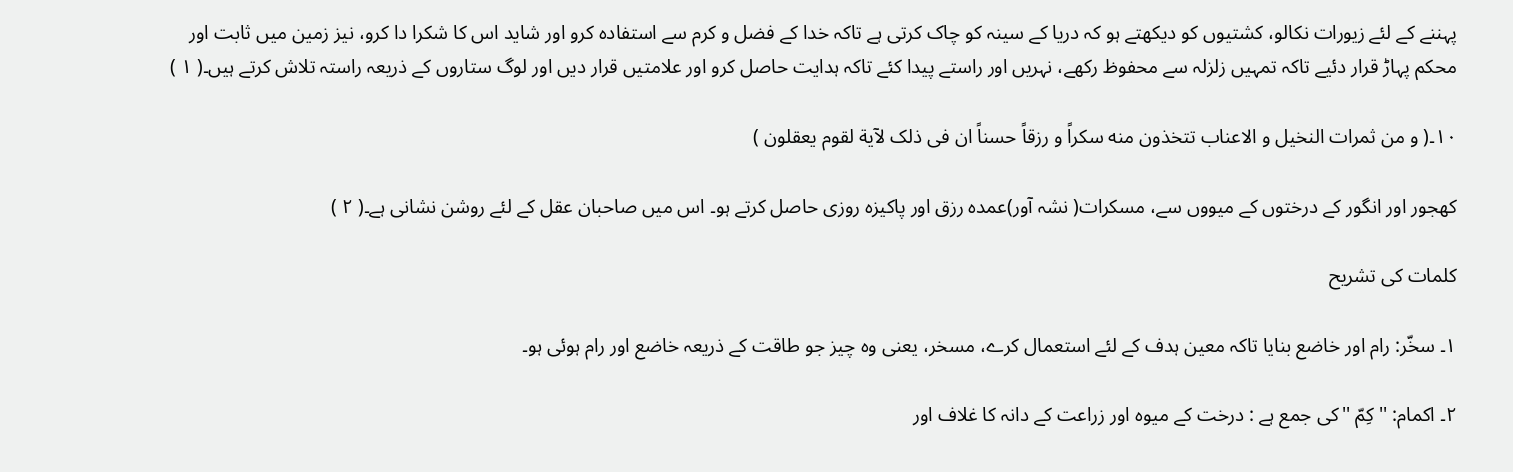پہننے کے لئے زیورات نکالو، کشتیوں کو دیکھتے ہو کہ دریا کے سینہ کو چاک کرتی ہے تاکہ خدا کے فضل و کرم سے استفادہ کرو اور شاید اس کا شکرا دا کرو، نیز زمین میں ثابت اور محکم پہاڑ قرار دئیے تاکہ تمہیں زلزلہ سے محفوظ رکھے، نہریں اور راستے پیدا کئے تاکہ ہدایت حاصل کرو اور علامتیں قرار دیں اور لوگ ستاروں کے ذریعہ راستہ تلاش کرتے ہیں۔( ۱ )

۱۰۔( و من ثمرات النخیل و الاعناب تتخذون منه سکراً و رزقاً حسناً ان فی ذلک لآیة لقوم یعقلون )

کھجور اور انگور کے درختوں کے میووں سے، مسکرات( نشہ آور)عمدہ رزق اور پاکیزہ روزی حاصل کرتے ہو۔ اس میں صاحبان عقل کے لئے روشن نشانی ہے۔( ۲ )

کلمات کی تشریح

۱۔ سخّر: رام اور خاضع بنایا تاکہ معین ہدف کے لئے استعمال کرے، مسخر، یعنی وہ چیز جو طاقت کے ذریعہ خاضع اور رام ہوئی ہو۔

۲۔ اکمام: ''کِمّ ''کی جمع ہے : درخت کے میوہ اور زراعت کے دانہ کا غلاف اور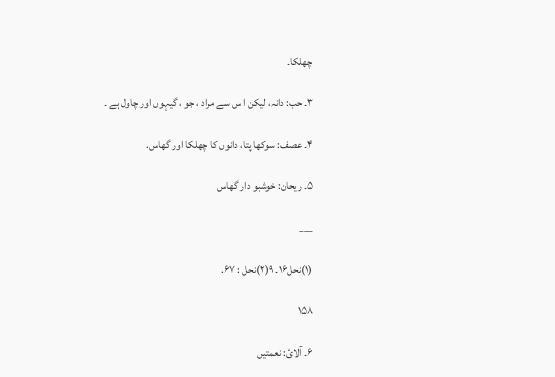چھلکا۔

۳۔ حب: دانہ، لیکن ا س سے مراد ، جو ، گیہوں اور چاول ہے ۔

۴۔ عصف: سوکھا پتا، دانوں کا چھلکا اور گھاس.

۵۔ ریحان: خوشبو دار گھاس

___

(۱)نحل۱۶۔ ۹(۲)نحل : ۶۷.

۱۵۸

۶۔ آلائ: نعمتیں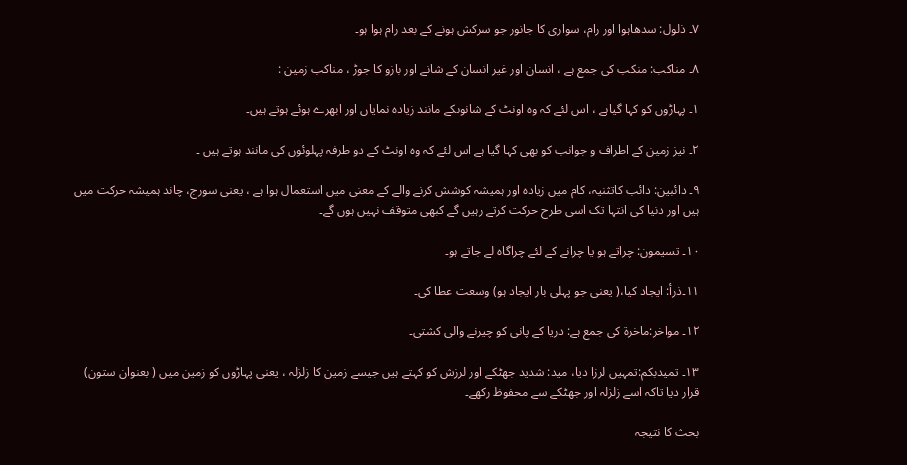۷۔ ذلول: سدھاہوا اور رام، سواری کا جانور جو سرکش ہونے کے بعد رام ہوا ہو۔

۸۔ مناکب: منکب کی جمع ہے ، انسان اور غیر انسان کے شانے اور بازو کا جوڑ ، مناکب زمین :

۱۔ پہاڑوں کو کہا گیاہے ، اس لئے کہ وہ اونٹ کے شانوںکے مانند زیادہ نمایاں اور ابھرے ہوئے ہوتے ہیں۔

۲۔ نیز زمین کے اطراف و جوانب کو بھی کہا گیا ہے اس لئے کہ وہ اونٹ کے دو طرفہ پہلوئوں کی مانند ہوتے ہیں ۔

۹۔ دائبین: دائب کاتثنیہ، کام میں زیادہ اور ہمیشہ کوشش کرنے والے کے معنی میں استعمال ہوا ہے ، یعنی سورج، چاند ہمیشہ حرکت میں ہیں اور دنیا کی انتہا تک اسی طرح حرکت کرتے رہیں گے کبھی متوقف نہیں ہوں گے۔

۱۰۔ تسیمون: چراتے ہو یا چرانے کے لئے چراگاہ لے جاتے ہو۔

۱۱۔ذرأ: ایجاد کیا،( یعنی جو پہلی بار ایجاد ہو) وسعت عطا کی۔

۱۲۔ مواخر:ماخرة کی جمع ہے: دریا کے پانی کو چیرنے والی کشتی۔

۱۳۔ تمیدبکم:تمہیں لرزا دیا، مید: شدید جھٹکے اور لرزش کو کہتے ہیں جیسے زمین کا زلزلہ ، یعنی پہاڑوں کو زمین میں ( بعنوان ستون) قرار دیا تاکہ اسے زلزلہ اور جھٹکے سے محفوظ رکھے۔

بحث کا نتیجہ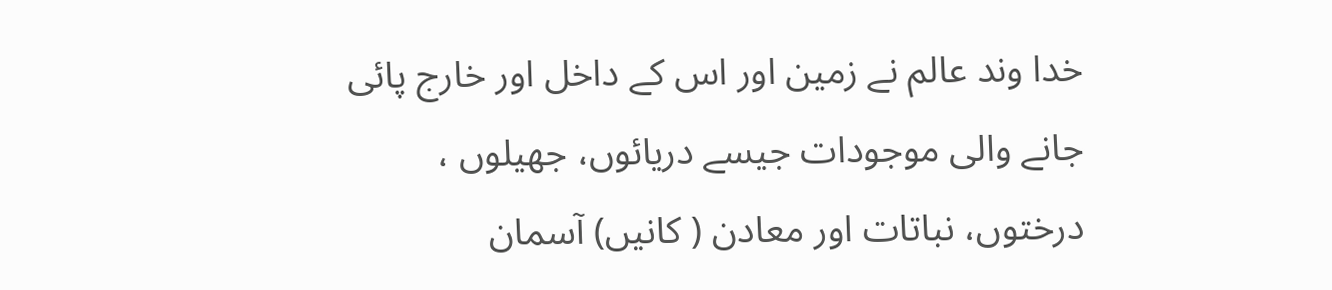خدا وند عالم نے زمین اور اس کے داخل اور خارج پائی جانے والی موجودات جیسے دریائوں، جھیلوں ، درختوں، نباتات اور معادن ( کانیں) آسمان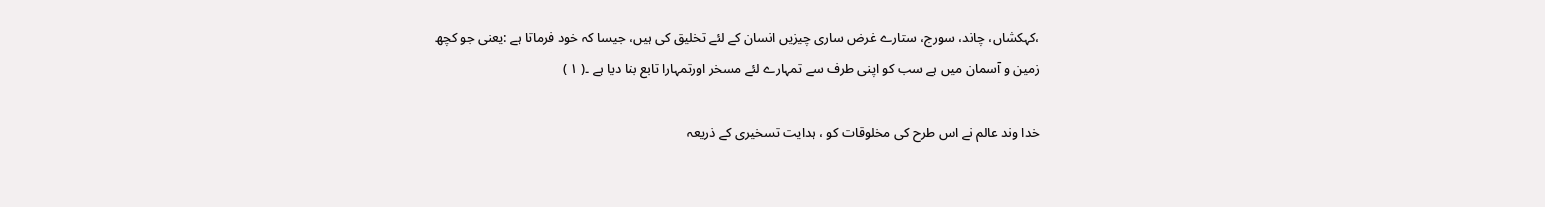،کہکشاں، چاند، سورج، ستارے غرض ساری چیزیں انسان کے لئے تخلیق کی ہیں، جیسا کہ خود فرماتا ہے :یعنی جو کچھ زمین و آسمان میں ہے سب کو اپنی طرف سے تمہارے لئے مسخر اورتمہارا تابع بنا دیا ہے ۔( ۱ )

خدا وند عالم نے اس طرح کی مخلوقات کو ، ہدایت تسخیری کے ذریعہ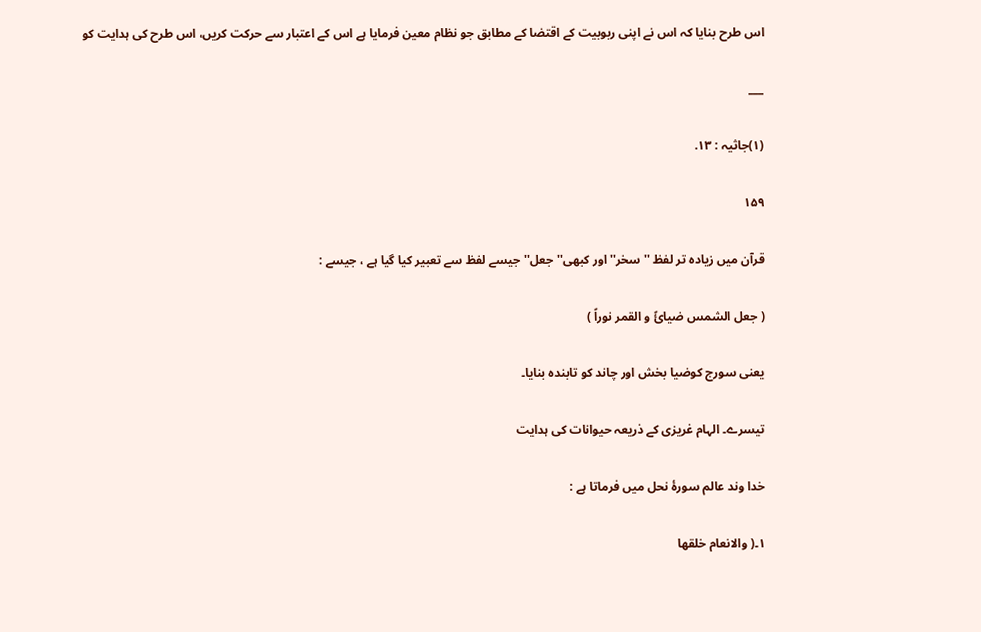اس طرح بنایا کہ اس نے اپنی ربوبیت کے اقتضا کے مطابق جو نظام معین فرمایا ہے اس کے اعتبار سے حرکت کریں، اس طرح کی ہدایت کو

___

(۱)جاثیہ : ۱۳.

۱۵۹

قرآن میں زیادہ تر لفظ ''سخر'' اور کبھی''جعل'' جیسے لفظ سے تعبیر کیا گیا ہے ، جیسے :

( جعل الشمس ضیائً و القمر نوراً )

یعنی سورج کوضیا بخش اور چاند کو تابندہ بنایا۔

تیسرے۔ الہام غریزی کے ذریعہ حیوانات کی ہدایت

خدا وند عالم سورۂ نحل میں فرماتا ہے :

۱۔( والانعام خلقها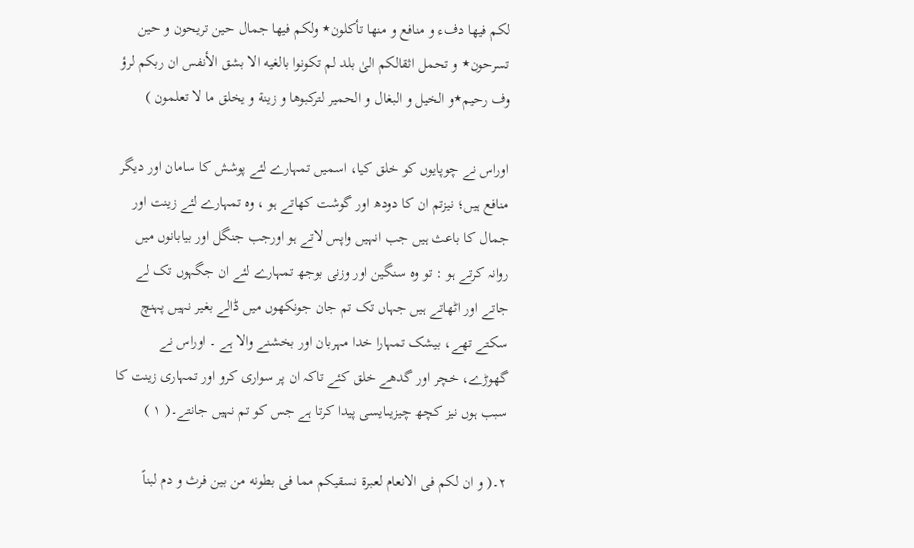لکم فیها دفء و منافع و منها تأکلون٭ ولکم فیها جمال حین تریحون و حین تسرحون٭ و تحمل اثقالکم الیٰ بلد لم تکونوا بالغیه الا بشق الأنفس ان ربکم لرؤ وف رحیم٭و الخیل و البغال و الحمیر لترکبوها و زینة و یخلق ما لا تعلمون )

اوراس نے چوپایوں کو خلق کیا، اسمیں تمہارے لئے پوشش کا سامان اور دیگر منافع ہیں؛ نیزتم ان کا دودھ اور گوشت کھاتے ہو ، وہ تمہارے لئے زینت اور جمال کا باعث ہیں جب انہیں واپس لاتے ہو اورجب جنگل اور بیابانوں میں روانہ کرتے ہو : تو وہ سنگین اور وزنی بوجھ تمہارے لئے ان جگہوں تک لے جاتے اور اٹھاتے ہیں جہاں تک تم جان جونکھوں میں ڈالے بغیر نہیں پہنچ سکتے تھے، بیشک تمہارا خدا مہربان اور بخشنے والا ہے ۔ اوراس نے گھوڑے، خچر اور گدھے خلق کئے تاکہ ان پر سواری کرو اور تمہاری زینت کا سبب ہوں نیز کچھ چیزیںایسی پیدا کرتا ہے جس کو تم نہیں جانتے۔( ۱ )

۲۔( و ان لکم فی الانعام لعبرة نسقیکم مما فی بطونه من بین فرث و دم لبناً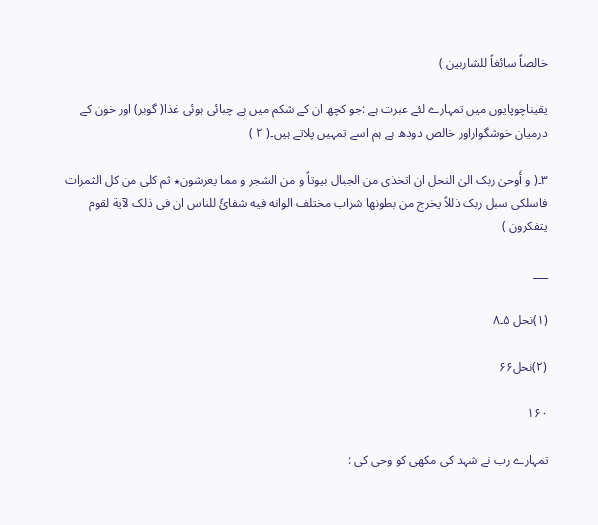خالصاً سائغاً للشاربین )

یقیناچوپایوں میں تمہارے لئے عبرت ہے :جو کچھ ان کے شکم میں ہے چبائی ہوئی غذا( گوبر) اور خون کے درمیان خوشگواراور خالص دودھ ہے ہم اسے تمہیں پلاتے ہیں۔( ۲ )

۳۔( و أَوحیٰ ربک الیٰ النحل ان اتخذی من الجبال بیوتاً و من الشجر و مما یعرشون٭ ثم کلی من کل الثمرات فاسلکی سبل ربک ذللاً یخرج من بطونها شراب مختلف الوانه فیه شفائً للناس ان فی ذلک لآیة لقوم یتفکرون )

___

(۱)نحل ۵۔۸

(۲)نحل۶۶

۱۶۰

تمہارے رب نے شہد کی مکھی کو وحی کی :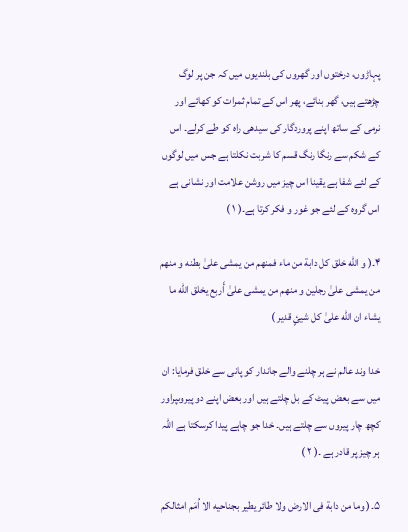پہاڑوں، درختوں اور گھروں کی بلندیوں میں کہ جن پر لوگ چڑھتے ہیں، گھر بنائے، پھر اس کے تمام ثمرات کو کھائے اور نرمی کے ساتھ اپنے پروردگار کی سیدھی راہ کو طے کرلے۔ اس کے شکم سے رنگا رنگ قسم کا شربت نکلتا ہے جس میں لوگوں کے لئے شفا ہے یقینا اس چیز میں روشن علامت اور نشانی ہے اس گروہ کے لئے جو غور و فکر کرتا ہے۔( ۱ )

۴۔( و الله خلق کل دابة من ماء فمنهم من یمشی علیٰ بطنه و منهم من یمشی علیٰ رجلین و منهم من یمشی علیٰ أَربع یخلق الله ما یشاء ان الله علیٰ کل شیئٍ قدیر )

خدا وند عالم نے ہر چلنے والے جاندار کو پانی سے خلق فرمایا: ان میں سے بعض پیٹ کے بل چلتے ہیں اور بعض اپنے دو پیروںپراور کچھ چار پیروں سے چلتے ہیں۔ خدا جو چاہے پیدا کرسکتا ہے اللہ ہر چیز پر قادر ہے ۔( ۲ )

۵۔( وما من دابة فی الارض ولا طائر یطیر بجناحیه الا اُمَم امثالکم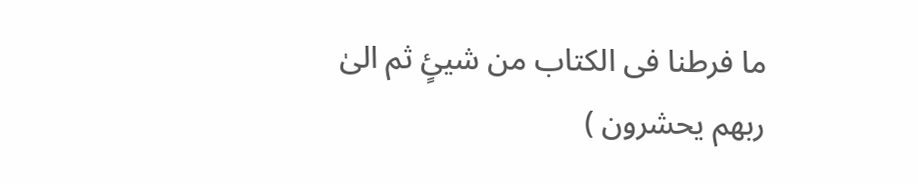ما فرطنا فی الکتاب من شیئٍ ثم الیٰ ربهم یحشرون )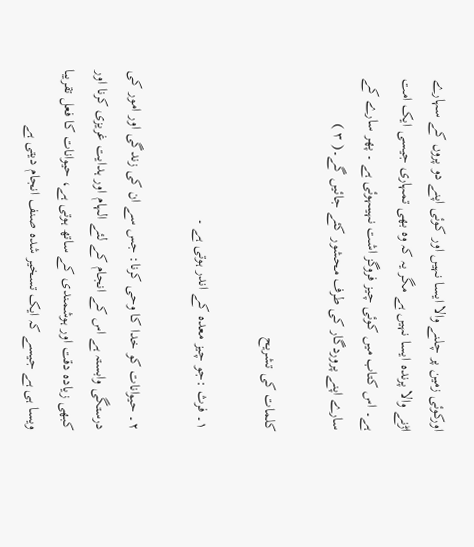اورکوئی زمین پر چلنے والا ایسا نہیں اور کوئی اپنے دو پروں کے سہارے اڑنے والا پرندہ ایسا نہیں ہے مگر یہ کہ وہ بھی تمہاری جیسی ایک امت ہے۔ اس کتاب میں کوئی چیز فروگز اشت نہیںہوئی ہے ۔ پھر سارے کے سارے اپنے پروردگار کی طرف محشور کئے جائیں گے۔( ۳ )

کلمات کی تشریح

۱۔ فرث :جو چیز معدہ کے اندر ہوتی ہے ۔

۲۔ حیوانات کو خدا کا وحی کرنا: جس سے ان کی زندگی اور امور کی درستگی وابستہ ہے اس کے انجام کے لئے الہام اور ہدایت غریزی کرنا اور کبھی زیادہ دقت اور ہوشمندی کے ساتھ ہوتی ہے، حیوانات کا فعل تقریبا ویسا ہی ہے جیسے کہ ایک تسخیر شدہ صنف انجام دیتی ہے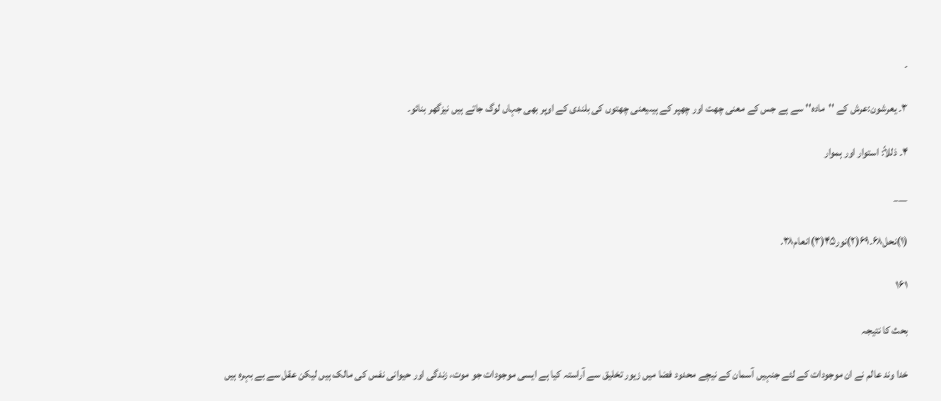۔

۳۔ یعرشون:عرش کے ''مادہ'' سے ہے جس کے معنی چھت اور چھپر کے ہیںیعنی چھتوں کی بلندی کے اوپر بھی جہاں لوگ جاتے ہیں نیزگھر بنائو۔

۴۔ ذللاً: استوار اور ہموار

___

(۱)نحل۶۸۔۶۹(۲)نور۴۵(۳)انعام۳۸.

۱۶۱

بحث کا نتیجہ

خدا وند عالم نے ان موجودات کے لئے جنہیں آسمان کے نیچے محدود فضا میں زیور تخلیق سے آراستہ کیا ہے ایسی موجودات جو موت، زندگی اور حیوانی نفس کی مالک ہیں لیکن عقل سے بے بہرہ ہیں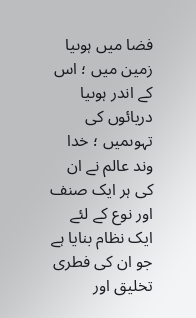فضا میں ہوںیا زمین میں ؛ اس کے اندر ہوںیا دریائوں کی تہوںمیں ؛ خدا وند عالم نے ان کی ہر ایک صنف اور نوع کے لئے ایک نظام بنایا ہے جو ان کی فطری تخلیق اور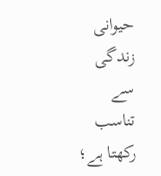حیوانی زندگی سے تناسب رکھتا ہے؛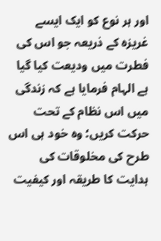اور ہر نوع کو ایک ایسے غریزہ کے ذریعہ جو اس کی فطرت میں ودیعت کیا گیا ہے الہام فرمایا ہے کہ زندگی میں اس نظام کے تحت حرکت کریں؛ وہ خود ہی اس طرح کی مخلوقات کی ہدایت کا طریقہ اور کیفیت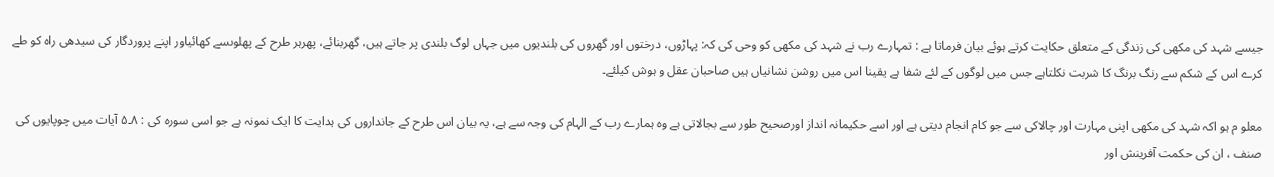جیسے شہد کی مکھی کی زندگی کے متعلق حکایت کرتے ہوئے بیان فرماتا ہے : تمہارے رب نے شہد کی مکھی کو وحی کی کہ: پہاڑوں، درختوں اور گھروں کی بلندیوں میں جہاں لوگ بلندی پر جاتے ہیں، گھربنائے، پھرہر طرح کے پھلوںسے کھائیاور اپنے پروردگار کی سیدھی راہ کو طے کرے اس کے شکم سے رنگ برنگ کا شربت نکلتاہے جس میں لوگوں کے لئے شفا ہے یقینا اس میں روشن نشانیاں ہیں صاحبان عقل و ہوش کیلئے۔

معلو م ہو اکہ شہد کی مکھی اپنی مہارت اور چالاکی سے جو کام انجام دیتی ہے اور اسے حکیمانہ انداز اورصحیح طور سے بجالاتی ہے وہ ہمارے رب کے الہام کی وجہ سے ہے، یہ بیان اس طرح کے جانداروں کی ہدایت کا ایک نمونہ ہے جو اسی سورہ کی : ۸۔۵ آیات میں چوپایوں کی صنف ، ان کی حکمت آفرینش اور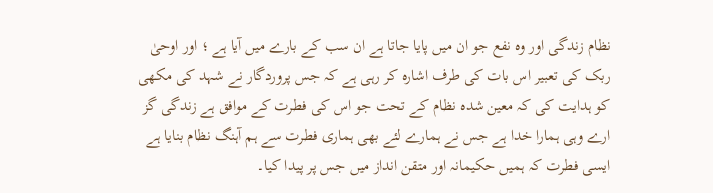نظام زندگی اور وہ نفع جو ان میں پایا جاتا ہے ان سب کے بارے میں آیا ہے ؛ اور اوحیٰ ربک کی تعبیر اس بات کی طرف اشارہ کر رہی ہے کہ جس پروردگار نے شہد کی مکھی کو ہدایت کی کہ معین شدہ نظام کے تحت جو اس کی فطرت کے موافق ہے زندگی گز ارے وہی ہمارا خدا ہے جس نے ہمارے لئے بھی ہماری فطرت سے ہم آہنگ نظام بنایا ہے ایسی فطرت کہ ہمیں حکیمانہ اور متقن انداز میں جس پر پیدا کیا۔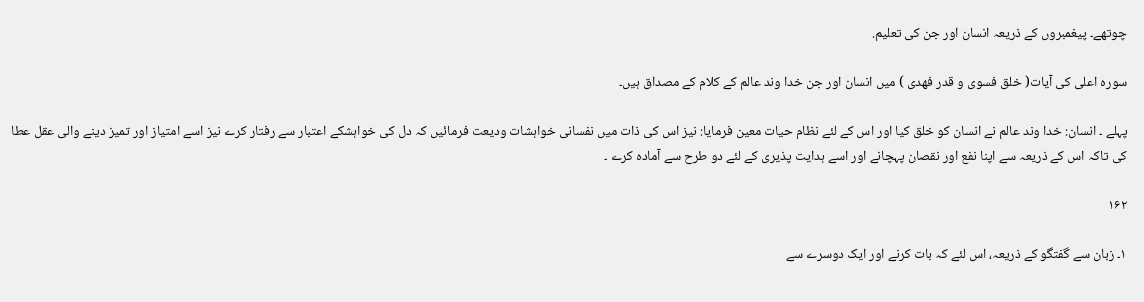چوتھے۔ پیغمبروں کے ذریعہ انسان اور جن کی تعلیم.

سورہ اعلی کی آیات( خلق فسوی و قدر فهدی ) میں انسان اور جن خدا وند عالم کے کلام کے مصداق ہیں۔

پہلے ۔ انسان: خدا وند عالم نے انسان کو خلق کیا اور اس کے لئے نظام حیات معین فرمایا: نیز اس کی ذات میں نفسانی خواہشات ودیعت فرمائیں کہ دل کی خواہشکے اعتبار سے رفتار کرے نیز اسے امتیاز اور تمیز دینے والی عقل عطا کی تاکہ اس کے ذریعہ سے اپنا نفع اور نقصان پہچانے اور اسے ہدایت پذیری کے لئے دو طرح سے آمادہ کرے ۔

۱۶۲

۱۔ زبان سے گفتگو کے ذریعہ، اس لئے کہ بات کرنے اور ایک دوسرے سے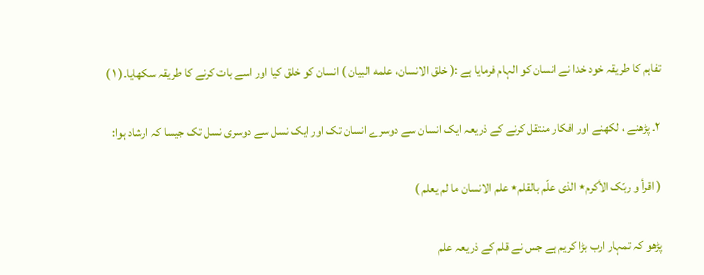تفاہم کا طریقہ خود خدا نے انسان کو الہام فرمایا ہے :( خلق الانسان، علمه البیان ) انسان کو خلق کیا اور اسے بات کرنے کا طریقہ سکھایا۔( ۱ )

۲۔ پڑھنے ، لکھنے اور افکار منتقل کرنے کے ذریعہ ایک انسان سے دوسرے انسان تک اور ایک نسل سے دوسری نسل تک جیسا کہ ارشاد ہوا:

( اقرأ و ربّک الأکرم٭ الذی علّم بالقلم٭ علم الانسان ما لم یعلم )

پڑھو کہ تمہار ارب بڑا کریم ہے جس نے قلم کے ذریعہ علم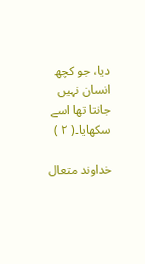دیا، جو کچھ انسان نہیں جانتا تھا اسے سکھایا۔( ۲ )

خداوند متعال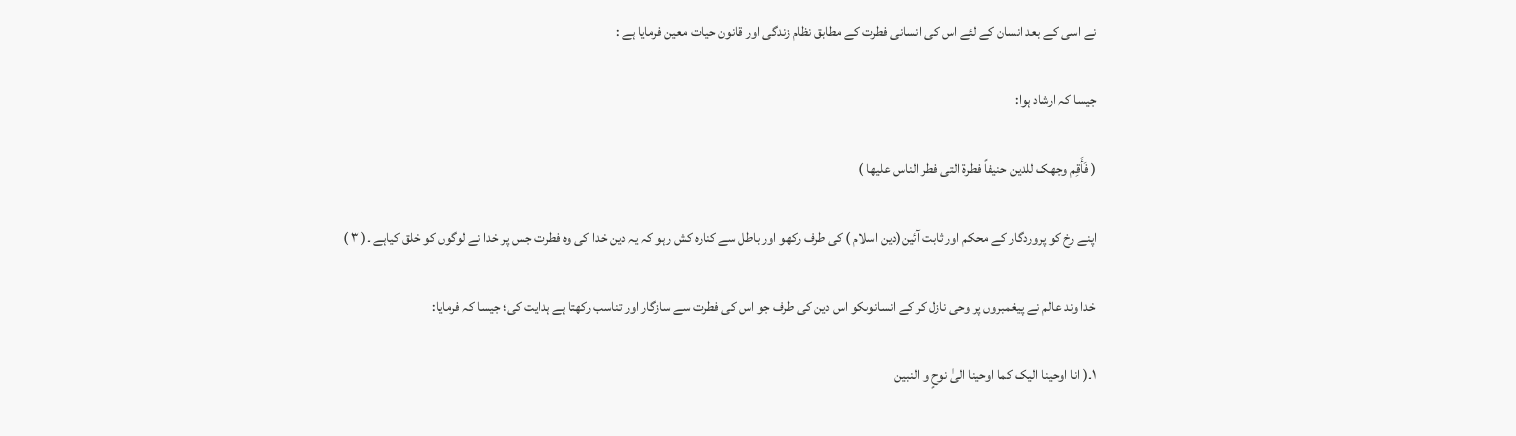نے اسی کے بعد انسان کے لئے اس کی انسانی فطرت کے مطابق نظام زندگی اور قانون حیات معین فرمایا ہے :

جیسا کہ ارشاد ہوا:

( فَأَقِم وجهک للدین حنیفاً فطرة التی فطر الناس علیها )

اپنے رخ کو پروردگار کے محکم اور ثابت آئین(دین اسلام ) کی طرف رکھو اور باطل سے کنارہ کش رہو کہ یہ دین خدا کی وہ فطرت جس پر خدا نے لوگوں کو خلق کیاہے ۔( ۳ )

خدا وند عالم نے پیغمبروں پر وحی نازل کر کے انسانوںکو اس دین کی طرف جو اس کی فطرت سے سازگار اور تناسب رکھتا ہے ہدایت کی؛ جیسا کہ فرمایا:

۱۔( انا اوحینا الیک کما اوحینا الیٰ نوحٍ و النبین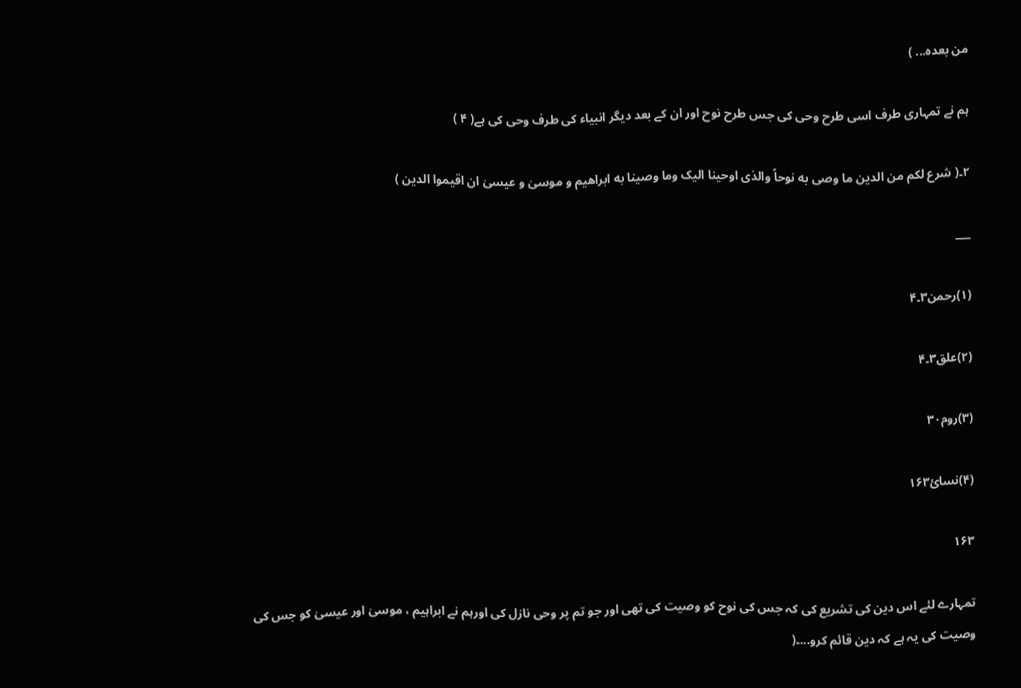من بعده... )

ہم نے تمہاری طرف اسی طرح وحی کی جس طرح نوح اور ان کے بعد دیگر انبیاء کی طرف وحی کی ہے( ۴ )

۲۔( شرع لکم من الدین ما وصی به نوحاً والذی اوحینا الیک وما وصینا به ابراهیم و موسیٰ و عیسیٰ ان اقیموا الدین )

___

(۱)رحمن۳۔۴

(۲)علق۳۔۴

(۳)روم۳۰

(۴)نسائ۱۶۳

۱۶۳

تمہارے لئے اس دین کی تشریع کی کہ جس کی نوح کو وصیت کی تھی اور جو تم پر وحی نازل کی اورہم نے ابراہیم ، موسیٰ اور عیسیٰ کو جس کی وصیت کی یہ ہے کہ دین قائم کرو...۔(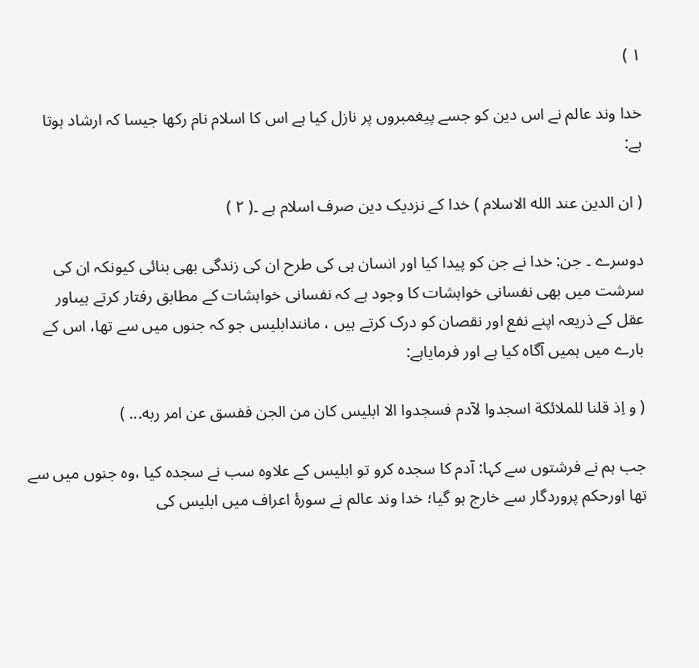۱ )

خدا وند عالم نے اس دین کو جسے پیغمبروں پر نازل کیا ہے اس کا اسلام نام رکھا جیسا کہ ارشاد ہوتا ہے:

( ان الدین عند الله الاسلام ) خدا کے نزدیک دین صرف اسلام ہے ۔( ۲ )

دوسرے ۔ جن: خدا نے جن کو پیدا کیا اور انسان ہی کی طرح ان کی زندگی بھی بنائی کیونکہ ان کی سرشت میں بھی نفسانی خواہشات کا وجود ہے کہ نفسانی خواہشات کے مطابق رفتار کرتے ہیںاور عقل کے ذریعہ اپنے نفع اور نقصان کو درک کرتے ہیں ، مانندابلیس جو کہ جنوں میں سے تھا، اس کے بارے میں ہمیں آگاہ کیا ہے اور فرمایاہے:

( و اِذ قلنا للملائکة اسجدوا لآدم فسجدوا الا ابلیس کان من الجن ففسق عن امر ربه... )

جب ہم نے فرشتوں سے کہا: آدم کا سجدہ کرو تو ابلیس کے علاوہ سب نے سجدہ کیا ،وہ جنوں میں سے تھا اورحکم پروردگار سے خارج ہو گیا؛ خدا وند عالم نے سورۂ اعراف میں ابلیس کی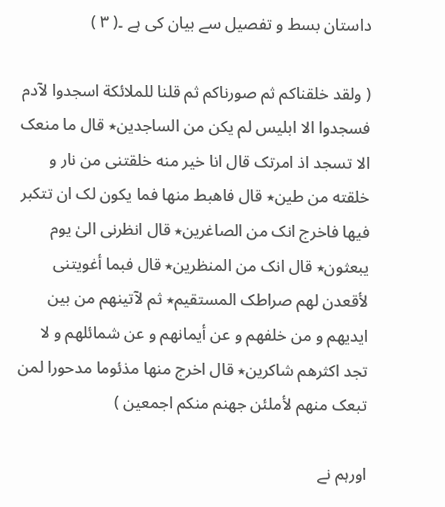داستان بسط و تفصیل سے بیان کی ہے ۔( ۳ )

( ولقد خلقناکم ثم صورناکم ثم قلنا للملائکة اسجدوا لآدم فسجدوا الا ابلیس لم یکن من الساجدین٭ قال ما منعک الا تسجد اذ امرتک قال انا خیر منه خلقتنی من نار و خلقته من طین٭ قال فاهبط منها فما یکون لک ان تتکبر فیها فاخرج انک من الصاغرین٭ قال انظرنی الیٰ یوم یبعثون٭ قال انک من المنظرین٭ قال فبما أغویتنی لأقعدن لهم صراطک المستقیم٭ ثم لآتینهم من بین ایدیهم و من خلفهم و عن أیمانهم و عن شمائلهم و لا تجد اکثرهم شاکرین٭ قال اخرج منها مذئوما مدحورا لمن تبعک منهم لأملئن جهنم منکم اجمعین )

اورہم نے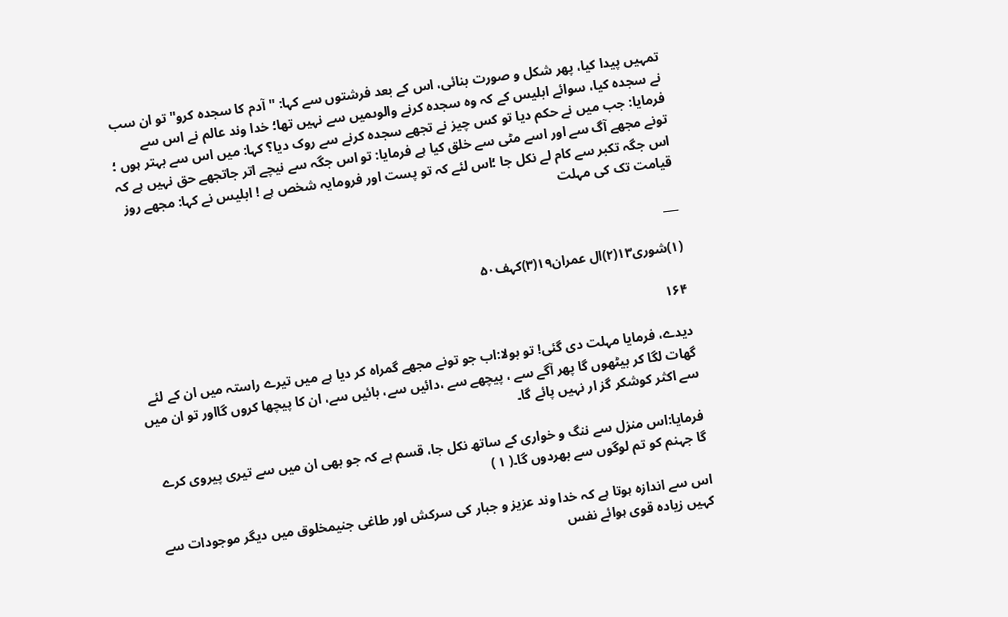تمہیں پیدا کیا، پھر شکل و صورت بنائی، اس کے بعد فرشتوں سے کہا: ''آدم کا سجدہ کرو'' تو ان سب نے سجدہ کیا، سوائے ابلیس کے کہ وہ سجدہ کرنے والوںمیں سے نہیں تھا؛ خدا وند عالم نے اس سے فرمایا: جب میں نے حکم دیا تو کس چیز نے تجھے سجدہ کرنے سے روک دیا؟ کہا: میں اس سے بہتر ہوں ؛ تونے مجھے آگ سے اور اسے مٹی سے خلق کیا ہے فرمایا: تو اس جگہ سے نیچے اتر جاتجھے حق نہیں ہے کہ اس جگہ تکبر سے کام لے نکل جا ؛اس لئے کہ تو پست اور فرومایہ شخص ہے ! ابلیس نے کہا: مجھے روز قیامت تک کی مہلت

___

(۱)شوری۱۳(۲)ال عمران۱۹(۳)کہف۵۰

۱۶۴

دیدے، فرمایا مہلت دی گئی! تو بولا:اب جو تونے مجھے گمراہ کر دیا ہے میں تیرے راستہ میں ان کے لئے گھات لگا کر بیٹھوں گا پھر آگے سے ، پیچھے سے ،دائیں سے، بائیں سے، ان کا پیچھا کروں گااور تو ان میں سے اکثر کوشکر گز ار نہیں پائے گا۔

فرمایا:اس منزل سے ننگ و خواری کے ساتھ نکل جا، قسم ہے کہ جو بھی ان میں سے تیری پیروی کرے گا جہنم کو تم لوگوں سے بھردوں گا۔( ۱ )

اس سے اندازہ ہوتا ہے کہ خدا وند عزیز و جبار کی سرکش اور طاغی جنیمخلوق میں دیگر موجودات سے کہیں زیادہ قوی ہوائے نفس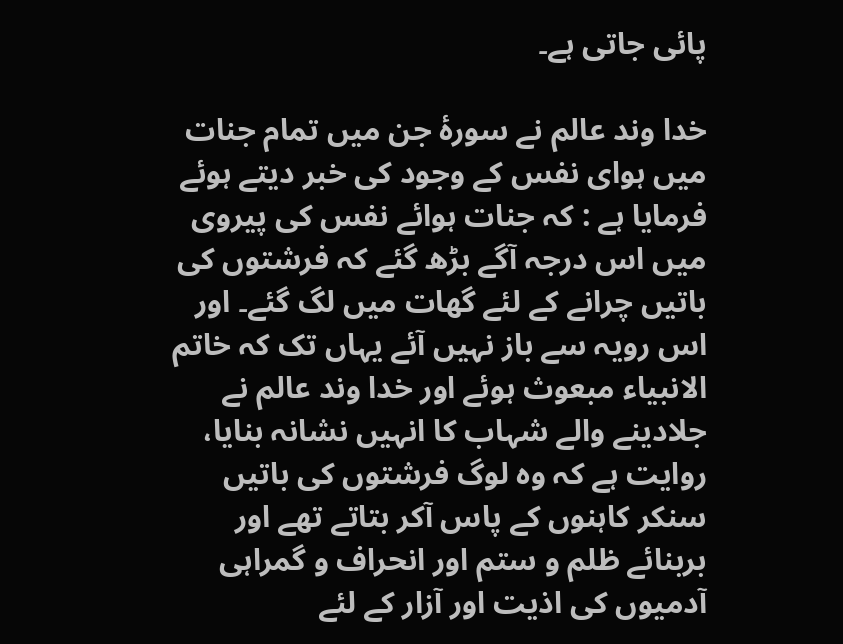پائی جاتی ہے۔

خدا وند عالم نے سورۂ جن میں تمام جنات میں ہوای نفس کے وجود کی خبر دیتے ہوئے فرمایا ہے : کہ جنات ہوائے نفس کی پیروی میں اس درجہ آگے بڑھ گئے کہ فرشتوں کی باتیں چرانے کے لئے گھات میں لگ گئے۔ اور اس رویہ سے باز نہیں آئے یہاں تک کہ خاتم الانبیاء مبعوث ہوئے اور خدا وند عالم نے جلادینے والے شہاب کا انہیں نشانہ بنایا، روایت ہے کہ وہ لوگ فرشتوں کی باتیں سنکر کاہنوں کے پاس آکر بتاتے تھے اور بربنائے ظلم و ستم اور انحراف و گمراہی آدمیوں کی اذیت اور آزار کے لئے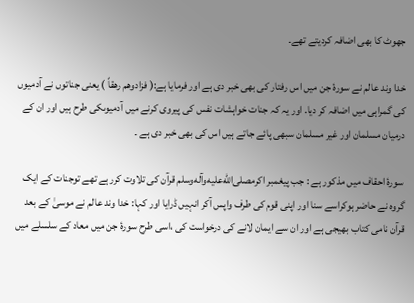جھوٹ کا بھی اضافہ کردیتے تھے۔

خدا وند عالم نے سورۂ جن میں اس رفتار کی بھی خبر دی ہے اور فرمایا ہے:( فزادوهم رهقاً ) یعنی جناتوں نے آدمیوں کی گمراہی میں اضافہ کر دیا. اور یہ کہ جنات خواہشات نفس کی پیروی کرنے میں آدمیوںکی طرح ہیں اور ان کے درمیان مسلمان اور غیر مسلمان سبھی پائے جاتے ہیں اس کی بھی خبر دی ہے ۔

سورۂ احقاف میں مذکور ہے : جب پیغمبر اکرمصلى‌الله‌عليه‌وآله‌وسلم قرآن کی تلاوت کررہے تھے توجنات کے ایک گروہ نے حاضر ہوکراسے سنا اور اپنی قوم کی طرف واپس آکر انہیں ڈرایا اور کہا: خدا وند عالم نے موسیٰ کے بعد قرآن نامی کتاب بھیجی ہے اور ان سے ایمان لانے کی درخواست کی ،اسی طرح سورۂ جن میں معاد کے سلسلے میں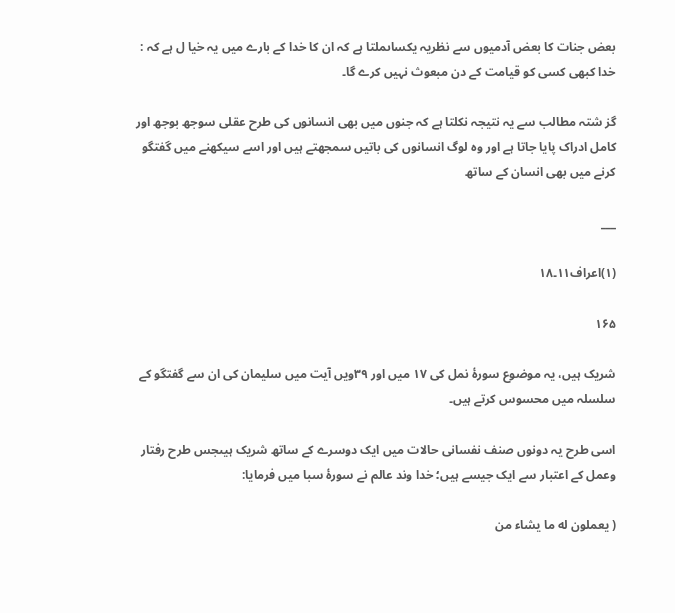بعض جنات کا بعض آدمیوں سے نظریہ یکساںملتا ہے کہ ان کا خدا کے بارے میں یہ خیا ل ہے کہ : خدا کبھی کسی کو قیامت کے دن مبعوث نہیں کرے گا۔

گز شتہ مطالب سے یہ نتیجہ نکلتا ہے کہ جنوں میں بھی انسانوں کی طرح عقلی سوجھ بوجھ اور کامل ادراک پایا جاتا ہے اور وہ لوگ انسانوں کی باتیں سمجھتے ہیں اور اسے سیکھنے میں گفتگو کرنے میں بھی انسان کے ساتھ

___

(۱)اعراف۱۱۔۱۸

۱۶۵

شریک ہیں، یہ موضوع سورۂ نمل کی ۱۷ میں اور ۳۹ویں آیت میں سلیمان کی ان سے گفتگو کے سلسلہ میں محسوس کرتے ہیں۔

اسی طرح یہ دونوں صنف نفسانی حالات میں ایک دوسرے کے ساتھ شریک ہیںجس طرح رفتار وعمل کے اعتبار سے ایک جیسے ہیں؛ خدا وند عالم نے سورۂ سبا میں فرمایا:

( یعملون له ما یشاء من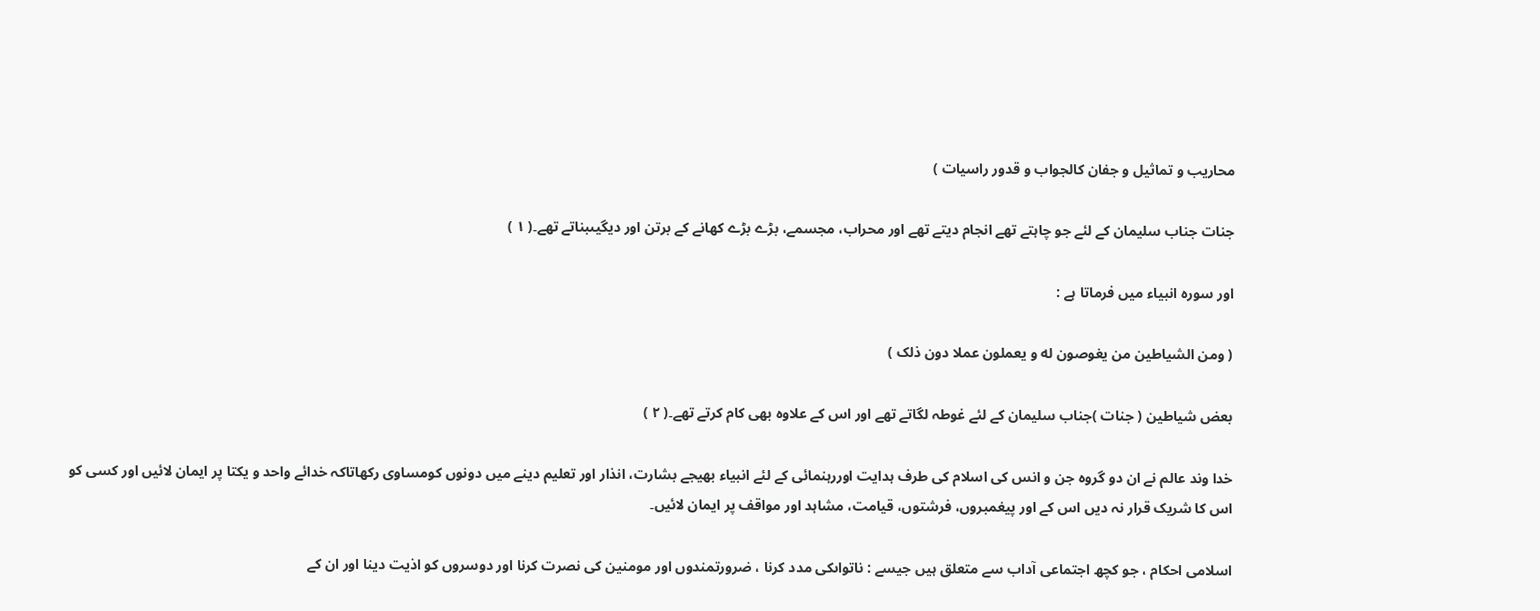محاریب و تماثیل و جفان کالجواب و قدور راسیات )

جنات جناب سلیمان کے لئے جو چاہتے تھے انجام دیتے تھے اور محراب، مجسمے، بڑے بڑے کھانے کے برتن اور دیگیںبناتے تھے۔( ۱ )

اور سورہ انبیاء میں فرماتا ہے :

( ومن الشیاطین من یغوصون له و یعملون عملا دون ذلک )

بعض شیاطین ( جنات )جناب سلیمان کے لئے غوطہ لگاتے تھے اور اس کے علاوہ بھی کام کرتے تھے۔( ۲ )

خدا وند عالم نے ان دو گروہ جن و انس کی اسلام کی طرف ہدایت اوررہنمائی کے لئے انبیاء بھیجے بشارت، انذار اور تعلیم دینے میں دونوں کومساوی رکھاتاکہ خدائے واحد و یکتا پر ایمان لائیں اور کسی کو اس کا شریک قرار نہ دیں اس کے اور پیغمبروں، فرشتوں، قیامت، مشاہد اور مواقف پر ایمان لائیں۔

اسلامی احکام ، جو کچھ اجتماعی آداب سے متعلق ہیں جیسے : ناتواںکی مدد کرنا ، ضرورتمندوں اور مومنین کی نصرت کرنا اور دوسروں کو اذیت دینا اور ان کے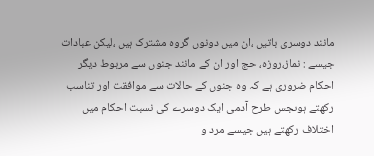مانند دوسری باتیں ،ان میں دونوں گروہ مشترک ہیں ،لیکن عبادات جیسے : نماز،روزہ، حج اور ان کے مانند جنوں سے مربوط دیگر احکام ضروری ہے کہ وہ جنوں کے حالات سے موافقت اور تناسب رکھتے ہوںجس طرح آدمی ایک دوسرے کی نسبت احکام میں اختلاف رکھتے ہیں جیسے مرد و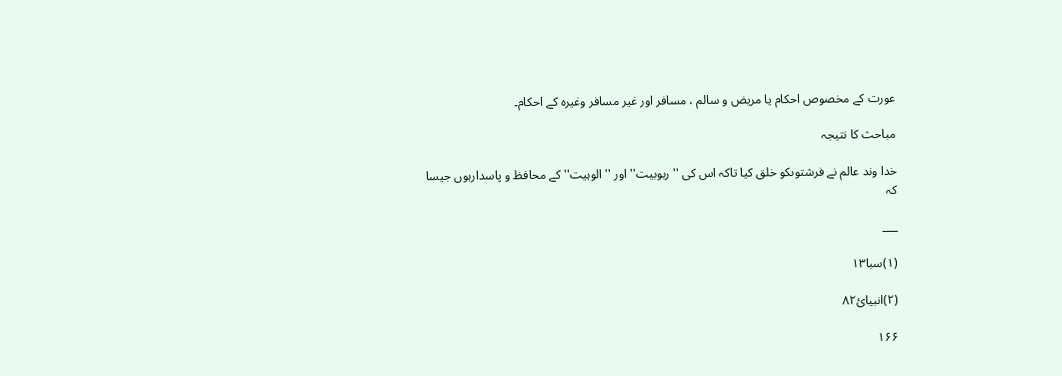عورت کے مخصوص احکام یا مریض و سالم ، مسافر اور غیر مسافر وغیرہ کے احکام۔

مباحث کا نتیجہ

خدا وند عالم نے فرشتوںکو خلق کیا تاکہ اس کی ''ربوبیت'' اور ''الوہیت'' کے محافظ و پاسدارہوں جیسا کہ

___

(۱)سبا۱۳

(۲)انبیائ۸۲

۱۶۶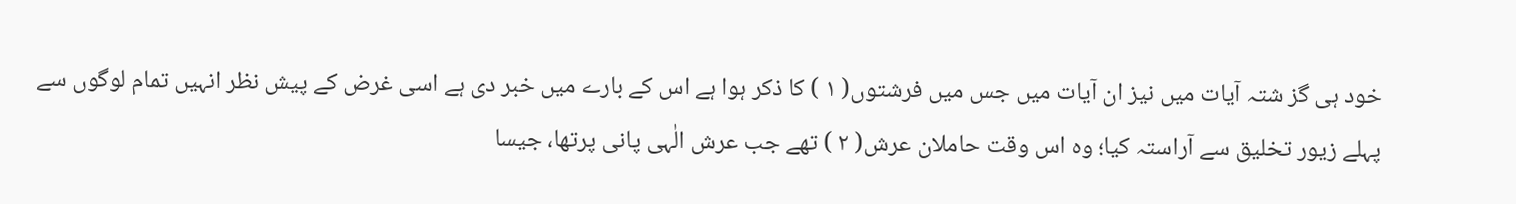خود ہی گز شتہ آیات میں نیز ان آیات میں جس میں فرشتوں( ۱ ) کا ذکر ہوا ہے اس کے بارے میں خبر دی ہے اسی غرض کے پیش نظر انہیں تمام لوگوں سے پہلے زیور تخلیق سے آراستہ کیا؛ وہ اس وقت حاملان عرش( ۲ ) تھے جب عرش الٰہی پانی پرتھا، جیسا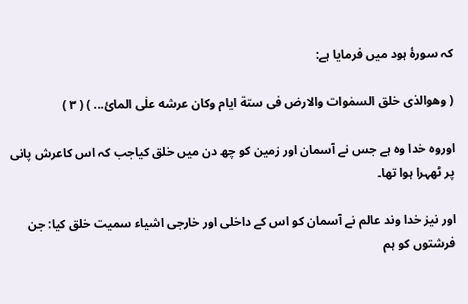کہ سورۂ ہود میں فرمایا ہے:

( وهوالذی خلق السمٰوات والارض فی ستة ایام وکان عرشه علٰی المائ... ) ( ۳ )

اوروہ خدا وہ ہے جس نے آسمان اور زمین کو چھ دن میں خلق کیاجب کہ اس کاعرش پانی پر ٹھہرا ہوا تھا۔

اور نیز خدا وند عالم نے آسمان کو اس کے داخلی اور خارجی اشیاء سمیت خلق کیا: جن فرشتوں کو ہم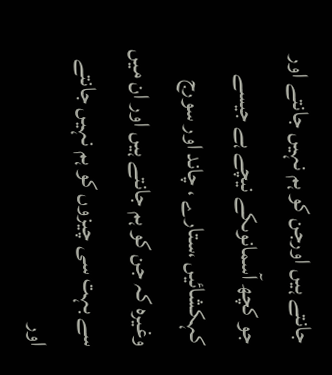جانتے ہیں اورجن کو ہم نہیں جانتے اور جو کچھ آسمانوںکے نیچے ہے جیسے کہکشائیں ،ستارے ، چاند اور سورج وغیرہ کہ جن کو ہم جانتے ہیں اور ان میں سے بہت سی چیزوں کو ہم نہیں جانتے اور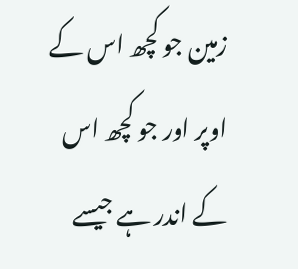زمین جو کچھ اس کے اوپر اور جو کچھ اس کے اندر ہے جیسے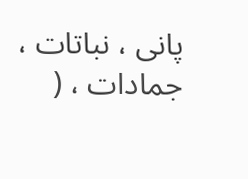پانی ، نباتات ، جمادات ، (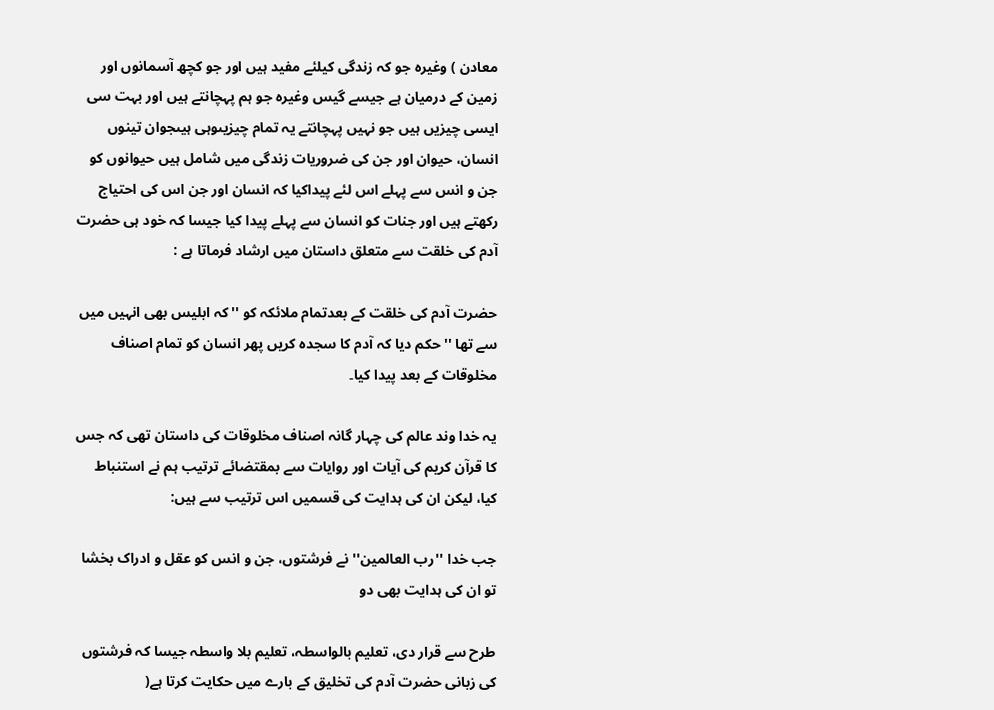معادن ) وغیرہ جو کہ زندگی کیلئے مفید ہیں اور جو کچھ آسمانوں اور زمین کے درمیان ہے جیسے گیس وغیرہ جو ہم پہچانتے ہیں اور بہت سی ایسی چیزیں ہیں جو نہیں پہچانتے یہ تمام چیزیںوہی ہیںجوان تینوں انسان، حیوان اور جن کی ضروریات زندگی میں شامل ہیں حیوانوں کو جن و انس سے پہلے اس لئے پیداکیا کہ انسان اور جن اس کی احتیاج رکھتے ہیں اور جنات کو انسان سے پہلے پیدا کیا جیسا کہ خود ہی حضرت آدم کی خلقت سے متعلق داستان میں ارشاد فرماتا ہے :

حضرت آدم کی خلقت کے بعدتمام ملائکہ کو ''کہ ابلیس بھی انہیں میں سے تھا ''حکم دیا کہ آدم کا سجدہ کریں پھر انسان کو تمام اصناف مخلوقات کے بعد پیدا کیا۔

یہ خدا وند عالم کی چہار گانہ اصناف مخلوقات کی داستان تھی کہ جس کا قرآن کریم کی آیات اور روایات سے بمقتضائے ترتیب ہم نے استنباط کیا، لیکن ان کی ہدایت کی قسمیں اس ترتیب سے ہیں:

جب خدا ''رب العالمین'' نے فرشتوں، جن و انس کو عقل و ادراک بخشا تو ان کی ہدایت بھی دو

طرح سے قرار دی، تعلیم بالواسطہ، تعلیم بلا واسطہ جیسا کہ فرشتوں کی زبانی حضرت آدم کی تخلیق کے بارے میں حکایت کرتا ہے(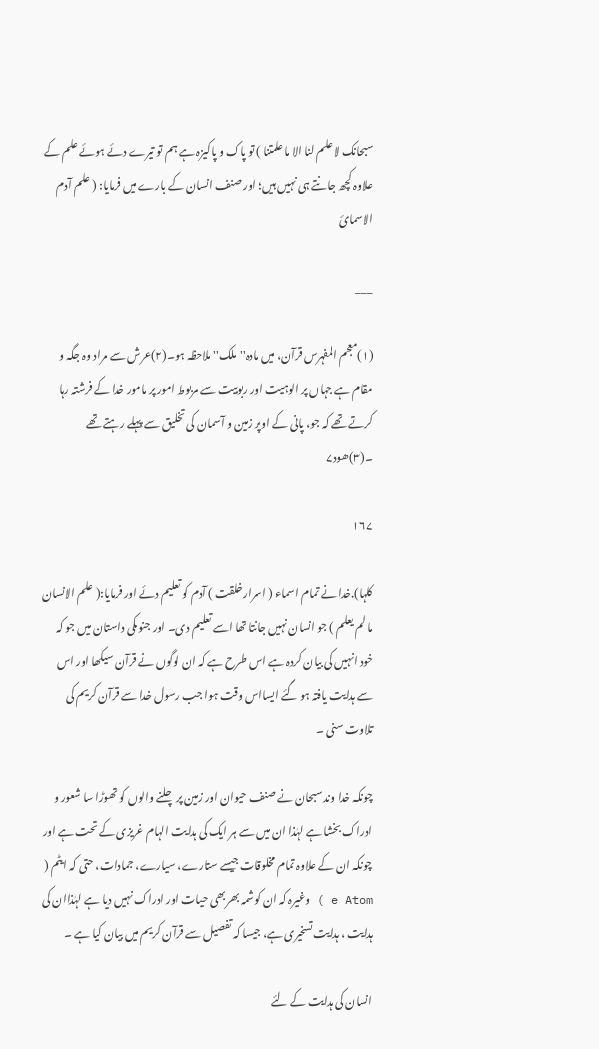سبحانک لا علم لنا الا ما علمتنا ) تو پاک و پاکیزہ ہے ہم تو تیرے دئے ہوئے علم کے علاوہ کچھ جانتے ہی نہیں ہیں؛ اور صنف انسان کے بارے میں فرمایا: ( علم آدم الاسمائ

___

(۱)معجم المفہرس قرآن، میں مادہ''ملک''ملاحظہ ہو۔(۲)عرش سے مراد وہ جگہ و مقام ہے جہاں پر الوہیت اور ربوبیت سے مربوط امور پر مامور خدا کے فرشتہ رہا کرتے تھے کہ جو، پانی کے اوپر زمین و آسمان کی تخلیق سے پہلے رہتے تھے ۔(۳)ھود۷

۱۶۷

کلہا).خدا نے تمام اسماء ( اسرارخلقت ) آدم کو تعلیم دئے اور فرمایا:( علم الانسان ما لم یعلم ) جو انسان نہیں جانتا تھا اسے تعلیم دی۔ اور جنوںکی داستان میں جو کہ خود انہیں کی بیان کردہ ہے اس طرح ہے کہ ان لوگوں نے قرآن سیکھا اور اس سے ہدایت یافتہ ہو گئے ایسااس وقت ہوا جب رسول خدا سے قرآن کریم کی تلاوت سنی ۔

چونکہ خدا وند سبحان نے صنف حیوان اور زمین پر چلنے والوں کو تھوڑا سا شعور و ادراک بخشا ہے لہٰذا ان میں سے ہر ایک کی ہدایت الہام غریزی کے تحت ہے اور چونکہ ان کے علاوہ تمام مخلوقات جیسے ستارے، سیارے، جمادات، حتی کہ ایٹم ( e Atom ) وغیرہ کہ ان کوشمہ بھربھی حیات اور ادراک نہیں دیا ہے لہٰذاان کی ہدایت ، ہدایت تسخیری ہے، جیسا کہ تفصیل سے قرآن کریم میں بیان کیا ہے ۔

انسان کی ہدایت کے لئے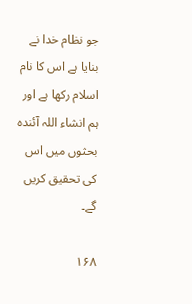جو نظام خدا نے بنایا ہے اس کا نام اسلام رکھا ہے اور ہم انشاء اللہ آئندہ بحثوں میں اس کی تحقیق کریں گے۔

۱۶۸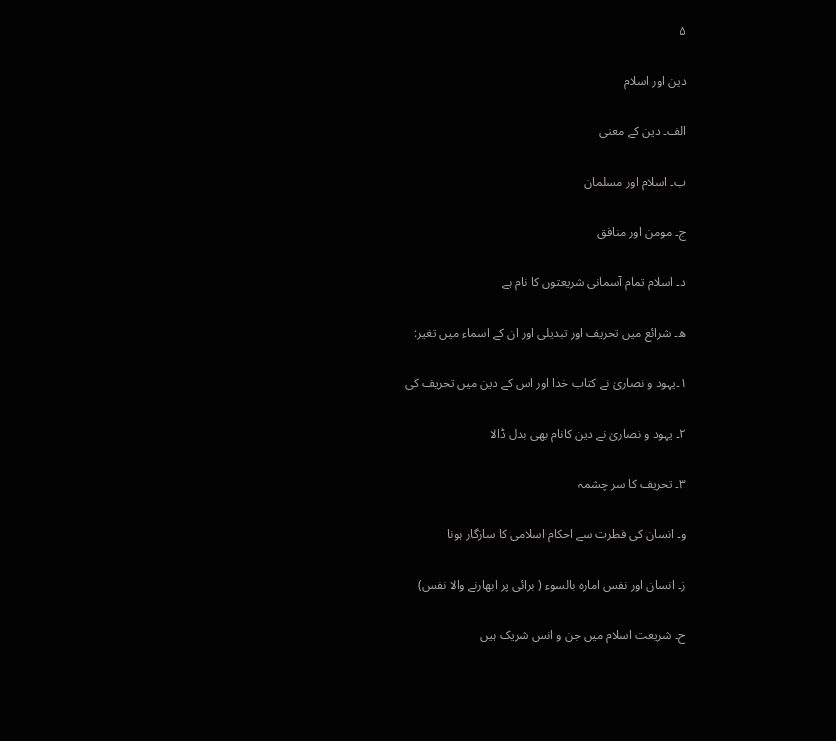۵

دین اور اسلام

الف۔ دین کے معنی

ب۔ اسلام اور مسلمان

ج۔ مومن اور منافق

د۔ اسلام تمام آسمانی شریعتوں کا نام ہے

ھ۔ شرائع میں تحریف اور تبدیلی اور ان کے اسماء میں تغیر:

۱۔یہود و نصاریٰ نے کتاب خدا اور اس کے دین میں تحریف کی

۲۔ یہود و نصاریٰ نے دین کانام بھی بدل ڈالا

۳۔ تحریف کا سر چشمہ

و۔ انسان کی فطرت سے احکام اسلامی کا سازگار ہونا

ز۔ انسان اور نفس امارہ بالسوء ( برائی پر ابھارنے والا نفس)

ح۔ شریعت اسلام میں جن و انس شریک ہیں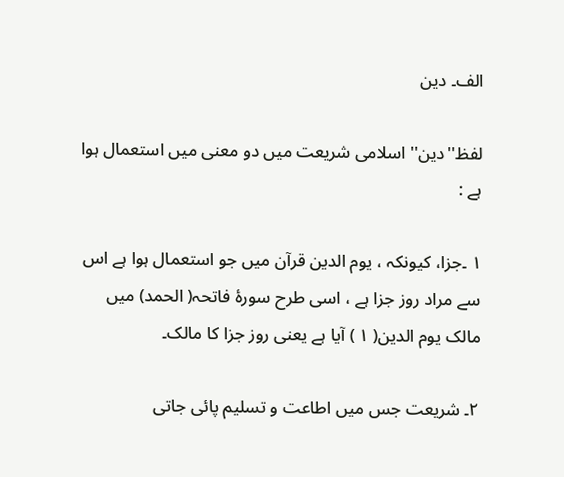الف۔ دین

لفظ''دین'' اسلامی شریعت میں دو معنی میں استعمال ہوا ہے :

۱ ۔جزا، کیونکہ ، یوم الدین قرآن میں جو استعمال ہوا ہے اس سے مراد روز جزا ہے ، اسی طرح سورۂ فاتحہ( الحمد) میں مالک یوم الدین( ۱ ) آیا ہے یعنی روز جزا کا مالک۔

۲۔ شریعت جس میں اطاعت و تسلیم پائی جاتی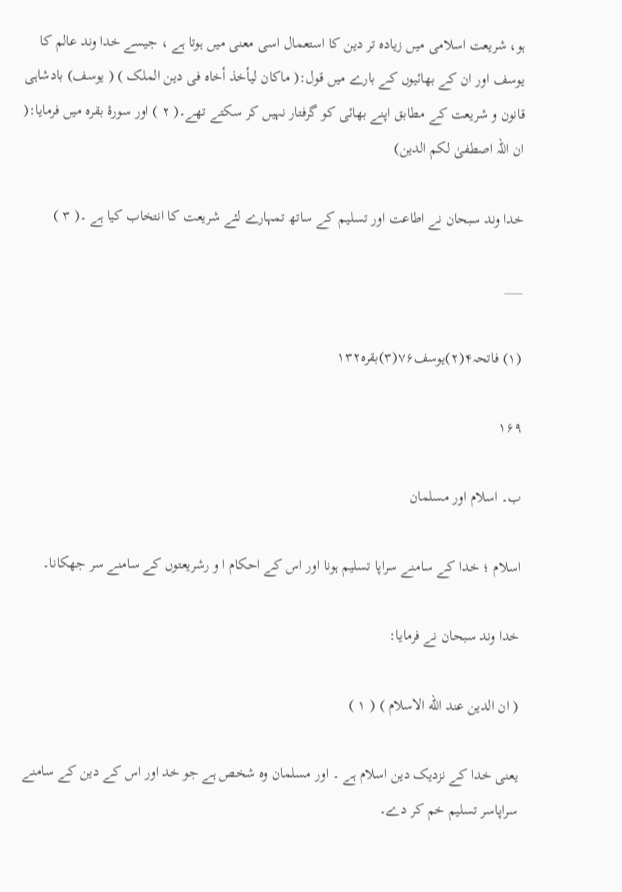ہو، شریعت اسلامی میں زیادہ تر دین کا استعمال اسی معنی میں ہوتا ہے ، جیسے خدا وند عالم کا یوسف اور ان کے بھائیوں کے بارے میں قول:( ماکان لیأخذ أخاه فی دین الملک ) ( یوسف) بادشاہی قانون و شریعت کے مطابق اپنے بھائی کو گرفتار نہیں کر سکتے تھے۔( ۲ ) اور سورۂ بقرہ میں فرمایا:( ان اللہ اصطفیٰ لکم الدین)

خدا وند سبحان نے اطاعت اور تسلیم کے ساتھ تمہارے لئے شریعت کا انتخاب کیا ہے ۔( ۳ )

___

(۱) فاتحہ۴(۲)یوسف۷۶(۳)بقرہ۱۳۲

۱۶۹

ب۔ اسلام اور مسلمان

اسلام ؛ خدا کے سامنے سراپا تسلیم ہونا اور اس کے احکام ا و رشریعتوں کے سامنے سر جھکانا۔

خدا وند سبحان نے فرمایا:

( ان الدین عند الله الاسلام ) ( ۱ )

یعنی خدا کے نزدیک دین اسلام ہے ۔ اور مسلمان وہ شخص ہے جو خد اور اس کے دین کے سامنے سراپاسر تسلیم خم کر دے۔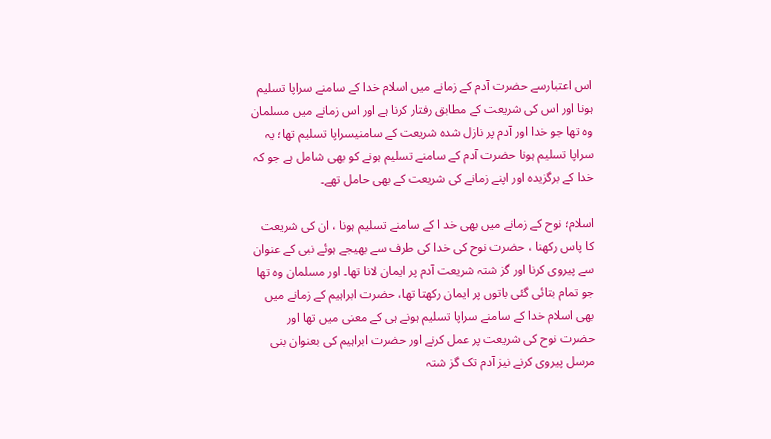اس اعتبارسے حضرت آدم کے زمانے میں اسلام خدا کے سامنے سراپا تسلیم ہونا اور اس کی شریعت کے مطابق رفتار کرنا ہے اور اس زمانے میں مسلمان وہ تھا جو خدا اور آدم پر نازل شدہ شریعت کے سامنیسراپا تسلیم تھا؛ یہ سراپا تسلیم ہونا حضرت آدم کے سامنے تسلیم ہونے کو بھی شامل ہے جو کہ خدا کے برگزیدہ اور اپنے زمانے کی شریعت کے بھی حامل تھے۔

اسلام؛ نوح کے زمانے میں بھی خد ا کے سامنے تسلیم ہونا ، ان کی شریعت کا پاس رکھنا ، حضرت نوح کی خدا کی طرف سے بھیجے ہوئے نبی کے عنوان سے پیروی کرنا اور گز شتہ شریعت آدم پر ایمان لانا تھا۔ اور مسلمان وہ تھا جو تمام بتائی گئی باتوں پر ایمان رکھتا تھا، حضرت ابراہیم کے زمانے میں بھی اسلام خدا کے سامنے سراپا تسلیم ہونے ہی کے معنی میں تھا اور حضرت نوح کی شریعت پر عمل کرنے اور حضرت ابراہیم کی بعنوان بنی مرسل پیروی کرنے نیز آدم تک گز شتہ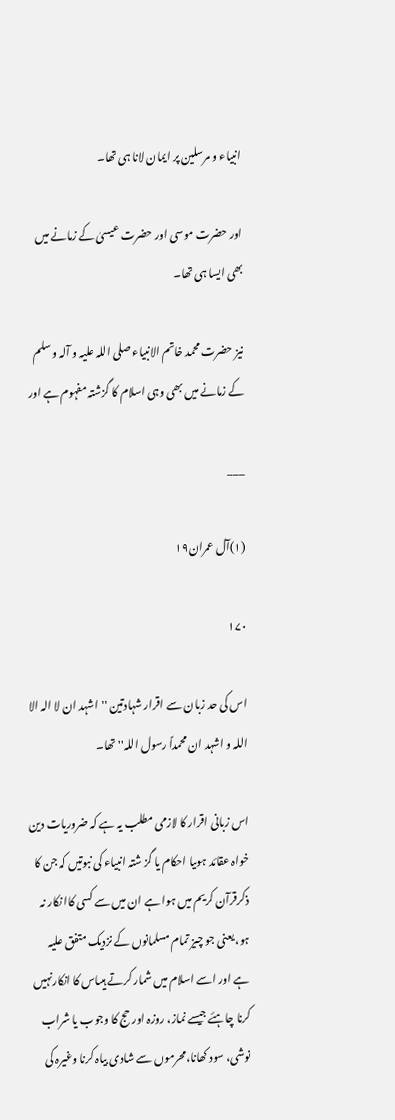انبیاء و مرسلین پر ایمان لانا ہی تھا۔

اور حضرت موسی اور حضرت عیسیٰ کے زمانے میں بھی ایسا ہی تھا۔

نیز حضرت محمد خاتم الانبیاء صلی اللہ علیہ و آلہ وسلم کے زمانے میں بھی وہی اسلام کا گزشتہ مفہوم ہے اور

___

(۱)آل عمران۱۹

۱۷۰

اس کی حد زبان سے اقرار شہادتین ''اشہد ان لا الہ الا اللہ و اشہد ان محمداً رسول اللہ'' تھا۔

اس زبانی اقرار کا لازمی مطلب یہ ہے کہ ضروریات دین خواہ عقائد ہوںیا احکام یا گز شتہ انبیاء کی نبوتیں کہ جن کا ذکرقرآن کریم میں ہوا ہے ان میں سے کسی کاا نکار نہ ہو، یعنی جو چیز تمام مسلمانوں کے نزدیک متفق علیہ ہے اور اسے اسلام میں شمار کرتے ہیںاس کا انکارنہیں کرنا چاہئے جیسے نماز، روزہ اور حج کا وجوب یا شراب نوشی، سود کھانا،محرموں سے شادی بیاہ کرنا وغیرہ کی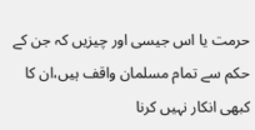حرمت یا اس جیسی اور چیزیں کہ جن کے حکم سے تمام مسلمان واقف ہیں،ان کا کبھی انکار نہیں کرنا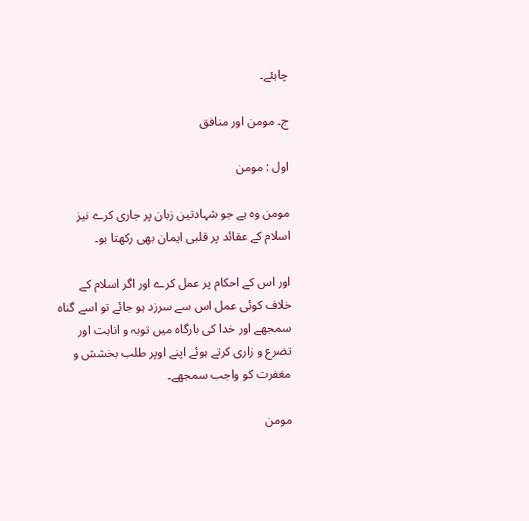چاہئے۔

ج۔ مومن اور منافق

اول : مومن

مومن وہ ہے جو شہادتین زبان پر جاری کرے نیز اسلام کے عقائد پر قلبی ایمان بھی رکھتا ہو۔

اور اس کے احکام پر عمل کرے اور اگر اسلام کے خلاف کوئی عمل اس سے سرزد ہو جائے تو اسے گناہ سمجھے اور خدا کی بارگاہ میں توبہ و انابت اور تضرع و زاری کرتے ہوئے اپنے اوپر طلب بخشش و مغفرت کو واجب سمجھے۔

مومن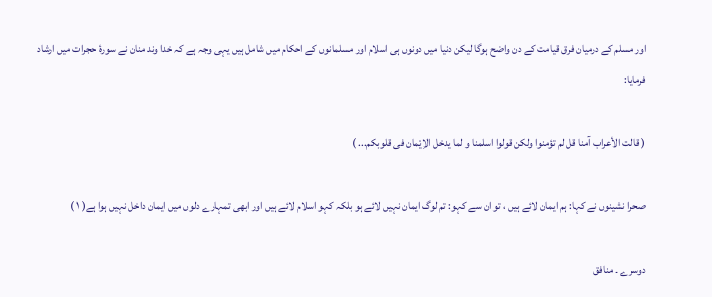اور مسلم کے درمیان فرق قیامت کے دن واضح ہوگا لیکن دنیا میں دونوں ہی اسلام اور مسلمانوں کے احکام میں شامل ہیں یہی وجہ ہے کہ خدا وند منان نے سورۂ حجرات میں ارشاد فرمایا:

( قالت الأعراب آمنا قل لم تؤمنوا ولکن قولوا اسلمنا و لما یدخل الاِیْمان فی قلوبکم... )

صحرا نشینوں نے کہا: ہم ایمان لائے ہیں ، تو ان سے کہو: تم لوگ ایمان نہیں لائے ہو بلکہ کہو اسلام لائے ہیں اور ابھی تمہارے دلوں میں ایمان داخل نہیں ہوا ہے( ۱ )

دوسرے ۔ منافق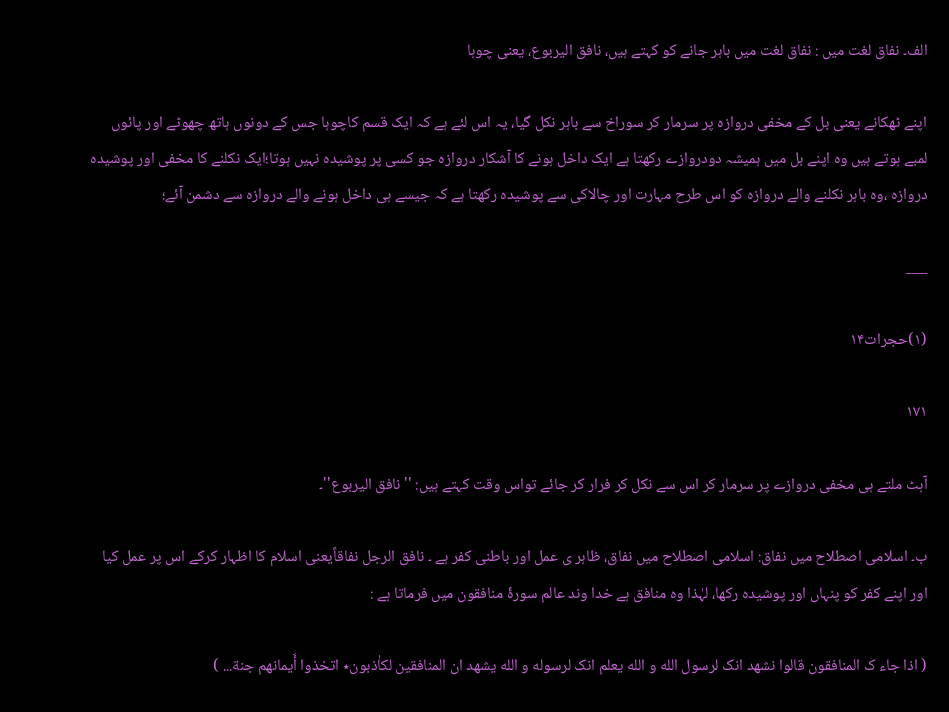الف۔ نفاق لغت میں : نفاق لغت میں باہر جانے کو کہتے ہیں، نافق الیربوع، یعنی چوہا

اپنے ٹھکانے یعنی بل کے مخفی دروازہ پر سرمار کر سوراخ سے باہر نکل گیا، یہ اس لئے ہے کہ ایک قسم کاچوہا جس کے دونوں ہاتھ چھوٹے اور پائوں لمبے ہوتے ہیں وہ اپنے بل میں ہمیشہ دودروازے رکھتا ہے ایک داخل ہونے کا آشکار دروازہ جو کسی پر پوشیدہ نہیں ہوتا؛ایک نکلنے کا مخفی اور پوشیدہ دروازہ ،وہ باہر نکلنے والے دروازہ کو اس طرح مہارت اور چالاکی سے پوشیدہ رکھتا ہے کہ جیسے ہی داخل ہونے والے دروازہ سے دشمن آئے؛

___

(۱)حجرات۱۴

۱۷۱

آہٹ ملتے ہی مخفی دروازے پر سرمار کر اس سے نکل کر فرار کر جائے تواس وقت کہتے ہیں: ''نافق الیربوع''۔

ب۔ اسلامی اصطلاح میں نفاق: اسلامی اصطلاح میں نفاق، ظاہر ی عمل اور باطنی کفر ہے ۔ نافق الرجل نفاقاًیعنی اسلام کا اظہار کرکے اس پر عمل کیا اور اپنے کفر کو پنہاں اور پوشیدہ رکھا، لہٰذا وہ منافق ہے خدا وند عالم سورۂ منافقون میں فرماتا ہے :

( اذا جاء ک المنافقون قالوا نشهد انک لرسول الله و الله یعلم انک لرسوله و الله یشهد ان المنافقین لکاٰذبون٭ اتخذوا أَیمانهم جنة... )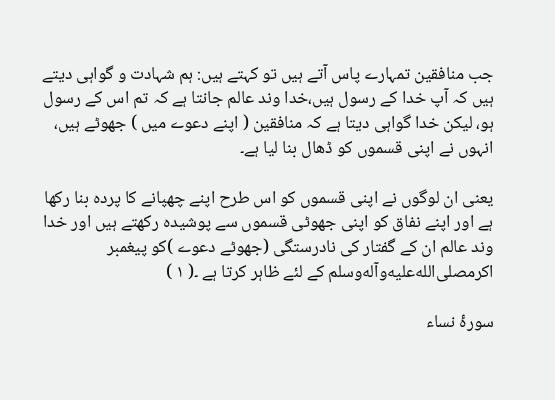جب منافقین تمہارے پاس آتے ہیں تو کہتے ہیں: ہم شہادت و گواہی دیتے ہیں کہ آپ خدا کے رسول ہیں،خدا وند عالم جانتا ہے کہ تم اس کے رسول ہو، لیکن خدا گواہی دیتا ہے کہ منافقین ( اپنے دعوے میں ) جھوٹے ہیں، انہوں نے اپنی قسموں کو ڈھال بنا لیا ہے۔

یعنی ان لوگوں نے اپنی قسموں کو اس طرح اپنے چھپانے کا پردہ بنا رکھا ہے اور اپنے نفاق کو اپنی جھوٹی قسموں سے پوشیدہ رکھتے ہیں اور خدا وند عالم ان کے گفتار کی نادرستگی (جھوٹے دعوے )کو پیغمبر اکرمصلى‌الله‌عليه‌وآله‌وسلم کے لئے ظاہر کرتا ہے ۔( ۱ )

سورۂ نساء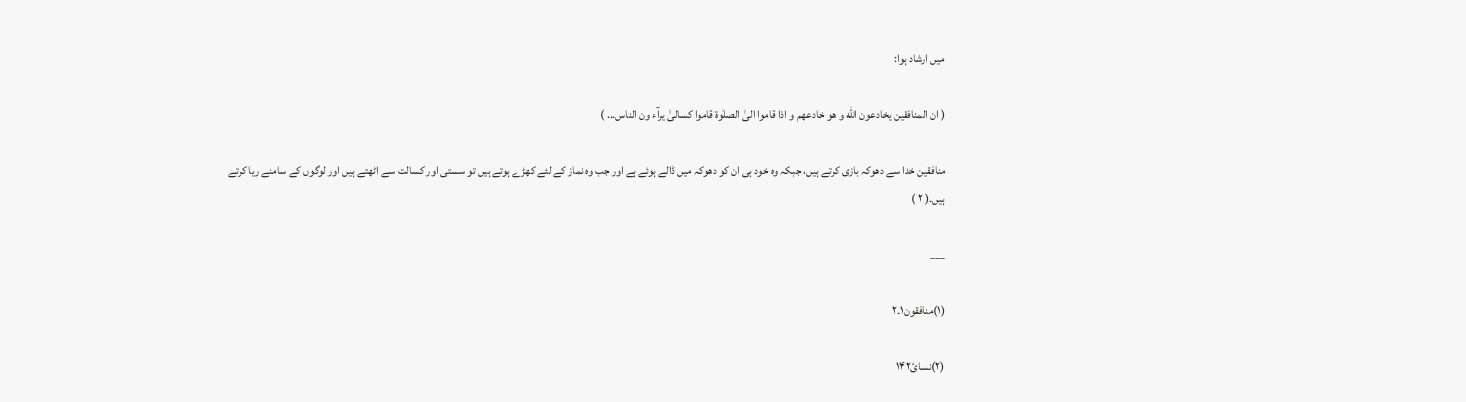میں ارشاد ہوا:

( ان المنافقین یخادعون الله و هو خادعهم و اذا قاموا الیٰ الصلٰوة قاموا کسالیٰ یرآء ون الناس... )

منافقین خدا سے دھوکہ بازی کرتے ہیں، جبکہ وہ خود ہی ان کو دھوکہ میں ڈالے ہوئے ہے اور جب وہ نماز کے لئے کھڑے ہوتے ہیں تو سستی اور کسالت سے اٹھتے ہیں اور لوگوں کے سامنے ریا کرتے ہیں۔( ۲ )

___

(۱)منافقون۱۔۲

(۲)نسائ۱۴۲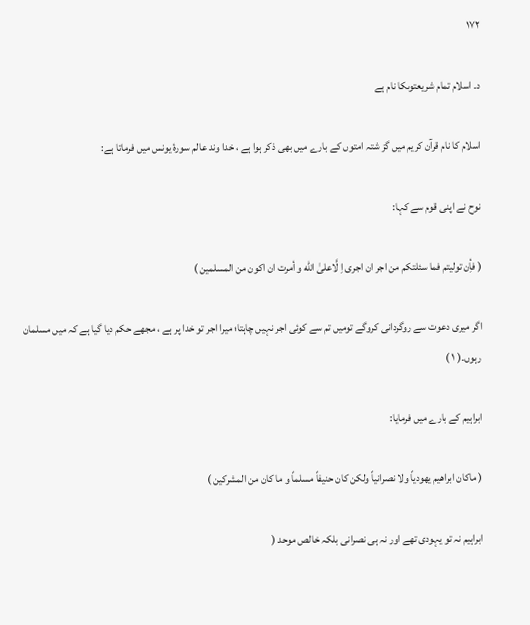۱۷۲

د۔ اسلام تمام شریعتوںکا نام ہے

اسلام کا نام قرآن کریم میں گز شتہ امتوں کے بارے میں بھی ذکر ہوا ہے ، خدا وند عالم سورۂ یونس میں فرماتا ہے:

نوح نے اپنی قوم سے کہا:

( فأِن تولیتم فما سئلتکم من اجر ان اجری اِ لَّاعلیٰ الله و أمرت ان اکون من المسلمین )

اگر میری دعوت سے روگردانی کروگے تومیں تم سے کوئی اجر نہیں چاہتا؛ میرا اجر تو خدا پر ہے ، مجھے حکم دیا گیا ہے کہ میں مسلمان رہوں۔( ۱ )

ابراہیم کے بارے میں فرمایا:

( ماکان ابراهیم یهودیاً ولا نصرانیاً ولکن کان حنیفاً مسلماً و ما کان من المشرکین )

ابراہیم نہ تو یہودی تھے اور نہ ہی نصرانی بلکہ خالص موحد (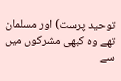توحید پرست) اور مسلمان تھے وہ کبھی مشرکوں میں سے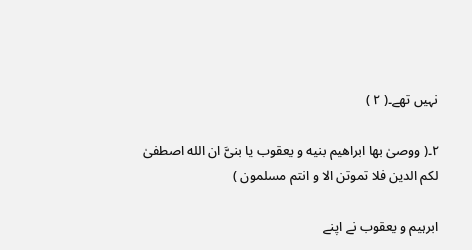نہیں تھے۔( ۲ )

۲۔( ووصیٰ بها ابراهیم بنیه و یعقوب یا بنیَّ ان الله اصطفیٰ لکم الدین فلا تموتن الا و انتم مسلمون )

ابرہیم و یعقوب نے اپنے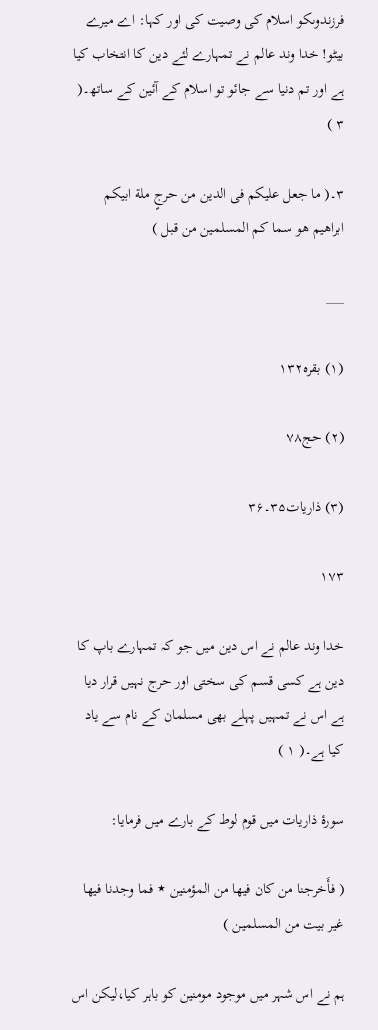فرزندوںکو اسلام کی وصیت کی اور کہا: اے میرے بیٹو! خدا وند عالم نے تمہارے لئے دین کا انتخاب کیا ہے اور تم دنیا سے جائو تو اسلام کے آئین کے ساتھ۔( ۳ )

۳۔( ما جعل علیکم فی الدین من حرجٍ ملة ابیکم ابراهیم هو سما کم المسلمین من قبل )

___

(۱) بقرہ۱۳۲

(۲) حج۷۸

(۳) ذاریات۳۵۔۳۶

۱۷۳

خدا وند عالم نے اس دین میں جو کہ تمہارے باپ کا دین ہے کسی قسم کی سختی اور حرج نہیں قرار دیا ہے اس نے تمہیں پہلے بھی مسلمان کے نام سے یاد کیا ہے۔( ۱ )

سورۂ ذاریات میں قوم لوط کے بارے میں فرمایا:

( فأَخرجنا من کان فیها من المؤمنین ٭ فما وجدنا فیها غیر بیت من المسلمین )

ہم نے اس شہر میں موجود مومنین کو باہر کیا،لیکن اس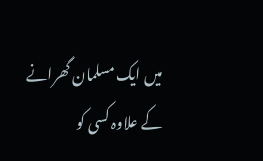میں ایک مسلمان گھرانے کے علاوہ کسی کو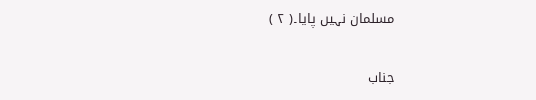مسلمان نہیں پایا۔( ۲ )

جناب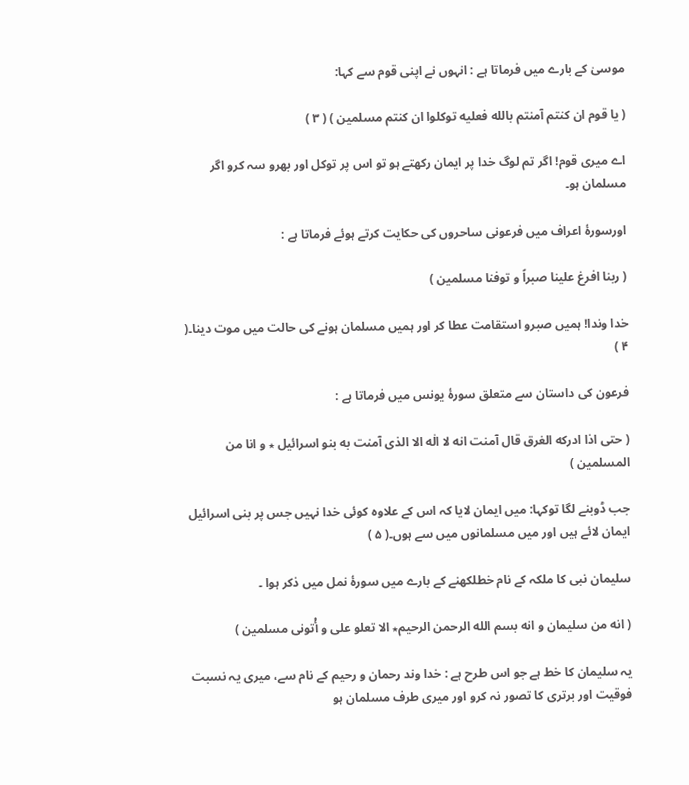موسیٰ کے بارے میں فرماتا ہے : انہوں نے اپنی قوم سے کہا:

( یا قوم ان کنتم آمنتم بالله فعلیه توکلوا ان کنتم مسلمین ) ( ۳ )

اے میری قوم! اگر تم لوگ خدا پر ایمان رکھتے ہو تو اس پر توکل اور بھرو سہ کرو اگر مسلمان ہو۔

اورسورۂ اعراف میں فرعونی ساحروں کی حکایت کرتے ہوئے فرماتا ہے :

( ربنا افرغ علینا صبراً و توفنا مسلمین )

خدا وندا! ہمیں صبرو استقامت عطا کر اور ہمیں مسلمان ہونے کی حالت میں موت دینا۔( ۴ )

فرعون کی داستان سے متعلق سورۂ یونس میں فرماتا ہے :

( حتی اذا ادرکه الغرق قال آمنت انه لا الٰه الا الذی آمنت به بنو اسرائیل ٭ و انا من المسلمین )

جب ڈوبنے لگا توکہا: میں ایمان لایا کہ اس کے علاوہ کوئی خدا نہیں جس پر بنی اسرائیل ایمان لائے ہیں اور میں مسلمانوں میں سے ہوں۔( ۵ )

سلیمان نبی کا ملکہ کے نام خطلکھنے کے بارے میں سورۂ نمل میں ذکر ہوا ۔

( انه من سلیمان و انه بسم الله الرحمن الرحیم٭ الا تعلو علی و أْتونی مسلمین )

یہ سلیمان کا خط ہے جو اس طرح ہے : خدا وند رحمان و رحیم کے نام سے، میری یہ نسبت فوقیت اور برتری کا تصور نہ کرو اور میری طرف مسلمان ہو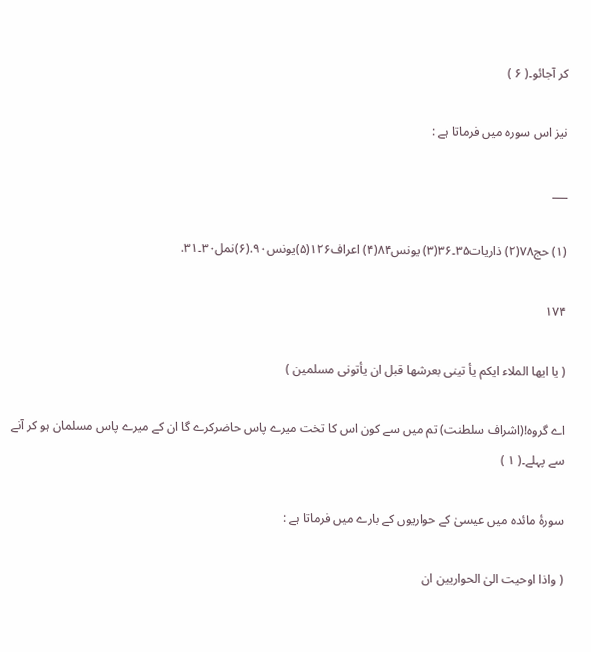کر آجائو۔( ۶ )

نیز اس سورہ میں فرماتا ہے :

___

(۱) حج۷۸(۲) ذاریات۳۵۔۳۶(۳) یونس۸۴(۴) اعراف۱۲۶(۵)یونس۹۰.(۶)نمل۳۰۔۳۱.

۱۷۴

( یا ایها الملاء ایکم یأ تینی بعرشها قبل ان یأتونی مسلمین )

اے گروہ!(اشراف سلطنت) تم میں سے کون اس کا تخت میرے پاس حاضرکرے گا ان کے میرے پاس مسلمان ہو کر آنے سے پہلے۔( ۱ )

سورۂ مائدہ میں عیسیٰ کے حواریوں کے بارے میں فرماتا ہے :

( واذا اوحیت الیٰ الحواریین ان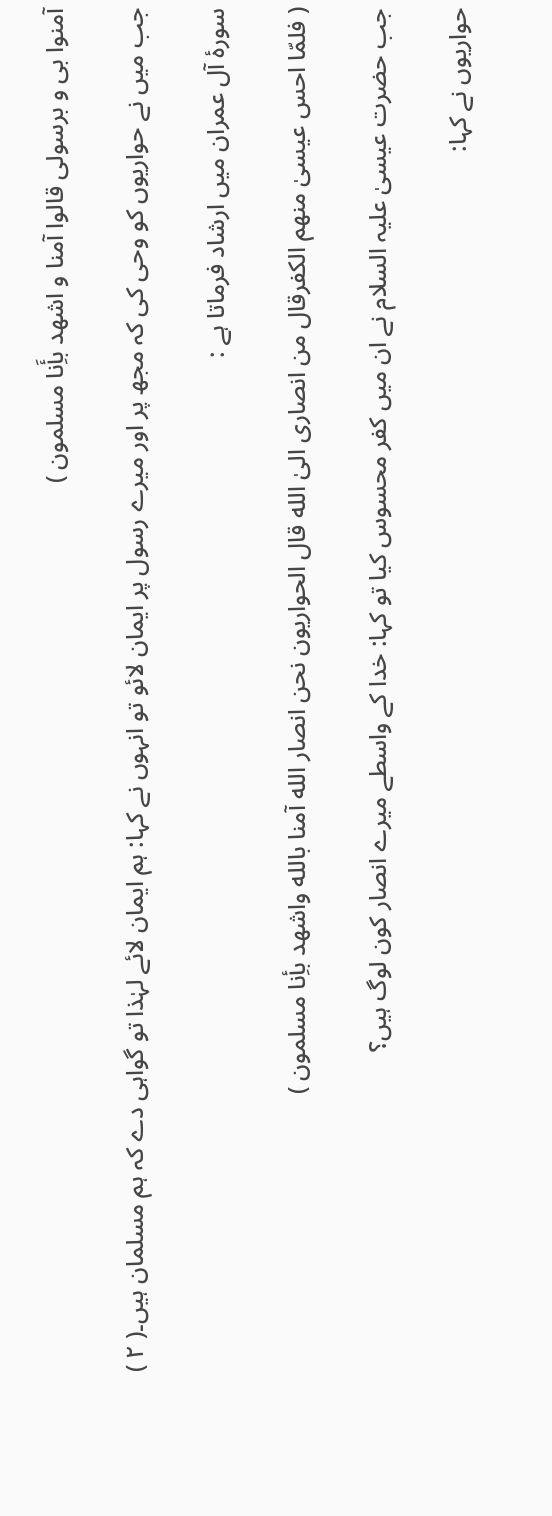آمنوا بی و برسولی قالوا آمنا و اشهد بأَِنا مسلمون )

جب میں نے حواریوں کو وحی کی کہ مجھ پر اور میرے رسول پر ایمان لائو تو انہوں نے کہا: ہم ایمان لائے لہٰذا تو گواہی دے کہ ہم مسلمان ہیں۔( ۲ )

سورۂ آل عمران میں ارشاد فرماتا ہے :

( فلمّا احس عیسیٰ منهم الکفرقال من انصاری الیٰ الله قال الحواریون نحن انصار الله آمنا بالله واشهد بأِنا مسلمون )

جب حضرت عیسیٰ علیہ السلام نے ان میں کفر محسوس کیا تو کہا: خدا کے واسطے میرے انصار کون لوگ ہیں؟

حواریوں نے کہا: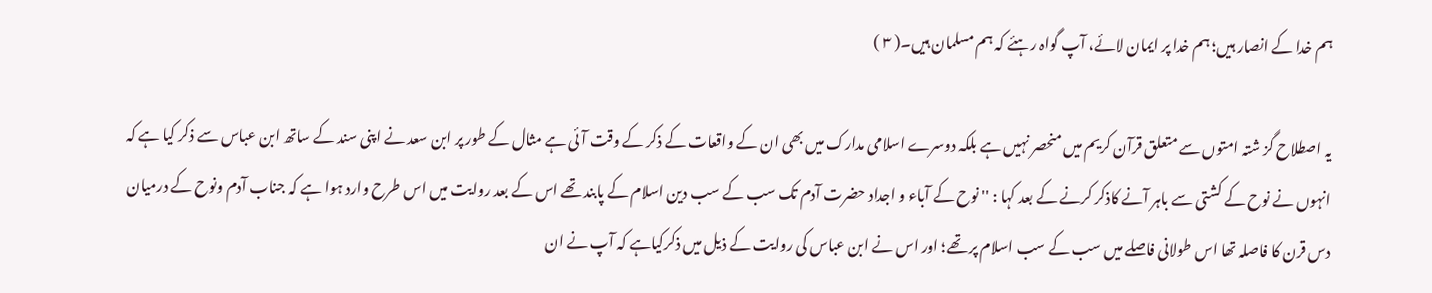ہم خدا کے انصار ہیں؛ ہم خدا پر ایمان لائے، آپ گواہ رہئے کہ ہم مسلمان ہیں۔( ۳ )

یہ اصطلاح گز شتہ امتوں سے متعلق قرآن کریم میں منحصر نہیں ہے بلکہ دوسرے اسلامی مدارک میں بھی ان کے واقعات کے ذکر کے وقت آئی ہے مثال کے طور پر ابن سعد نے اپنی سند کے ساتھ ابن عباس سے ذکر کیا ہے کہ انہوں نے نوح کے کشتی سے باہر آنے کاذکر کرنے کے بعد کہا : '' نوح کے آباء و اجداد حضرت آدم تک سب کے سب دین اسلام کے پابند تھے اس کے بعد روایت میں اس طرح وارد ہوا ہے کہ جناب آدم ونوح کے درمیان دس قرن کا فاصلہ تھا اس طولانی فاصلے میں سب کے سب اسلام پر تھے؛ اور اس نے ابن عباس کی روایت کے ذیل میں ذکرکیاہے کہ آپ نے ان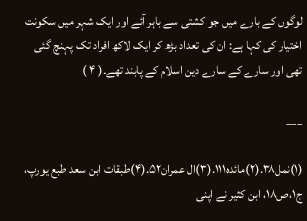لوگوں کے بارے میں جو کشتی سے باہر آئے اور ایک شہر میں سکونت اختیار کی کہا ہے: ان کی تعداد بڑھ کر ایک لاکھ افراد تک پہنچ گئی تھی اور سارے کے سارے دین اسلام کے پابند تھے۔( ۴ )

___

(۱)نمل۳۸.(۲)مائدہ۱۱۱.(۳)ال عمران۵۲.(۴)طبقات ابن سعد طبع یورپ، ج۱،ص۱۸، ابن کثیر نے اپنی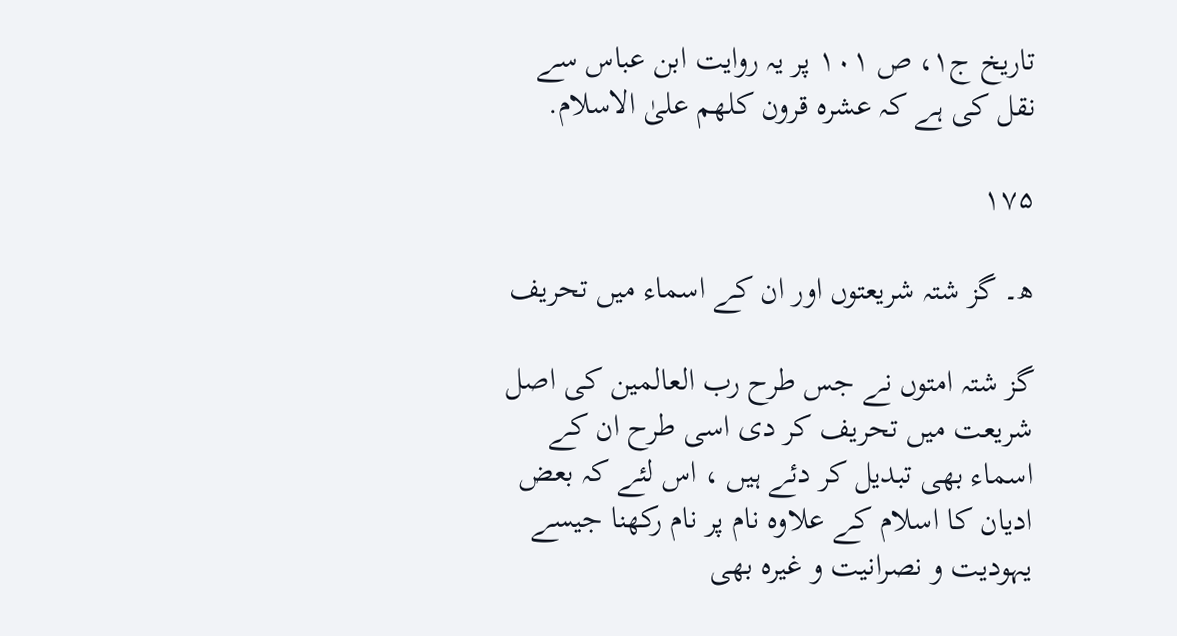تاریخ ج۱، ص ۱۰۱ پر یہ روایت ابن عباس سے نقل کی ہے کہ عشرہ قرون کلھم علیٰ الاسلام.

۱۷۵

ھ۔ گز شتہ شریعتوں اور ان کے اسماء میں تحریف

گز شتہ امتوں نے جس طرح رب العالمین کی اصل شریعت میں تحریف کر دی اسی طرح ان کے اسماء بھی تبدیل کر دئے ہیں ، اس لئے کہ بعض ادیان کا اسلام کے علاوہ نام پر نام رکھنا جیسے یہودیت و نصرانیت و غیرہ بھی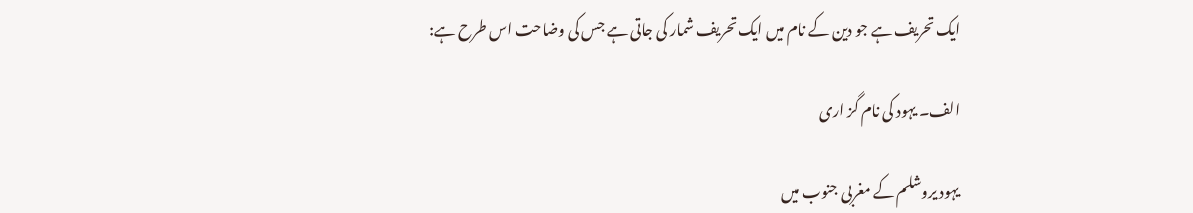ایک تحریف ہے جو دین کے نام میں ایک تحریف شمار کی جاتی ہے جس کی وضاحت اس طرح ہے:

الف۔ یہود کی نام گز اری

یہود یروشلم کے مغربی جنوب میں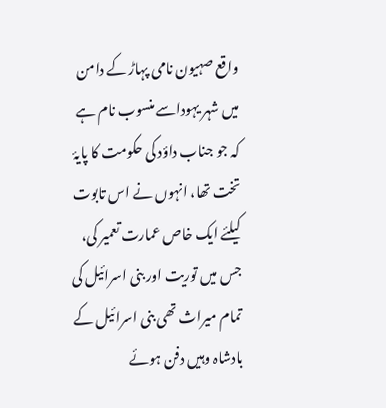واقع صہیون نامی پہاڑ کے دامن میں شہر یہوداسے منسوب نام ہے کہ جو جناب داؤد کی حکومت کا پایۂ تخت تھا، انہوں نے اس تابوت کیلئے ایک خاص عمارت تعمیر کی، جس میں توریت اور بنی اسرائیل کی تمام میراث تھی بنی اسرائیل کے بادشاہ وہیں دفن ہوئے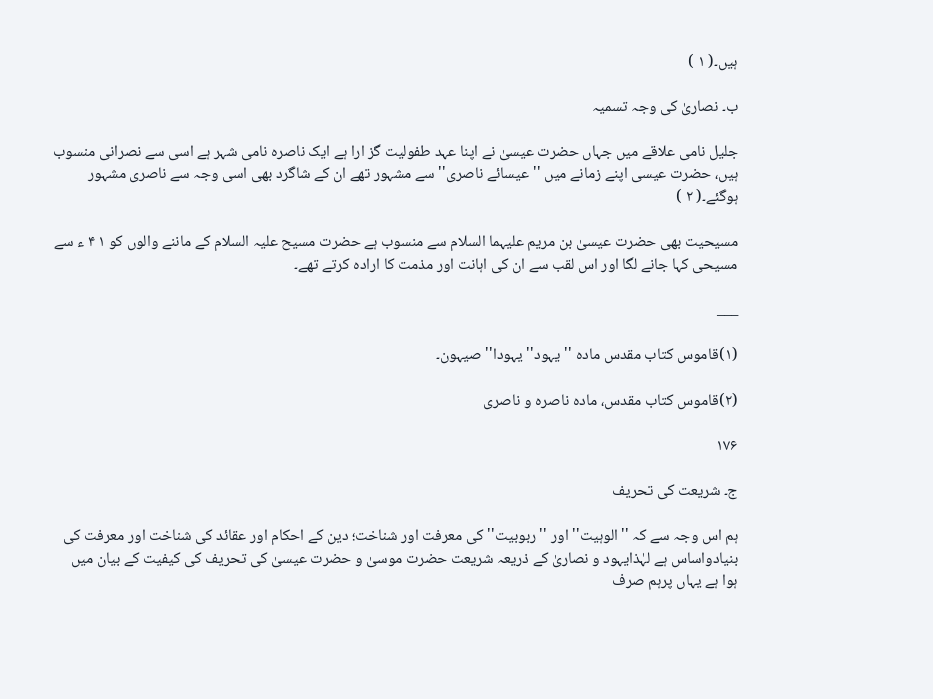ہیں۔( ۱ )

ب۔ نصاریٰ کی وجہ تسمیہ

جلیل نامی علاقے میں جہاں حضرت عیسیٰ نے اپنا عہد طفولیت گز ارا ہے ایک ناصرہ نامی شہر ہے اسی سے نصرانی منسوب ہیں، حضرت عیسی اپنے زمانے میں ''عیسائے ناصری'' سے مشہور تھے ان کے شاگرد بھی اسی وجہ سے ناصری مشہور ہوگئے۔( ۲ )

مسیحیت بھی حضرت عیسیٰ بن مریم علیہما السلام سے منسوب ہے حضرت مسیح علیہ السلام کے ماننے والوں کو ۱ ۴ ء سے مسیحی کہا جانے لگا اور اس لقب سے ان کی اہانت اور مذمت کا ارادہ کرتے تھے۔

___

(۱)قاموس کتاب مقدس مادہ ''یہود'' یہودا'' صیہون۔

(۲)قاموس کتاب مقدس، مادہ ناصرہ و ناصری

۱۷۶

ج۔ شریعت کی تحریف

ہم اس وجہ سے کہ ''الوہیت'' اور ''ربوبیت'' کی معرفت اور شناخت؛ دین کے احکام اور عقائد کی شناخت اور معرفت کی بنیادواساس ہے لہٰذایہود و نصاریٰ کے ذریعہ شریعت حضرت موسیٰ و حضرت عیسیٰ کی تحریف کی کیفیت کے بیان میں ہوا ہے یہاں پرہم صرف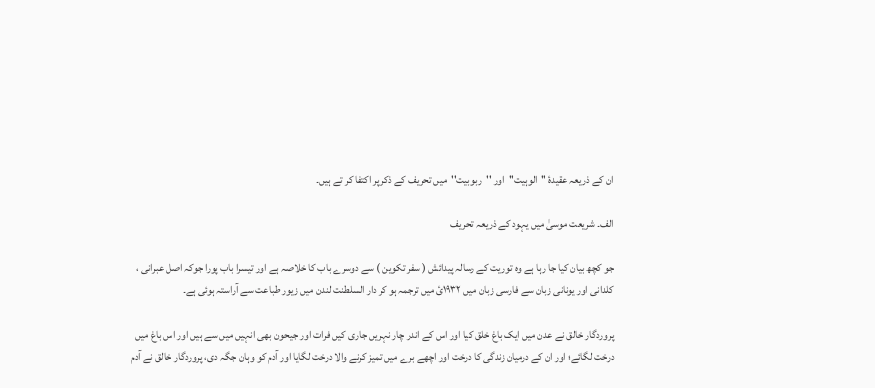ان کے ذریعہ عقیدۂ ''الوہیت''اور ''ربوبیت''میں تحریف کے ذکرپر اکتفا کر تے ہیں۔

الف۔ شریعت موسیٰ میں یہود کے ذریعہ تحریف

جو کچھ بیان کیا جا رہا ہے وہ توریت کے رسالہ پیدائش ( سفر تکوین ) سے دوسرے باب کا خلاصہ ہے اور تیسرا باب پورا جوکہ اصل عبرانی ، کلدانی اور یونانی زبان سے فارسی زبان میں ۱۹۳۲ئ میں ترجمہ ہو کر دار السلطنت لندن میں زیور طباعت سے آراستہ ہوئی ہے۔

پروردگار خالق نے عدن میں ایک باغ خلق کیا اور اس کے اندر چار نہریں جاری کیں فرات اور جیحون بھی انہیں میں سے ہیں اور اس باغ میں درخت لگائے؛ اور ان کے درمیان زندگی کا درخت اور اچھے برے میں تمیز کرنے والا درخت لگایا اور آدم کو وہان جگہ دی، پروردگار خالق نے آدم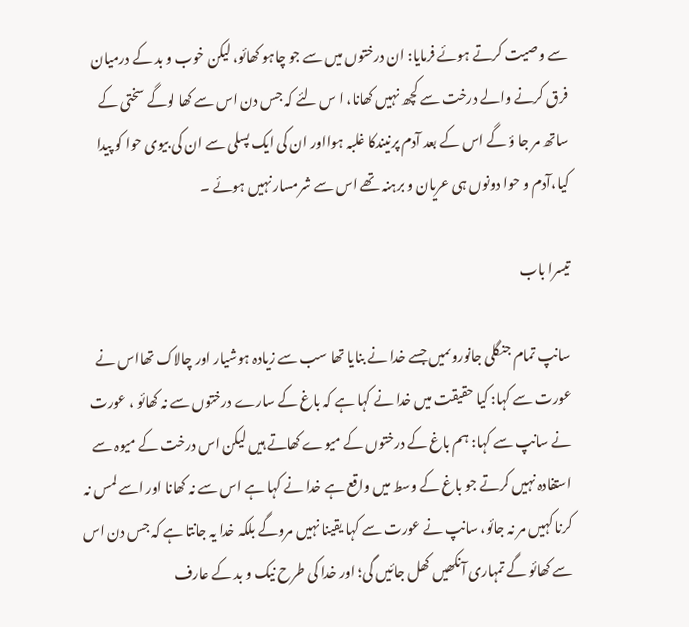سے وصیت کرتے ہوئے فرمایا: ان درختوں میں سے جو چاہو کھائو، لیکن خوب و بد کے درمیان فرق کرنے والے درخت سے کچھ نہیں کھانا، ا س لئے کہ جس دن اس سے کھا لوگے سختی کے ساتھ مر جا ؤ گے اس کے بعد آدم پرنیندکا غلبہ ہوااور ان کی ایک پسلی سے ان کی بیوی حوا کو پیدا کیا،آدم و حوا دونوں ہی عریان و برہنہ تھے اس سے شرمسار نہیں ہوئے ۔

تیسرا باب

سانپ تمام جنگلی جانوروںمیں جسے خدا نے بنایا تھا سب سے زیادہ ہوشیار اور چالاک تھااس نے عورت سے کہا: کیا حقیقت میں خدا نے کہا ہے کہ باغ کے سارے درختوں سے نہ کھائو ، عورت نے سانپ سے کہا: ہم باغ کے درختوں کے میوے کھاتے ہیں لیکن اس درخت کے میوہ سے استفادہ نہیں کرتے جو باغ کے وسط میں واقع ہے خدا نے کہا ہے اس سے نہ کھانا اور اسے لمس نہ کرنا کہیں مر نہ جائو، سانپ نے عورت سے کہا یقینا نہیں مروگے بلکہ خدا یہ جانتا ہے کہ جس دن اس سے کھائو گے تمہاری آنکھیں کھل جائیں گی؛ اور خدا کی طرح نیک و بد کے عارف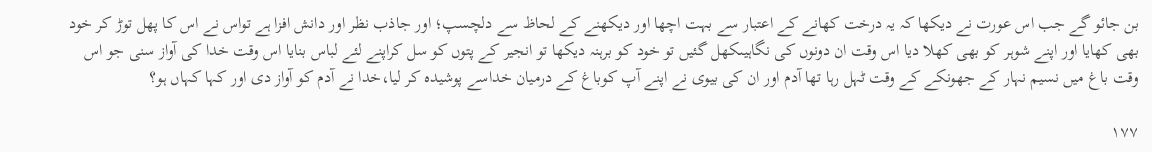بن جائو گے جب اس عورت نے دیکھا کہ یہ درخت کھانے کے اعتبار سے بہت اچھا اور دیکھنے کے لحاظ سے دلچسپ؛ اور جاذب نظر اور دانش افزا ہے تواس نے اس کا پھل توڑ کر خود بھی کھایا اور اپنے شوہر کو بھی کھلا دیا اس وقت ان دونوں کی نگاہیںکھل گئیں تو خود کو برہنہ دیکھا تو انجیر کے پتوں کو سل کراپنے لئے لباس بنایا اس وقت خدا کی آواز سنی جو اس وقت باغ میں نسیم نہار کے جھونکے کے وقت ٹہل رہا تھا آدم اور ان کی بیوی نے اپنے آپ کوباغ کے درمیان خداسے پوشیدہ کر لیا،خدا نے آدم کو آواز دی اور کہا کہاں ہو؟

۱۷۷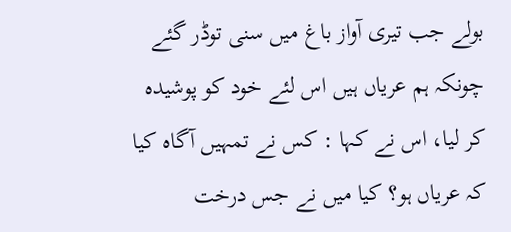بولے جب تیری آواز باغ میں سنی توڈر گئے چونکہ ہم عریاں ہیں اس لئے خود کو پوشیدہ کر لیا، اس نے کہا : کس نے تمہیں آگاہ کیا کہ عریاں ہو؟ کیا میں نے جس درخت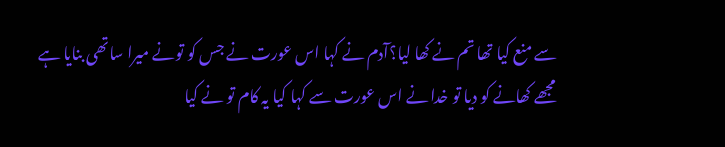سے منع کیا تھا تم نے کھا لیا؟آدم نے کہا اس عورت نے جس کو تونے میرا ساتھی بنایا ہے مجھے کھانے کو دیا تو خدا نے اس عورت سے کہا کیا یہ کام تو نے کیا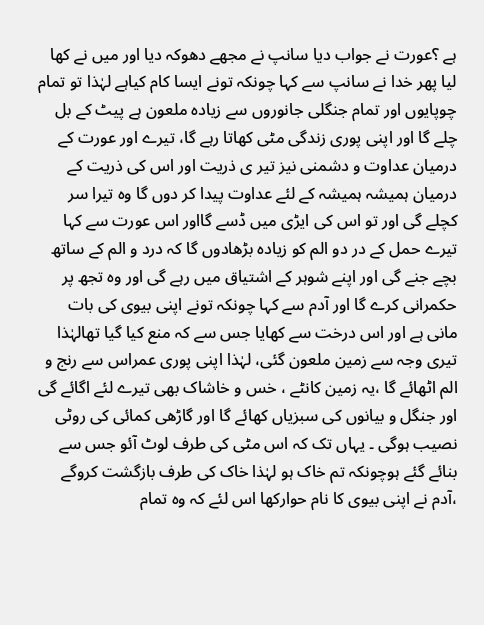ہے ؟عورت نے جواب دیا سانپ نے مجھے دھوکہ دیا اور میں نے کھا لیا پھر خدا نے سانپ سے کہا چونکہ تونے ایسا کام کیاہے لہٰذا تو تمام چوپایوں اور تمام جنگلی جانوروں سے زیادہ ملعون ہے پیٹ کے بل چلے گا اور اپنی پوری زندگی مٹی کھاتا رہے گا، تیرے اور عورت کے درمیان عداوت و دشمنی نیز تیر ی ذریت اور اس کی ذریت کے درمیان ہمیشہ ہمیشہ کے لئے عداوت پیدا کر دوں گا وہ تیرا سر کچلے گی اور تو اس کی ایڑی میں ڈسے گااور اس عورت سے کہا تیرے حمل کے در دو الم کو زیادہ بڑھادوں گا کہ درد و الم کے ساتھ بچے جنے گی اور اپنے شوہر کے اشتیاق میں رہے گی اور وہ تجھ پر حکمرانی کرے گا اور آدم سے کہا چونکہ تونے اپنی بیوی کی بات مانی ہے اور اس درخت سے کھایا جس سے کہ منع کیا گیا تھالہٰذا تیری وجہ سے زمین ملعون گئی، لہٰذا اپنی پوری عمراس سے رنج و الم اٹھائے گا ،یہ زمین کانٹے ، خس و خاشاک بھی تیرے لئے اگائے گی اور جنگل و بیانوں کی سبزیاں کھائے گا اور گاڑھی کمائی کی روٹی نصیب ہوگی ۔ یہاں تک کہ اس مٹی کی طرف لوٹ آئو جس سے بنائے گئے ہوچونکہ تم خاک ہو لہٰذا خاک کی طرف بازگشت کروگے ،آدم نے اپنی بیوی کا نام حوارکھا اس لئے کہ وہ تمام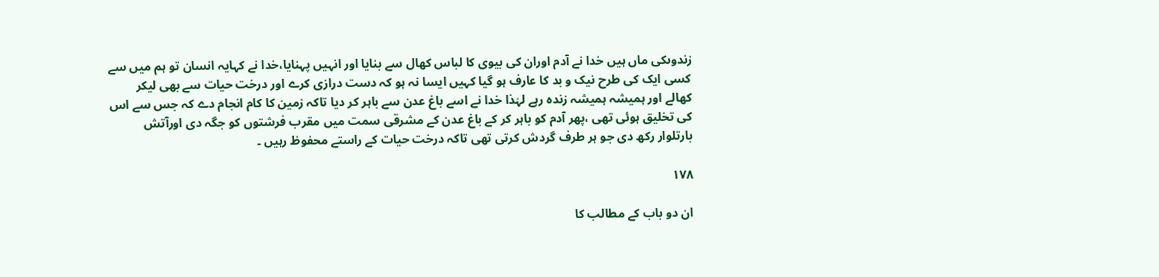زندوںکی ماں ہیں خدا نے آدم اوران کی بیوی کا لباس کھال سے بنایا اور انہیں پہنایا،خدا نے کہایہ انسان تو ہم میں سے کسی ایک کی طرح نیک و بد کا عارف ہو گیا کہیں ایسا نہ ہو کہ دست درازی کرے اور درخت حیات سے بھی لیکر کھالے اور ہمیشہ ہمیشہ زندہ رہے لہٰذا خدا نے اسے باغ عدن سے باہر کر دیا تاکہ زمین کا کام انجام دے کہ جس سے اس کی تخلیق ہوئی تھی ،پھر آدم کو باہر کر کے باغ عدن کے مشرقی سمت میں مقرب فرشتوں کو جگہ دی اورآتش بارتلوار رکھ دی جو ہر طرف گردش کرتی تھی تاکہ درخت حیات کے راستے محفوظ رہیں ۔

۱۷۸

ان دو باب کے مطالب کا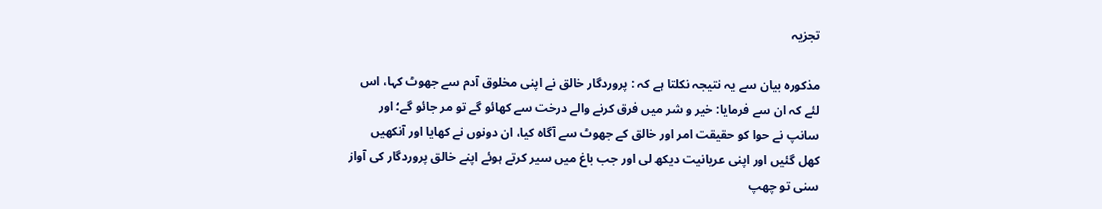تجزیہ

مذکورہ بیان سے یہ نتیجہ نکلتا ہے کہ : پروردگار خالق نے اپنی مخلوق آدم سے جھوٹ کہا، اس لئے کہ ان سے فرمایا: خیر و شر میں فرق کرنے والے درخت سے کھائو گے تو مر جائو گے؛ اور سانپ نے حوا کو حقیقت امر اور خالق کے جھوٹ سے آگاہ کیا، ان دونوں نے کھایا اور آنکھیں کھل گئیں اور اپنی عریانیت دیکھ لی اور جب باغ میں سیر کرتے ہوئے اپنے خالق پروردگار کی آواز سنی تو چھپ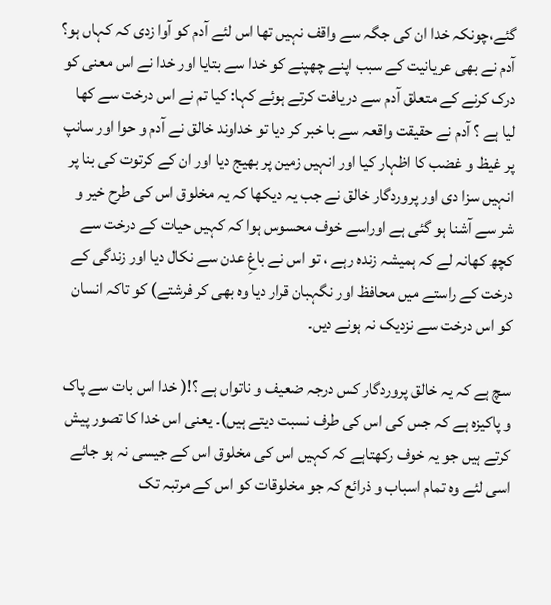گئے،چونکہ خدا ان کی جگہ سے واقف نہیں تھا اس لئے آدم کو آوا زدی کہ کہاں ہو؟ آدم نے بھی عریانیت کے سبب اپنے چھپنے کو خدا سے بتایا اور خدا نے اس معنی کو درک کرنے کے متعلق آدم سے دریافت کرتے ہوئے کہا: کیا تم نے اس درخت سے کھا لیا ہے ؟ آدم نے حقیقت واقعہ سے با خبر کر دیا تو خداوند خالق نے آدم و حوا اور سانپ پر غیظ و غضب کا اظہار کیا اور انہیں زمین پر بھیج دیا اور ان کے کرتوت کی بنا پر انہیں سزا دی اور پروردگار خالق نے جب یہ دیکھا کہ یہ مخلوق اس کی طرح خیر و شر سے آشنا ہو گئی ہے اوراسے خوف محسوس ہوا کہ کہیں حیات کے درخت سے کچھ کھانہ لے کہ ہمیشہ زندہ رہے ، تو اس نے باغِ عدن سے نکال دیا اور زندگی کے درخت کے راستے میں محافظ اور نگہبان قرار دیا وہ بھی کر فرشتے) کو تاکہ انسان کو اس درخت سے نزدیک نہ ہونے دیں۔

سچ ہے کہ یہ خالق پروردگار کس درجہ ضعیف و ناتواں ہے ؟!( خدا اس بات سے پاک و پاکیزہ ہے کہ جس کی اس کی طرف نسبت دیتے ہیں)۔ یعنی اس خدا کا تصور پیش کرتے ہیں جو یہ خوف رکھتاہے کہ کہیں اس کی مخلوق اس کے جیسی نہ ہو جائے اسی لئے وہ تمام اسباب و ذرائع کہ جو مخلوقات کو اس کے مرتبہ تک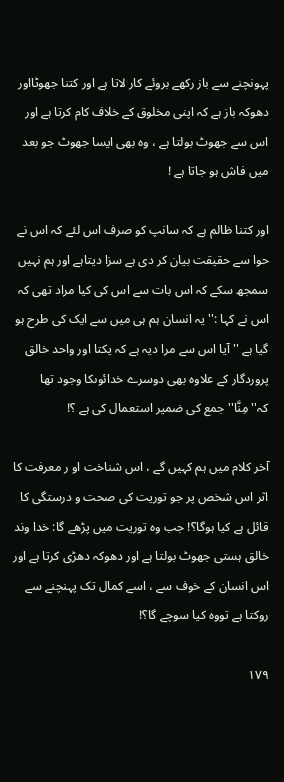پہونچنے سے باز رکھے بروئے کار لاتا ہے اور کتنا جھوٹااور دھوکہ باز ہے کہ اپنی مخلوق کے خلاف کام کرتا ہے اور اس سے جھوٹ بولتا ہے ، وہ بھی ایسا جھوٹ جو بعد میں فاش ہو جاتا ہے !

اور کتنا ظالم ہے کہ سانپ کو صرف اس لئے کہ اس نے حوا سے حقیقت بیان کر دی ہے سزا دیتاہے اور ہم نہیں سمجھ سکے کہ اس بات سے اس کی کیا مراد تھی کہ اس نے کہا :'' یہ انسان ہم ہی میں سے ایک کی طرح ہو گیا ہے '' آیا اس سے مرا دیہ ہے کہ یکتا اور واحد خالق پروردگار کے علاوہ بھی دوسرے خدائوںکا وجود تھا کہ''مِنَّا'' جمع کی ضمیر استعمال کی ہے ؟!

آخر کلام میں ہم کہیں گے ، اس شناخت او ر معرفت کا اثر اس شخص پر جو توریت کی صحت و درستگی کا قائل ہے کیا ہوگا؟! جب وہ توریت میں پڑھے گا: خدا وند خالق ہستی جھوٹ بولتا ہے اور دھوکہ دھڑی کرتا ہے اور اس انسان کے خوف سے ، اسے کمال تک پہنچنے سے روکتا ہے تووہ کیا سوچے گا؟!

۱۷۹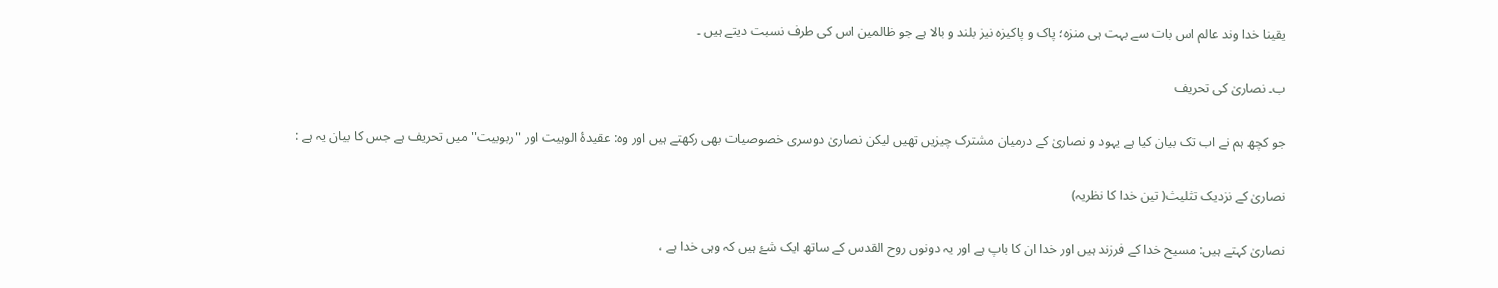یقینا خدا وند عالم اس بات سے بہت ہی منزہ؛ پاک و پاکیزہ نیز بلند و بالا ہے جو ظالمین اس کی طرف نسبت دیتے ہیں ۔

ب۔ نصاریٰ کی تحریف

جو کچھ ہم نے اب تک بیان کیا ہے یہود و نصاریٰ کے درمیان مشترک چیزیں تھیں لیکن نصاریٰ دوسری خصوصیات بھی رکھتے ہیں اور وہ: عقیدۂ الوہیت اور ''ربوبیت'' میں تحریف ہے جس کا بیان یہ ہے :

نصاریٰ کے نزدیک تثلیث( تین خدا کا نظریہ)

نصاریٰ کہتے ہیں: مسیح خدا کے فرزند ہیں اور خدا ان کا باپ ہے اور یہ دونوں روح القدس کے ساتھ ایک شۓ ہیں کہ وہی خدا ہے ،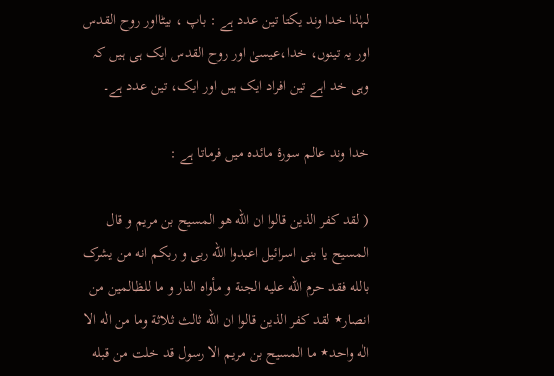لہٰذا خدا وند یکتا تین عدد ہے : باپ ، بیٹااور روح القدس اور یہ تینوں، خدا،عیسیٰ اور روح القدس ایک ہی ہیں کہ وہی خد اہے تین افراد ایک ہیں اور ایک، تین عدد ہے۔

خدا وند عالم سورۂ مائدہ میں فرماتا ہے :

( لقد کفر الذین قالوا ان الله هو المسیح بن مریم و قال المسیح یا بنی اسرائیل اعبدوا الله ربی و ربکم انه من یشرک بالله فقد حرم الله علیه الجنة و مأواه النار و ما للظالمین من انصار٭ لقد کفر الذین قالوا ان الله ثالث ثلاثة وما من الٰه الا الٰه واحد٭ ما المسیح بن مریم الا رسول قد خلت من قبله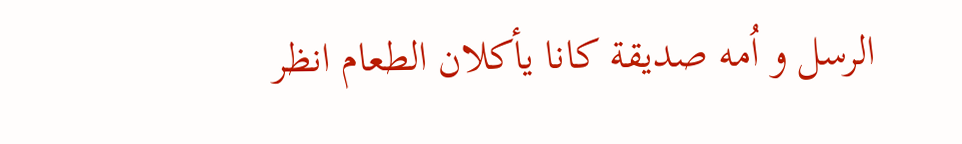الرسل و اُمه صدیقة کانا یأکلان الطعام انظر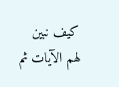کیف نبین لهم الآیات ثم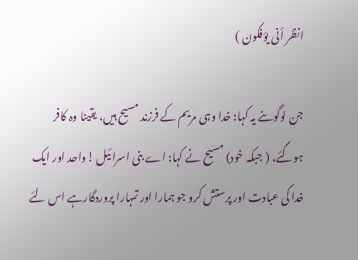انظر أنی یؤفکون )

جن لوگوںنے یہ کہا: خدا وہی مریم کے فرزند مسیح ہیں، یقینا وہ کافر ہوگئے، ( جبکہ خود) مسیح نے کہا: اے بنی اسرائیل !واحد اور ایک خدا کی عبادت اور پرستش کرو جو ہمارا اور تمہارا پروردگارہے اس لئے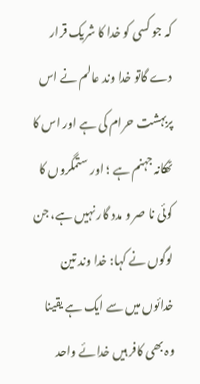کہ جو کسی کو خدا کا شریک قرار دے گاتو خدا وند عالم نے اس پربہشت حرام کی ہے اور اس کا ٹھکانہ جہنم ہے ؛ اور ستمگروں کا کوئی نا صر و مدد گار نہیں ہے، جن لوگوں نے کہا: خدا وند تین خدائوں میں سے ایک ہے یقینا وہ بھی کافر ہیں خدائے واحد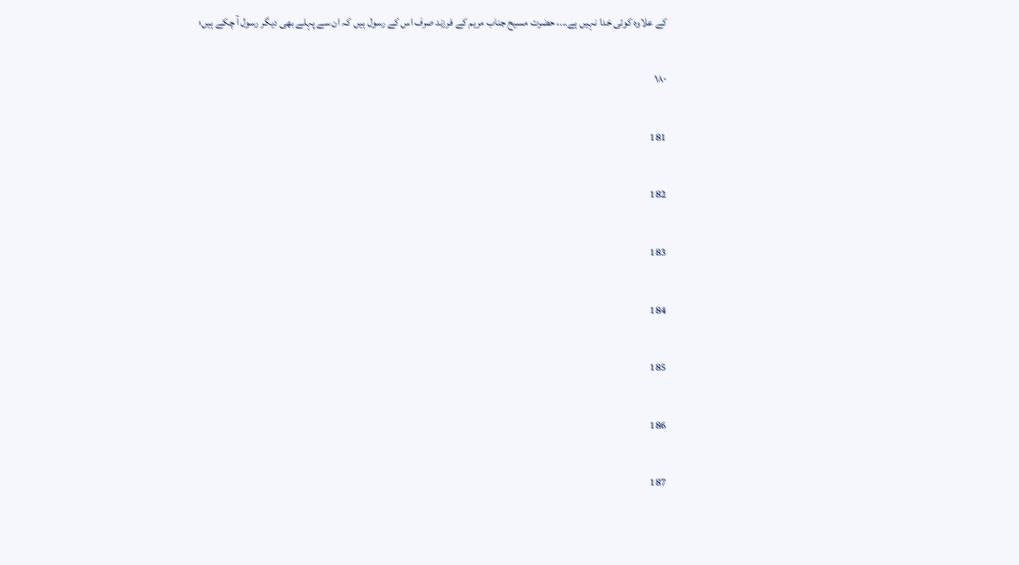کے علاوہ کوئی خدا نہیں ہے...، حضرت مسیح جناب مریم کے فرزند صرف اس کے رسول ہیں کہ ان سے پہلے بھی دیگر رسول آ چکے ہیں؛

۱۸۰

181

182

183

184

185

186

187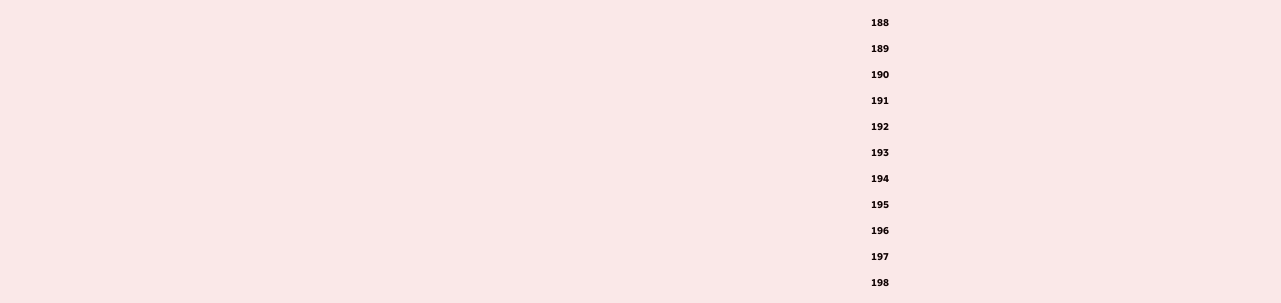188

189

190

191

192

193

194

195

196

197

198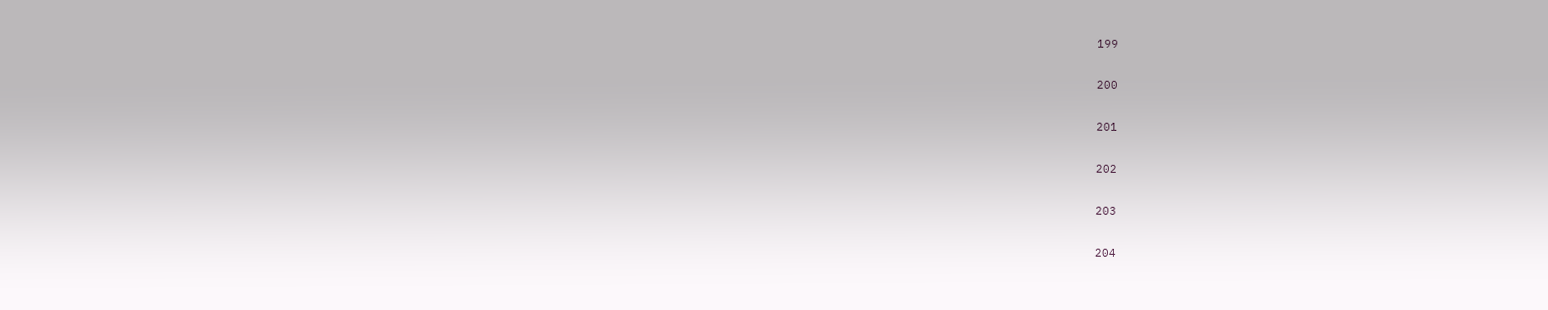199

200

201

202

203

204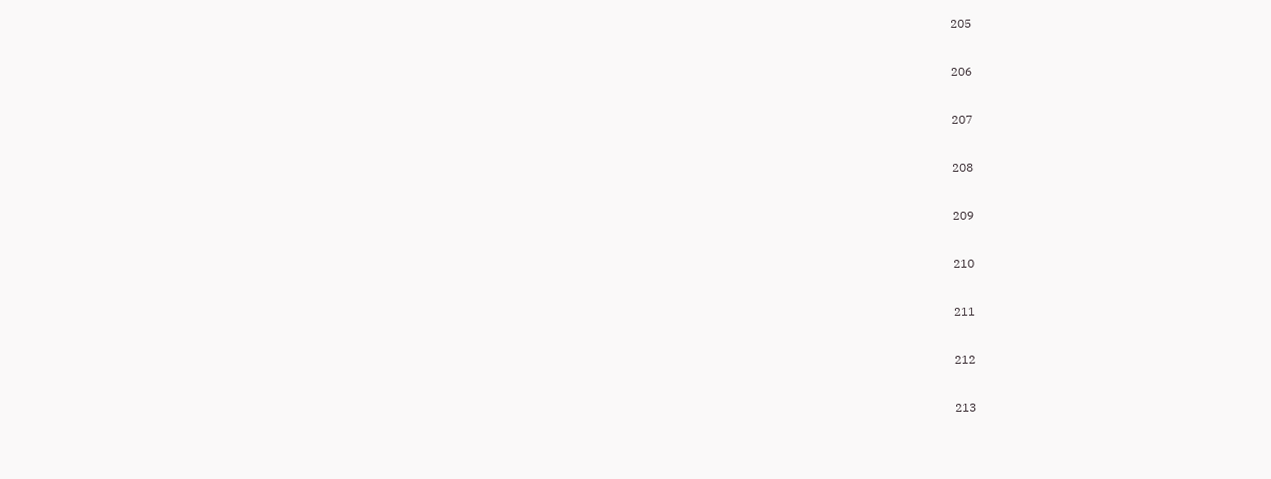205

206

207

208

209

210

211

212

213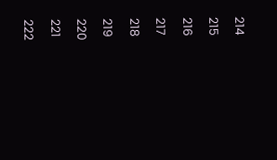214

215

216

217

218

219

220

221

222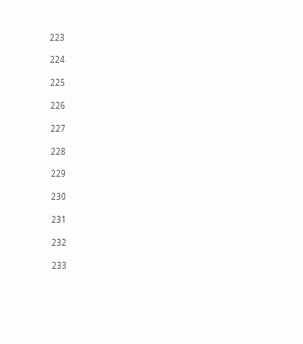223

224

225

226

227

228

229

230

231

232

233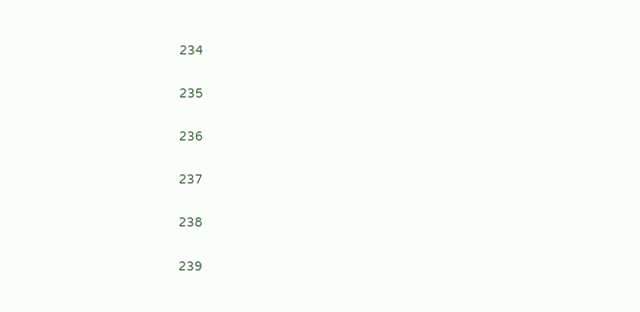234

235

236

237

238

239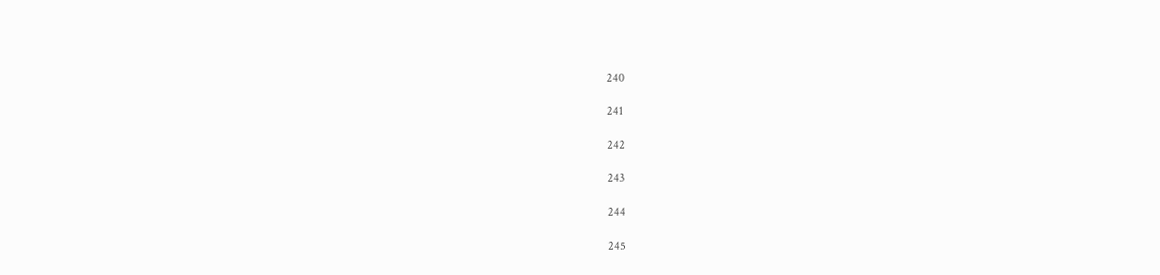240

241

242

243

244

245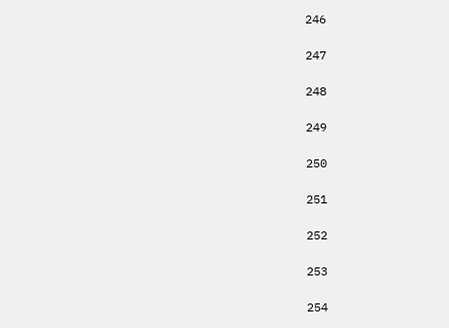246

247

248

249

250

251

252

253

254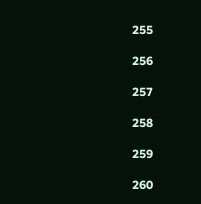255

256

257

258

259

260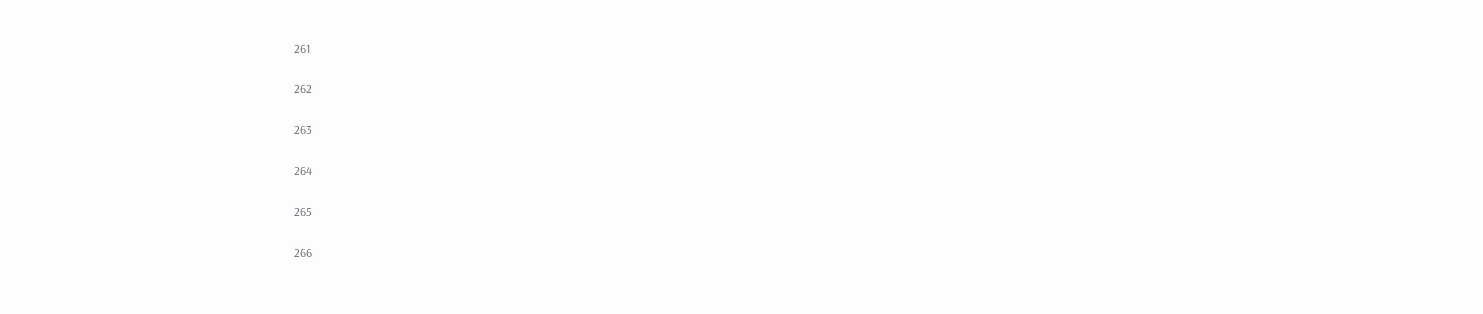261

262

263

264

265

266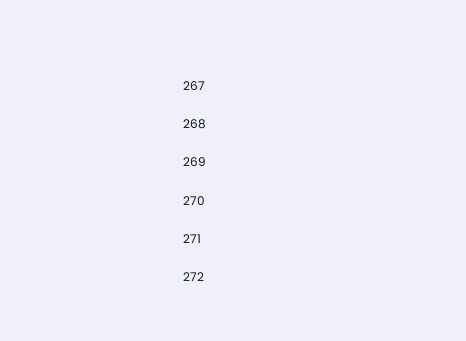267

268

269

270

271

272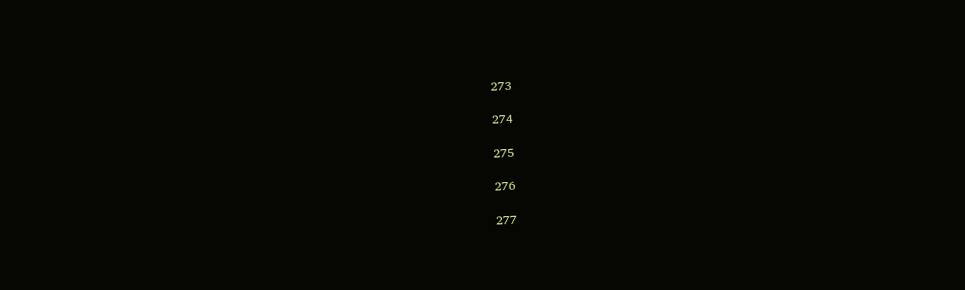273

274

275

276

277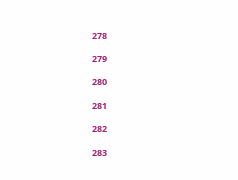278

279

280

281

282

283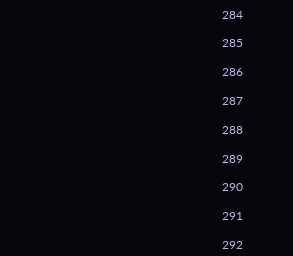284

285

286

287

288

289

290

291

292